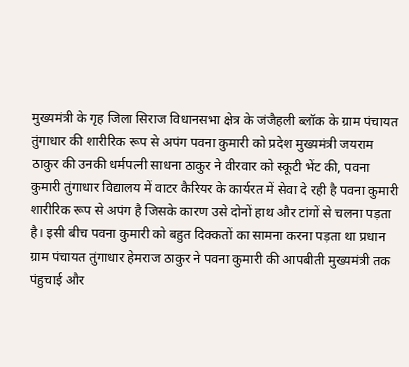मुख्यमंत्री के गृह जिला सिराज विधानसभा क्षेत्र के जंजैहली ब्लॉक के ग्राम पंचायत तुंगाधार की शारीरिक रूप से अपंग पवना कुमारी को प्रदेश मुख्यमंत्री जयराम ठाकुर की उनकी धर्मपत्नी साधना ठाकुर ने वीरवार को स्कूटी भेंट की, पवना कुमारी तुंगाधार विद्यालय में वाटर कैरियर के कार्यरत में सेवा दे रही है पवना कुमारी शारीरिक रूप से अपंग है जिसके कारण उसे दोनों हाथ और टांगों से चलना पड़ता है। इसी बीच पवना कुमारी को बहुत दिक्कतों का सामना करना पड़ता था प्रधान ग्राम पंचायत तुंगाधार हेमराज ठाकुर ने पवना कुमारी की आपबीती मुख्यमंत्री तक पंहुचाई और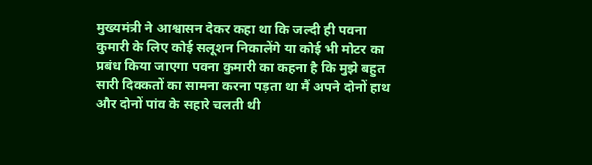मुख्यमंत्री ने आश्वासन देकर कहा था कि जल्दी ही पवना कुमारी के लिए कोई सलूशन निकालेंगे या कोई भी मोटर का प्रबंध किया जाएगा पवना कुमारी का कहना है कि मुझे बहुत सारी दिक्कतों का सामना करना पड़ता था मैं अपने दोनों हाथ और दोनों पांव के सहारे चलती थी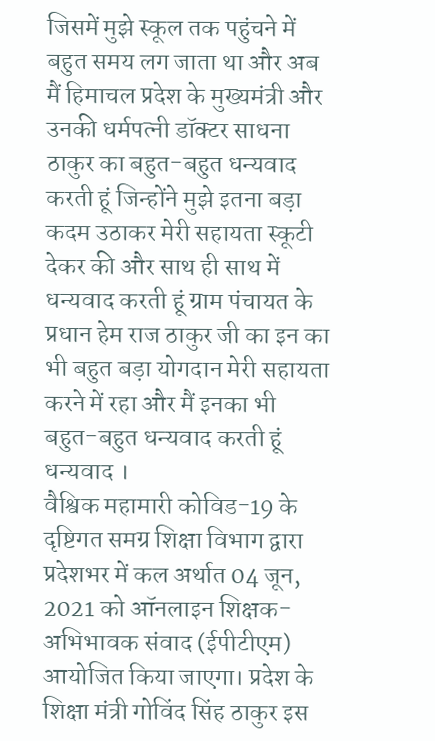जिसमें मुझे स्कूल तक पहुंचने में बहुत समय लग जाता था और अब मैं हिमाचल प्रदेश के मुख्यमंत्री और उनकी धर्मपत्नी डॉक्टर साधना ठाकुर का बहुत-बहुत धन्यवाद करती हूं जिन्होंने मुझे इतना बड़ा कदम उठाकर मेरी सहायता स्कूटी देकर की और साथ ही साथ में धन्यवाद करती हूं ग्राम पंचायत के प्रधान हेम राज ठाकुर जी का इन का भी बहुत बड़ा योगदान मेरी सहायता करने में रहा और मैं इनका भी बहुत-बहुत धन्यवाद करती हूं धन्यवाद ।
वैश्विक महामारी कोविड-19 के दृष्टिगत समग्र शिक्षा विभाग द्वारा प्रदेशभर में कल अर्थात 04 जून, 2021 को ऑनलाइन शिक्षक-अभिभावक संवाद (ईपीटीएम) आयोजित किया जाएगा। प्रदेश के शिक्षा मंत्री गोविंद सिंह ठाकुर इस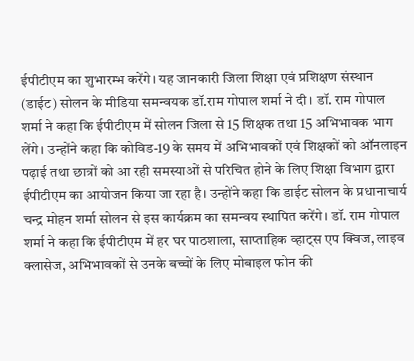ईपीटीएम का शुभारम्भ करेंगे। यह जानकारी जिला शिक्षा एवं प्रशिक्षण संस्थान (डाईट) सोलन के मीडिया समन्वयक डॉ.राम गोपाल शर्मा ने दी। डॉ. राम गोपाल शर्मा ने कहा कि ईपीटीएम में सोलन जिला से 15 शिक्षक तथा 15 अभिभावक भाग लेंगे। उन्होंने कहा कि कोविड-19 के समय में अभिभावकों एवं शिक्षकों को ऑनलाइन पढ़ाई तथा छात्रों को आ रही समस्याओं से परिचित होने के लिए शिक्षा विभाग द्वारा ईपीटीएम का आयोजन किया जा रहा है। उन्होंने कहा कि डाईट सोलन के प्रधानाचार्य चन्द्र मोहन शर्मा सोलन से इस कार्यक्रम का समन्वय स्थापित करेंगे। डॉ. राम गोपाल शर्मा ने कहा कि ईपीटीएम में हर घर पाठशाला, साप्ताहिक व्हाट्स एप क्विज, लाइव क्लासेज, अभिभावकों से उनके बच्चों के लिए मोबाइल फोन की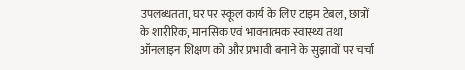उपलब्धतता, घर पर स्कूल कार्य के लिए टाइम टेबल, छात्रों के शारीरिक, मानसिक एवं भावनात्मक स्वास्थ्य तथा ऑनलाइन शिक्षण को और प्रभावी बनाने के सुझावों पर चर्चा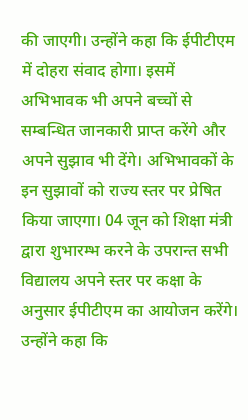की जाएगी। उन्होंने कहा कि ईपीटीएम में दोहरा संवाद होगा। इसमें अभिभावक भी अपने बच्चों से सम्बन्धित जानकारी प्राप्त करेंगे और अपने सुझाव भी देंगे। अभिभावकों के इन सुझावों को राज्य स्तर पर प्रेषित किया जाएगा। 04 जून को शिक्षा मंत्री द्वारा शुभारम्भ करने के उपरान्त सभी विद्यालय अपने स्तर पर कक्षा के अनुसार ईपीटीएम का आयोजन करेंगे। उन्होंने कहा कि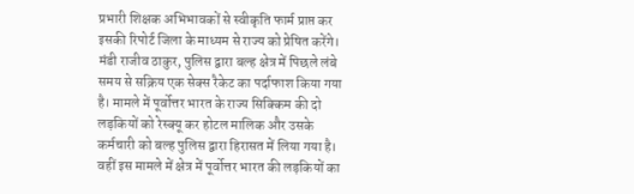प्रभारी शिक्षक अभिभावकों से स्वीकृति फार्म प्राप्त कर इसकी रिपोर्ट जिला के माध्यम से राज्य को प्रेषित करेंगे।
मंडी राजीव ठाकुर, पुलिस द्वारा बल्ह क्षेत्र में पिछले लंबे समय से सक्रिय एक सेक्स रैकेट का पर्दाफाश किया गया है। मामले में पूर्वोत्तर भारत के राज्य सिक्किम की दो लड़कियों को रेस्क्यू कर होटल मालिक और उसके कर्मचारी को बल्ह पुलिस द्वारा हिरासत में लिया गया है। वहीं इस मामले में क्षेत्र में पूर्वोत्तर भारत की लड़कियों का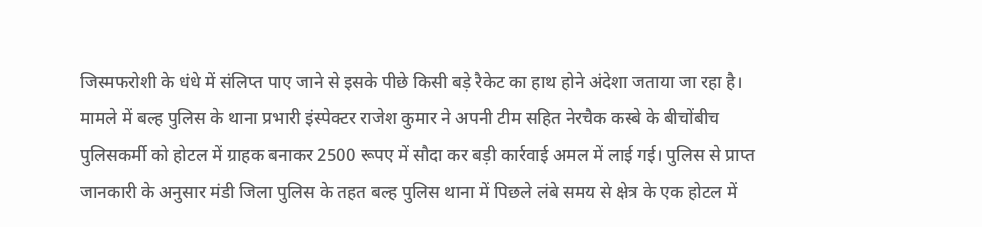जिस्मफरोशी के धंधे में संलिप्त पाए जाने से इसके पीछे किसी बड़े रैकेट का हाथ होने अंदेशा जताया जा रहा है। मामले में बल्ह पुलिस के थाना प्रभारी इंस्पेक्टर राजेश कुमार ने अपनी टीम सहित नेरचैक कस्बे के बीचोंबीच पुलिसकर्मी को होटल में ग्राहक बनाकर 2500 रूपए में सौदा कर बड़ी कार्रवाई अमल में लाई गई। पुलिस से प्राप्त जानकारी के अनुसार मंडी जिला पुलिस के तहत बल्ह पुलिस थाना में पिछले लंबे समय से क्षेत्र के एक होटल में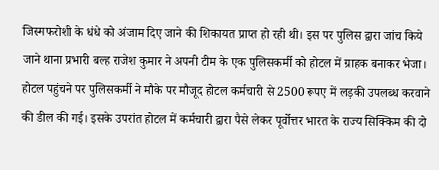जिस्मफरोशी के धंधे को अंजाम दिए जाने की शिकायत प्राप्त हो रही थी। इस पर पुलिस द्वारा जांच किये जाने थाना प्रभारी बल्ह राजेश कुमार ने अपनी टीम के एक पुलिसकर्मी को होटल में ग्राहक बनाकर भेजा। होटल पहुंचने पर पुलिसकर्मी ने मौके पर मौजूद होटल कर्मचारी से 2500 रूपए में लड़की उपलब्ध करवाने की डील की गई। इसके उपरांत होटल में कर्मचारी द्वारा पैसे लेकर पूर्वोत्तर भारत के राज्य सिक्किम की दो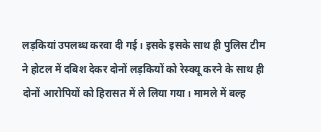लड़कियां उपलब्ध करवा दी गई। इसके इसके साथ ही पुलिस टीम ने होटल में दबिश देकर दोनों लड़कियों को रेस्क्यू करने के साथ ही दोनों आरोपियों को हिरासत में ले लिया गया। मामले में बल्ह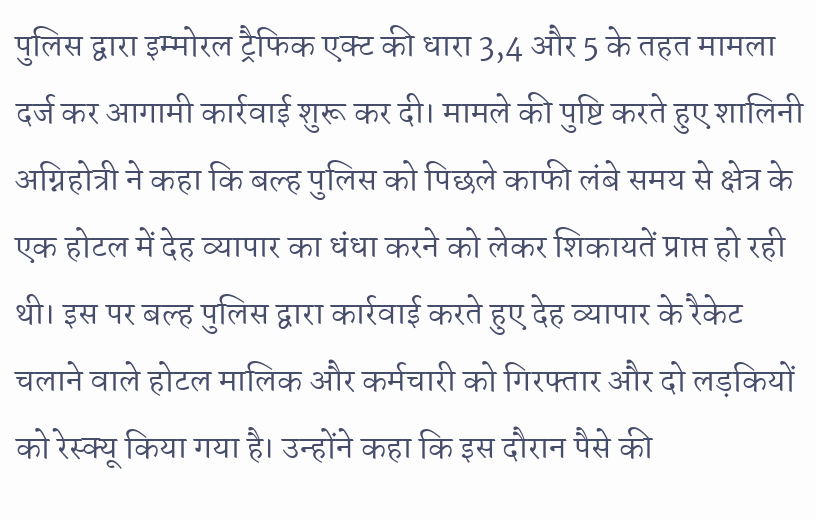पुलिस द्वारा इम्मोरल ट्रैफिक एक्ट की धारा 3,4 और 5 के तहत मामला दर्ज कर आगामी कार्रवाई शुरू कर दी। मामले की पुष्टि करते हुए शालिनी अग्निहोत्री ने कहा कि बल्ह पुलिस को पिछले काफी लंबे समय से क्षेत्र के एक होटल में देह व्यापार का धंधा करने को लेकर शिकायतें प्राप्त हो रही थी। इस पर बल्ह पुलिस द्वारा कार्रवाई करते हुए देह व्यापार के रैकेट चलाने वाले होटल मालिक और कर्मचारी को गिरफ्तार और दो लड़कियों को रेस्क्यू किया गया है। उन्होंने कहा कि इस दौरान पैसे की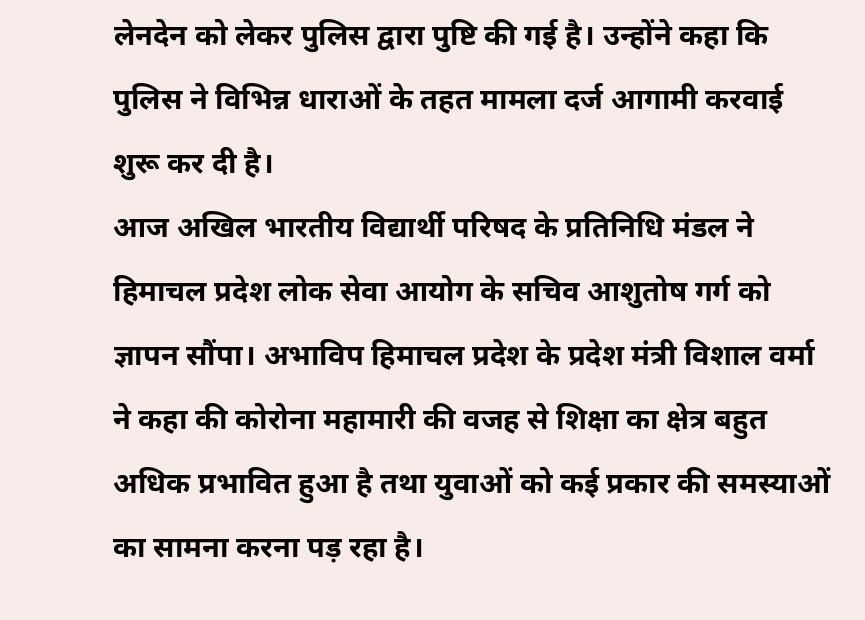लेनदेन को लेकर पुलिस द्वारा पुष्टि की गई है। उन्होंने कहा कि पुलिस ने विभिन्न धाराओं के तहत मामला दर्ज आगामी करवाई शुरू कर दी है।
आज अखिल भारतीय विद्यार्थी परिषद के प्रतिनिधि मंडल ने हिमाचल प्रदेश लोक सेवा आयोग के सचिव आशुतोष गर्ग को ज्ञापन सौंपा। अभाविप हिमाचल प्रदेश के प्रदेश मंत्री विशाल वर्मा ने कहा की कोरोना महामारी की वजह से शिक्षा का क्षेत्र बहुत अधिक प्रभावित हुआ है तथा युवाओं को कई प्रकार की समस्याओं का सामना करना पड़ रहा है।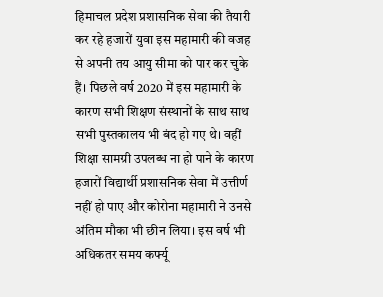हिमाचल प्रदेश प्रशासनिक सेवा की तैयारी कर रहे हजारों युवा इस महामारी की वजह से अपनी तय आयु सीमा को पार कर चुके हैं। पिछले वर्ष 2020 में इस महामारी के कारण सभी शिक्षण संस्थानों के साथ साथ सभी पुस्तकालय भी बंद हो गए थे। वहीं शिक्षा सामग्री उपलब्ध ना हो पाने के कारण हजारों विद्यार्थी प्रशासनिक सेवा में उत्तीर्ण नहीं हो पाए और कोरोना महामारी ने उनसे अंतिम मौका भी छीन लिया। इस वर्ष भी अधिकतर समय कर्फ्यू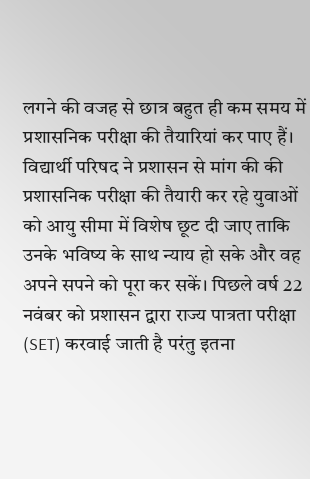लगने की वजह से छात्र बहुत ही कम समय में प्रशासनिक परीक्षा की तैयारियां कर पाए हैं। विद्यार्थी परिषद ने प्रशासन से मांग की की प्रशासनिक परीक्षा की तैयारी कर रहे युवाओं को आयु सीमा में विशेष छूट दी जाए ताकि उनके भविष्य के साथ न्याय हो सके और वह अपने सपने को पूरा कर सकें। पिछले वर्ष 22 नवंबर को प्रशासन द्वारा राज्य पात्रता परीक्षा (SET) करवाई जाती है परंतु इतना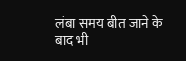लंबा समय बीत जाने के बाद भी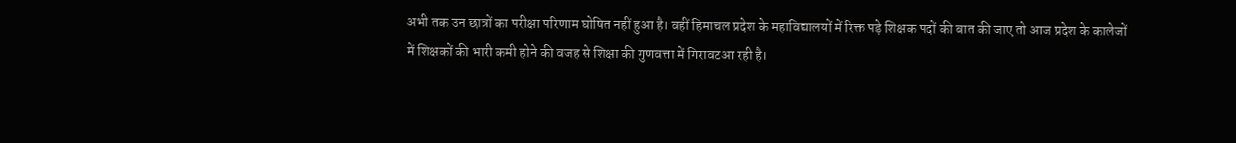अभी तक उन छात्रों का परीक्षा परिणाम घोषित नहीं हुआ है। वहीं हिमाचल प्रदेश के महाविद्यालयों में रिक्त पड़े शिक्षक पदों की बात की जाए तो आज प्रदेश के कालेजों में शिक्षकों की भारी कमी होने की वजह से शिक्षा की गुणवत्ता में गिरावटआ रही है।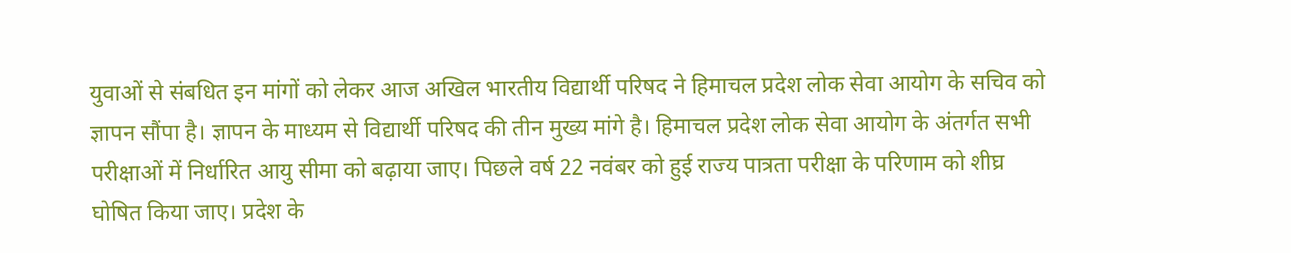युवाओं से संबधित इन मांगों को लेकर आज अखिल भारतीय विद्यार्थी परिषद ने हिमाचल प्रदेश लोक सेवा आयोग के सचिव को ज्ञापन सौंपा है। ज्ञापन के माध्यम से विद्यार्थी परिषद की तीन मुख्य मांगे है। हिमाचल प्रदेश लोक सेवा आयोग के अंतर्गत सभी परीक्षाओं में निर्धारित आयु सीमा को बढ़ाया जाए। पिछले वर्ष 22 नवंबर को हुई राज्य पात्रता परीक्षा के परिणाम को शीघ्र घोषित किया जाए। प्रदेश के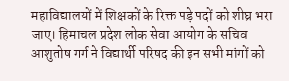महाविद्यालयों में शिक्षकों के रिक्त पड़े पदों को शीघ्र भरा जाए। हिमाचल प्रदेश लोक सेवा आयोग के सचिव आशुतोष गर्ग ने विद्यार्थी परिषद की इन सभी मांगों को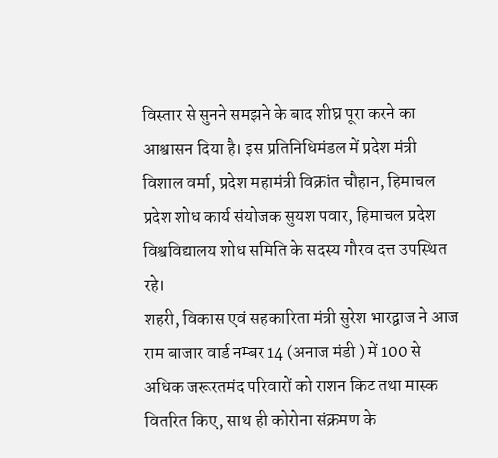विस्तार से सुनने समझने के बाद शीघ्र पूरा करने का आश्वासन दिया है। इस प्रतिनिधिमंडल में प्रदेश मंत्री विशाल वर्मा, प्रदेश महामंत्री विक्रांत चौहान, हिमाचल प्रदेश शोध कार्य संयोजक सुयश पवार, हिमाचल प्रदेश विश्वविद्यालय शोध समिति के सदस्य गौरव दत्त उपस्थित रहे।
शहरी, विकास एवं सहकारिता मंत्री सुरेश भारद्वाज ने आज राम बाजार वार्ड नम्बर 14 (अनाज मंडी ) में 100 से अधिक जरूरतमंद परिवारों को राशन किट तथा मास्क वितरित किए, साथ ही कोरोना संक्रमण के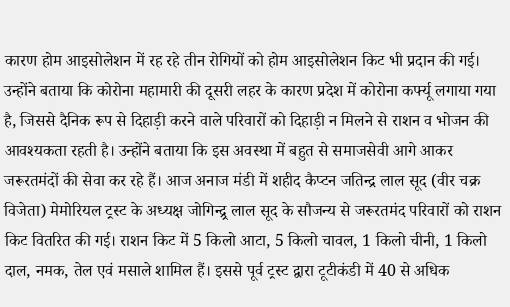कारण होम आइसोलेशन में रह रहे तीन रोगियों को होम आइसोलेशन किट भी प्रदान की गई। उन्होंने बताया कि कोरोना महामारी की दूसरी लहर के कारण प्रदेश में कोरोना कर्फ्यू लगाया गया है, जिससे दैनिक रूप से दिहाड़ी करने वाले परिवारों को दिहाड़ी न मिलने से राशन व भोजन की आवश्यकता रहती है। उन्होंने बताया कि इस अवस्था में बहुत से समाजसेवी आगे आकर जरूरतमंदों की सेवा कर रहे हैं। आज अनाज मंडी में शहीद कैप्टन जतिन्द्र लाल सूद (वीर चक्र विजेता) मेमोरियल ट्रस्ट के अध्यक्ष जोगिन्द्र्र लाल सूद के सौजन्य से जरूरतमंद परिवारों को राशन किट वितरित की गई। राशन किट में 5 किलो आटा, 5 किलो चावल, 1 किलो चीनी, 1 किलो दाल, नमक, तेल एवं मसाले शामिल हैं। इससे पूर्व ट्रस्ट द्वारा टूटीकंडी में 40 से अधिक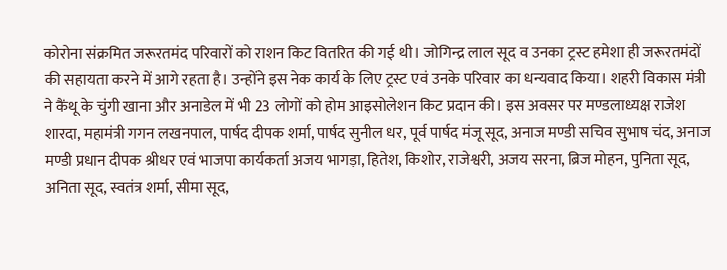कोरोना संक्रमित जरूरतमंद परिवारों को राशन किट वितरित की गई थी। जोगिन्द्र लाल सूद व उनका ट्रस्ट हमेशा ही जरूरतमंदों की सहायता करने में आगे रहता है। उन्होंने इस नेक कार्य के लिए ट्रस्ट एवं उनके परिवार का धन्यवाद किया। शहरी विकास मंत्री ने कैंथू के चुंगी खाना और अनाडेल में भी 23 लोगों को होम आइसोलेशन किट प्रदान की। इस अवसर पर मण्डलाध्यक्ष राजेश शारदा, महामंत्री गगन लखनपाल, पार्षद दीपक शर्मा, पार्षद सुनील धर, पूर्व पार्षद मंजू सूद, अनाज मण्डी सचिव सुभाष चंद, अनाज मण्डी प्रधान दीपक श्रीधर एवं भाजपा कार्यकर्ता अजय भागड़ा, हितेश, किशोर, राजेश्वरी, अजय सरना, ब्रिज मोहन, पुनिता सूद, अनिता सूद, स्वतंत्र शर्मा, सीमा सूद,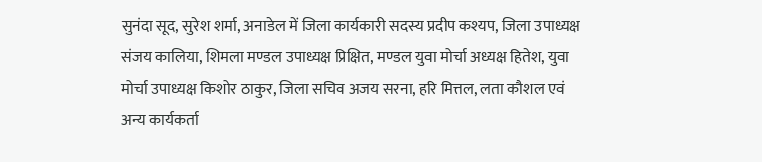सुनंदा सूद, सुरेश शर्मा, अनाडेल में जिला कार्यकारी सदस्य प्रदीप कश्यप, जिला उपाध्यक्ष संजय कालिया, शिमला मण्डल उपाध्यक्ष प्रिक्षित, मण्डल युवा मोर्चा अध्यक्ष हितेश, युवा मोर्चा उपाध्यक्ष किशोर ठाकुर, जिला सचिव अजय सरना, हरि मित्तल, लता कौशल एवं अन्य कार्यकर्ता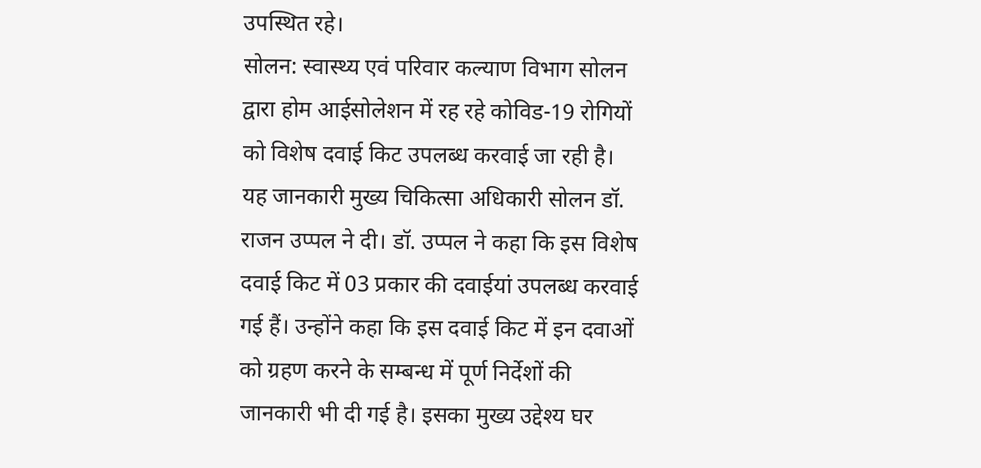उपस्थित रहे।
सोलन: स्वास्थ्य एवं परिवार कल्याण विभाग सोलन द्वारा होम आईसोलेशन में रह रहे कोविड-19 रोगियों को विशेष दवाई किट उपलब्ध करवाई जा रही है। यह जानकारी मुख्य चिकित्सा अधिकारी सोलन डॉ. राजन उप्पल ने दी। डॉ. उप्पल ने कहा कि इस विशेष दवाई किट में 03 प्रकार की दवाईयां उपलब्ध करवाई गई हैं। उन्होंने कहा कि इस दवाई किट में इन दवाओं को ग्रहण करने के सम्बन्ध में पूर्ण निर्देशों की जानकारी भी दी गई है। इसका मुख्य उद्देश्य घर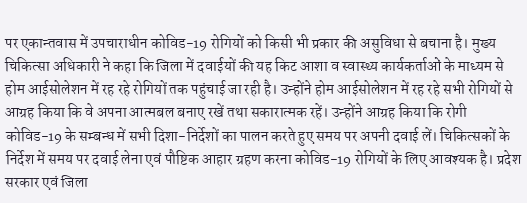पर एकान्तवास में उपचाराधीन कोविड-19 रोगियों को किसी भी प्रकार की असुविधा से बचाना है। मुख्य चिकित्सा अधिकारी ने कहा कि जिला में दवाईयों की यह किट आशा व स्वास्थ्य कार्यकर्ताओं के माध्यम से होम आईसोलेशन में रह रहे रोगियों तक पहुंचाई जा रही है। उन्होंने होम आईसोलेशन में रह रहे सभी रोगियों से आग्रह किया कि वे अपना आत्मबल बनाए रखें तथा सकारात्मक रहें। उन्होंने आग्रह किया कि रोगी कोविड-19 के सम्बन्ध में सभी दिशा-निर्देशों का पालन करते हुए समय पर अपनी दवाई लें। चिकित्सकों के निर्देश में समय पर दवाई लेना एवं पौष्टिक आहार ग्रहण करना कोविड-19 रोगियों के लिए आवश्यक है। प्रदेश सरकार एवं जिला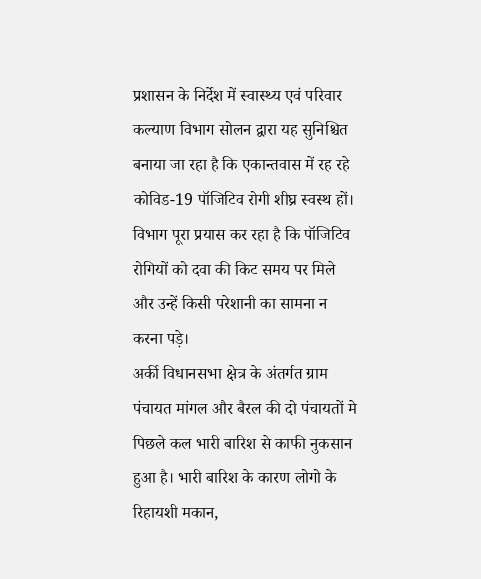प्रशासन के निर्देश में स्वास्थ्य एवं परिवार कल्याण विभाग सोलन द्वारा यह सुनिश्चित बनाया जा रहा है कि एकान्तवास में रह रहे कोविड-19 पॉजिटिव रोगी शीघ्र स्वस्थ हों। विभाग पूरा प्रयास कर रहा है कि पॉजिटिव रोगियों को दवा की किट समय पर मिले और उन्हें किसी परेशानी का सामना न करना पड़े।
अर्की विधानसभा क्षेत्र के अंतर्गत ग्राम पंचायत मांगल और बैरल की दो पंचायतों मे पिछले कल भारी बारिश से काफी नुकसान हुआ है। भारी बारिश के कारण लोगो के रिहायशी मकान,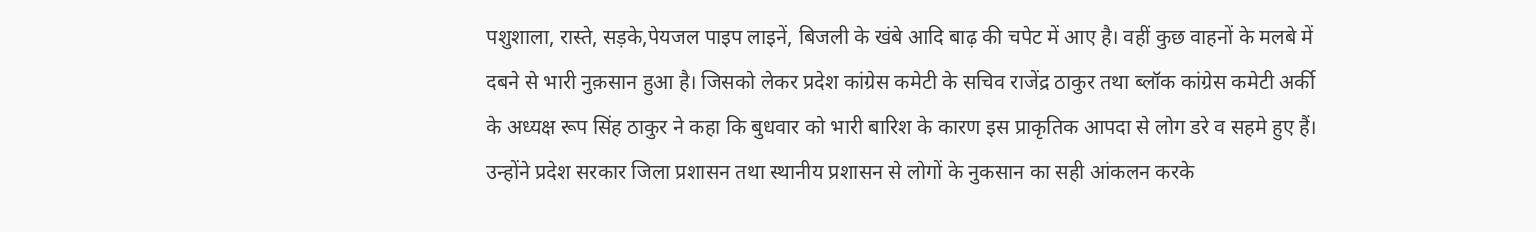पशुशाला, रास्ते, सड़के,पेयजल पाइप लाइनें, बिजली के खंबे आदि बाढ़ की चपेट में आए है। वहीं कुछ वाहनों के मलबे में दबने से भारी नुक़सान हुआ है। जिसको लेकर प्रदेश कांग्रेस कमेटी के सचिव राजेंद्र ठाकुर तथा ब्लॉक कांग्रेस कमेटी अर्की के अध्यक्ष रूप सिंह ठाकुर ने कहा कि बुधवार को भारी बारिश के कारण इस प्राकृतिक आपदा से लोग डरे व सहमे हुए हैं। उन्होंने प्रदेश सरकार जिला प्रशासन तथा स्थानीय प्रशासन से लोगों के नुकसान का सही आंकलन करके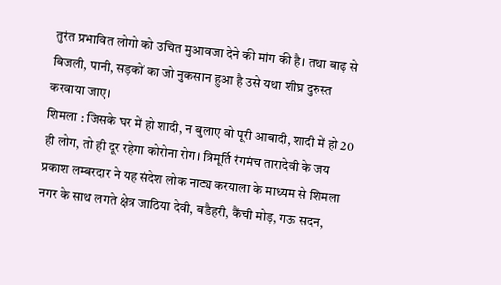तुरंत प्रभावित लोगो को उचित मुआवजा देने की मांग की है। तथा बाढ़ से बिजली, पानी, सड़कों का जो नुकसान हुआ है उसे यथा शीघ्र दुरुस्त करवाया जाए।
शिमला : जिसके घर में हो शादी, न बुलाए वो पूरी आबादी, शादी में हो 20 ही लोग, तो ही दूर रहेगा कोरोना रोग। त्रिमूर्ति रंगमंच तारादेवी के जय प्रकाश लम्बरदार ने यह संदेश लोक नाट्य करयाला के माध्यम से शिमला नगर के साथ लगते क्षेत्र जाठिया देवी, बडैहरी, कैंची मोड़, गऊ सदन,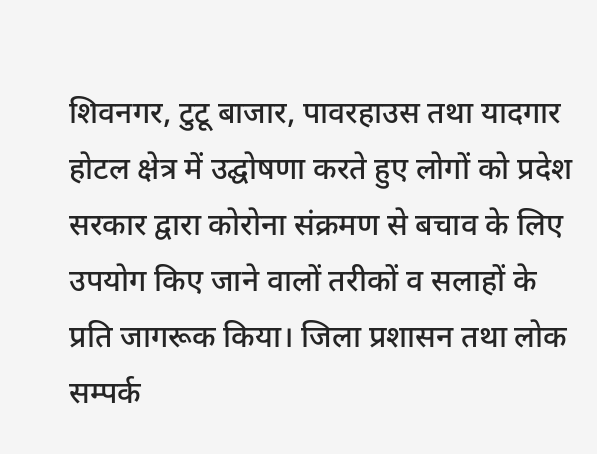शिवनगर, टुटू बाजार, पावरहाउस तथा यादगार होटल क्षेत्र में उद्घोषणा करते हुए लोगों को प्रदेश सरकार द्वारा कोरोना संक्रमण से बचाव के लिए उपयोग किए जाने वालों तरीकों व सलाहों के प्रति जागरूक किया। जिला प्रशासन तथा लोक सम्पर्क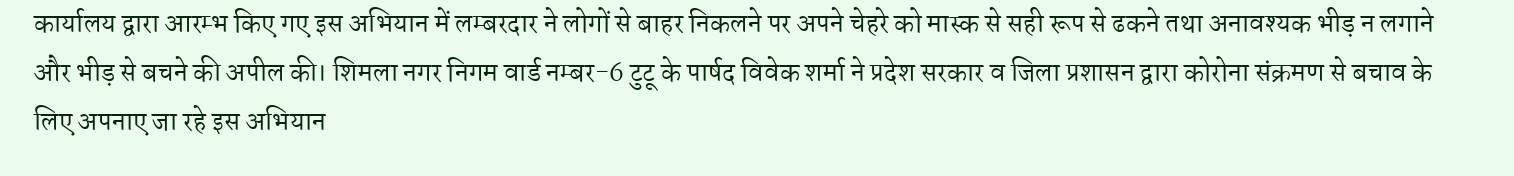कार्यालय द्वारा आरम्भ किए गए इस अभियान में लम्बरदार ने लोगों से बाहर निकलने पर अपने चेहरे को मास्क से सही रूप से ढकने तथा अनावश्यक भीड़ न लगाने और भीड़ से बचने की अपील की। शिमला नगर निगम वार्ड नम्बर-6 टुटू के पार्षद विवेक शर्मा ने प्रदेश सरकार व जिला प्रशासन द्वारा कोरोना संक्रमण से बचाव के लिए अपनाए जा रहे इस अभियान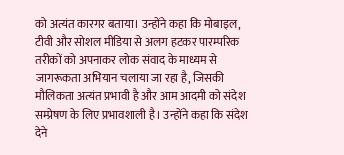को अत्यंत कारगर बताया। उन्होंने कहा कि मोबाइल, टीवी और सोशल मीडिया से अलग हटकर पारम्परिक तरीकों को अपनाकर लोक संवाद के माध्यम से जागरूकता अभियान चलाया जा रहा है, जिसकी मौलिकता अत्यंत प्रभावी है और आम आदमी को संदेश सम्प्रेषण के लिए प्रभावशाली है। उन्होंने कहा कि संदेश देने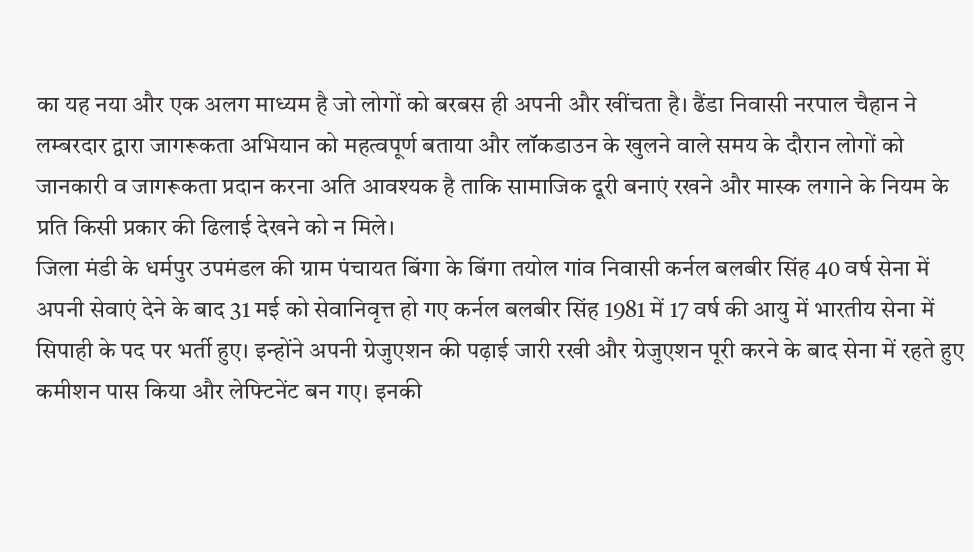का यह नया और एक अलग माध्यम है जो लोगों को बरबस ही अपनी और खींचता है। ढैंडा निवासी नरपाल चैहान ने लम्बरदार द्वारा जागरूकता अभियान को महत्वपूर्ण बताया और लॉकडाउन के खुलने वाले समय के दौरान लोगों को जानकारी व जागरूकता प्रदान करना अति आवश्यक है ताकि सामाजिक दूरी बनाएं रखने और मास्क लगाने के नियम के प्रति किसी प्रकार की ढिलाई देखने को न मिले।
जिला मंडी के धर्मपुर उपमंडल की ग्राम पंचायत बिंगा के बिंगा तयोल गांव निवासी कर्नल बलबीर सिंह 40 वर्ष सेना में अपनी सेवाएं देने के बाद 31 मई को सेवानिवृत्त हो गए कर्नल बलबीर सिंह 1981 में 17 वर्ष की आयु में भारतीय सेना में सिपाही के पद पर भर्ती हुए। इन्होंने अपनी ग्रेजुएशन की पढ़ाई जारी रखी और ग्रेजुएशन पूरी करने के बाद सेना में रहते हुए कमीशन पास किया और लेफ्टिनेंट बन गए। इनकी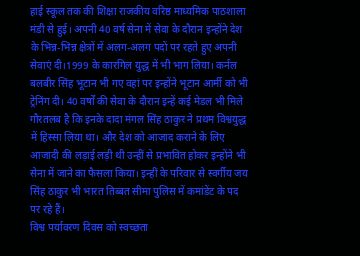हाई स्कूल तक की शिक्षा राजकीय वरिष्ठ माध्यमिक पाठशाला मंडी से हुई। अपनी 40 वर्ष सेना में सेवा के दौरान इन्होंने देश के भिन्न-भिन्न क्षेत्रों में अलग-अलग पदों पर रहते हुए अपनी सेवाएं दी।1999 के कारगिल युद्ध में भी भाग लिया। कर्नल बलबीर सिंह भूटान भी गए वहां पर इन्होंने भूटान आर्मी को भी ट्रेनिंग दी। 40 वर्षों की सेवा के दौरान इन्हें कई मेडल भी मिले गौरतलब है कि इनके दादा मंगल सिंह ठाकुर ने प्रथम विश्वयुद्ध में हिस्सा लिया था। और देश को आजाद कराने के लिए आजादी की लड़ाई लड़ी थी उन्हीं से प्रभावित होकर इन्होंने भी सेना में जाने का फैसला किया। इन्हीं के परिवार से स्वर्गीय जय सिंह ठाकुर भी भारत तिब्बत सीमा पुलिस में कमांडेंट के पद पर रहे हैं।
विश्व पर्यावरण दिवस को स्वच्छता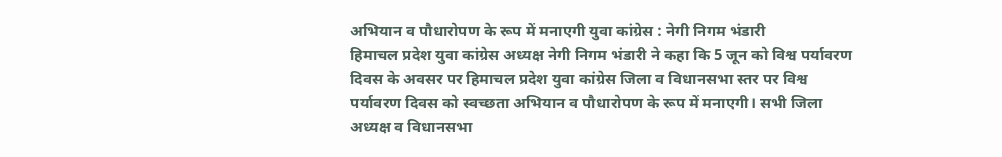अभियान व पौधारोपण के रूप में मनाएगी युवा कांग्रेस : नेगी निगम भंडारी
हिमाचल प्रदेश युवा कांग्रेस अध्यक्ष नेगी निगम भंडारी ने कहा कि 5 जून को विश्व पर्यावरण दिवस के अवसर पर हिमाचल प्रदेश युवा कांग्रेस जिला व विधानसभा स्तर पर विश्व पर्यावरण दिवस को स्वच्छता अभियान व पौधारोपण के रूप में मनाएगी। सभी जिला अध्यक्ष व विधानसभा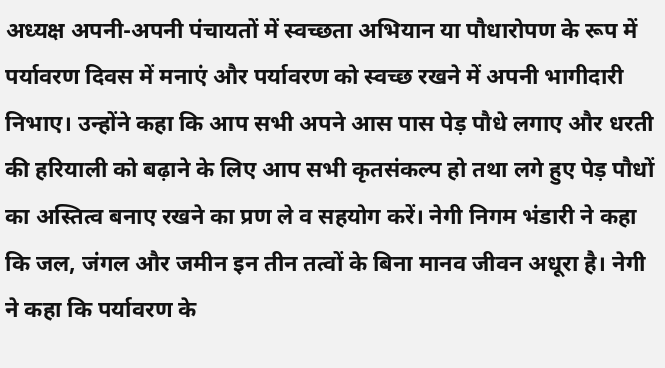अध्यक्ष अपनी-अपनी पंचायतों में स्वच्छता अभियान या पौधारोपण के रूप में पर्यावरण दिवस में मनाएं और पर्यावरण को स्वच्छ रखने में अपनी भागीदारी निभाए। उन्होंने कहा कि आप सभी अपने आस पास पेड़ पौधे लगाए और धरती की हरियाली को बढ़ाने के लिए आप सभी कृतसंकल्प हो तथा लगे हुए पेड़ पौधों का अस्तित्व बनाए रखने का प्रण ले व सहयोग करें। नेगी निगम भंडारी ने कहा कि जल, जंगल और जमीन इन तीन तत्वों के बिना मानव जीवन अधूरा है। नेगी ने कहा कि पर्यावरण के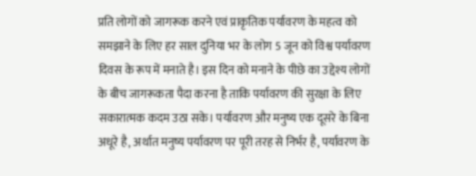प्रति लोगों को जागरूक करने एवं प्राकृतिक पर्यावरण के महत्व को समझाने के लिए हर साल दुनिया भर के लोग 5 जून को विश्व पर्यावरण दिवस के रूप में मनाते है। इस दिन को मनाने के पीछे का उद्देश्य लोगों के बीच जागरूकता पैदा करना है ताकि पर्यावरण की सुरक्षा के लिए सकारात्मक कदम उठा सके। पर्यावरण और मनुष्य एक दूसरे के बिना अधूरे है, अर्थात मनुष्य पर्यावरण पर पूरी तरह से निर्भर है, पर्यावरण के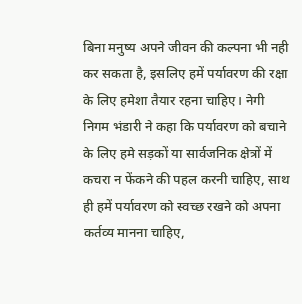बिना मनुष्य अपने जीवन की कल्पना भी नही कर सकता है, इसलिए हमें पर्यावरण की रक्षा के लिए हमेशा तैयार रहना चाहिए। नेगी निगम भंडारी ने कहा कि पर्यावरण को बचाने के लिए हमे सड़कों या सार्वजनिक क्षेत्रों में कचरा न फेंकने की पहल करनी चाहिए, साथ ही हमें पर्यावरण को स्वच्छ रखने को अपना कर्तव्य मानना चाहिए,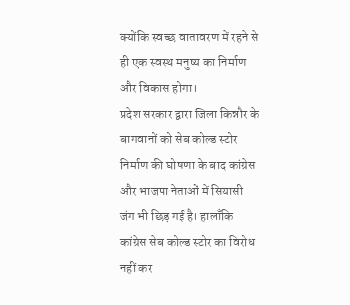क्योंकि स्वच्छ वातावरण में रहने से ही एक स्वस्थ मनुष्य का निर्माण और विकास होगा।
प्रदेश सरकार द्वारा जिला किन्नौर के बागवानों को सेब कोल्ड स्टोर निर्माण की घोषणा के बाद कांग्रेस और भाजपा नेताओं में सियासी जंग भी छिड़ गई है। हालाँकि कांग्रेस सेब कोल्ड स्टोर का विरोध नहीं कर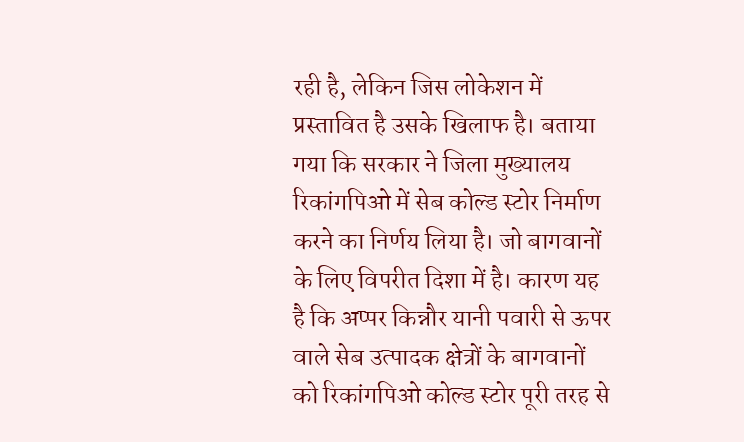रही है, लेकिन जिस लोकेशन में प्रस्तावित है उसके खिलाफ है। बताया गया कि सरकार ने जिला मुख्यालय रिकांगपिओ में सेब कोल्ड स्टोर निर्माण करने का निर्णय लिया है। जो बागवानों के लिए विपरीत दिशा में है। कारण यह है कि अप्पर किन्नौर यानी पवारी से ऊपर वाले सेब उत्पादक क्षेत्रों के बागवानों को रिकांगपिओ कोल्ड स्टोर पूरी तरह से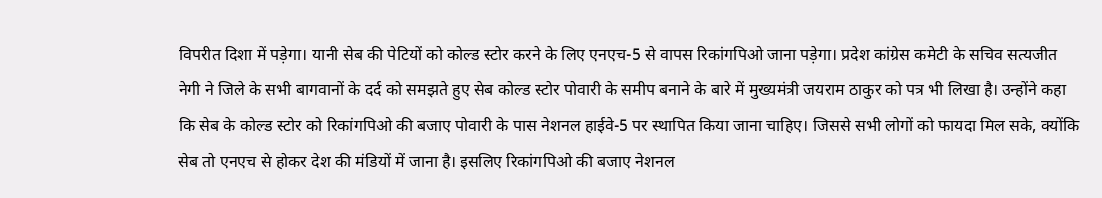विपरीत दिशा में पड़ेगा। यानी सेब की पेटियों को कोल्ड स्टोर करने के लिए एनएच-5 से वापस रिकांगपिओ जाना पड़ेगा। प्रदेश कांग्रेस कमेटी के सचिव सत्यजीत नेगी ने जिले के सभी बागवानों के दर्द को समझते हुए सेब कोल्ड स्टोर पोवारी के समीप बनाने के बारे में मुख्यमंत्री जयराम ठाकुर को पत्र भी लिखा है। उन्होंने कहा कि सेब के कोल्ड स्टोर को रिकांगपिओ की बजाए पोवारी के पास नेशनल हाईवे-5 पर स्थापित किया जाना चाहिए। जिससे सभी लोगों को फायदा मिल सके, क्योंकि सेब तो एनएच से होकर देश की मंडियों में जाना है। इसलिए रिकांगपिओ की बजाए नेशनल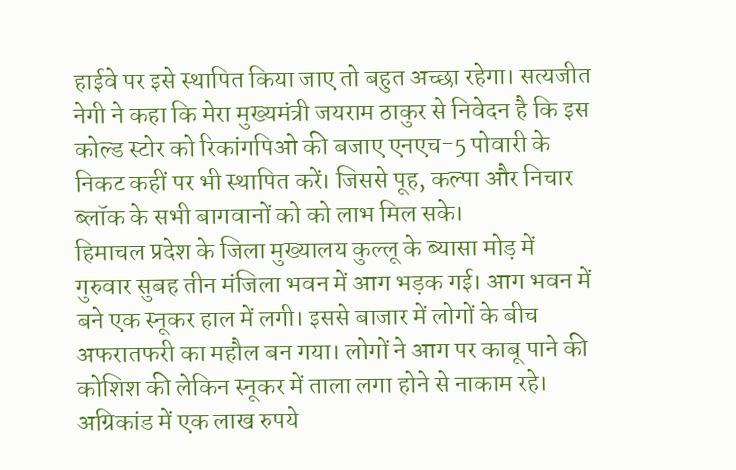हाईवे पर इसे स्थापित किया जाए तो बहुत अच्छा रहेगा। सत्यजीत नेगी ने कहा कि मेरा मुख्यमंत्री जयराम ठाकुर से निवेदन है कि इस कोल्ड स्टोर को रिकांगपिओ की बजाए एनएच-5 पोवारी के निकट कहीं पर भी स्थापित करें। जिससे पूह, कल्पा और निचार ब्लॉक के सभी बागवानों को को लाभ मिल सके।
हिमाचल प्रदेश के जिला मुख्यालय कुल्लू के ब्यासा मोड़ में गुरुवार सुबह तीन मंजिला भवन में आग भड़क गई। आग भवन में बने एक स्नूकर हाल में लगी। इससे बाजार में लोगों के बीच अफरातफरी का महौल बन गया। लोगों ने आग पर काबू पाने की कोशिश की लेकिन स्नूकर में ताला लगा होने से नाकाम रहे। अग्रिकांड में एक लाख रुपये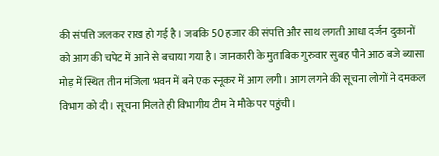की संपत्ति जलकर राख हो गई है। जबकि 50 हजार की संपत्ति और साथ लगती आधा दर्जन दुकानों को आग की चपेट में आने से बचाया गया है। जानकारी के मुताबिक गुरुवार सुबह पौने आठ बजे ब्यासा मोड़ में स्थित तीन मंजिला भवन में बने एक स्नूकर में आग लगी। आग लगने की सूचना लोगों ने दमकल विभाग को दी। सूचना मिलते ही विभागीय टीम ने मौके पर पहुंची।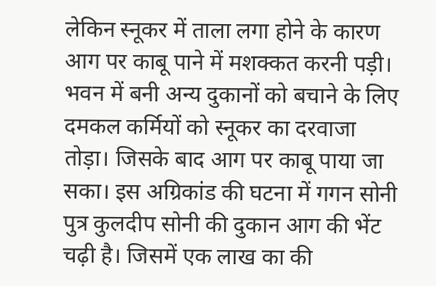लेकिन स्नूकर में ताला लगा होने के कारण आग पर काबू पाने में मशक्कत करनी पड़ी। भवन में बनी अन्य दुकानों को बचाने के लिए दमकल कर्मियों को स्नूकर का दरवाजा तोड़ा। जिसके बाद आग पर काबू पाया जा सका। इस अग्रिकांड की घटना में गगन सोनी पुत्र कुलदीप सोनी की दुकान आग की भेंट चढ़ी है। जिसमें एक लाख का की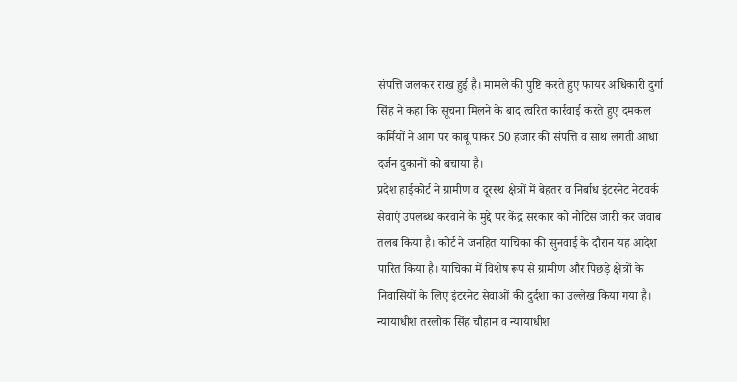संपत्ति जलकर राख हुई है। मामले की पुष्टि करते हुए फायर अधिकारी दुर्गा सिंह ने कहा कि सूचना मिलने के बाद त्वरित कार्रवाई करते हुए दमकल कर्मियों ने आग पर काबू पाकर 50 हजार की संपत्ति व साथ लगती आधा दर्जन दुकानों को बचाया है।
प्रदेश हाईकोर्ट ने ग्रामीण व दूरस्थ क्षेत्रों में बेहतर व निर्बाध इंटरनेट नेटवर्क सेवाएं उपलब्ध करवाने के मुद्दे पर केंद्र सरकार को नोटिस जारी कर जवाब तलब किया है। कोर्ट ने जनहित याचिका की सुनवाई के दौरान यह आदेश पारित किया है। याचिका में विशेष रूप से ग्रामीण और पिछड़े क्षेत्रों के निवासियों के लिए इंटरनेट सेवाओं की दुर्दशा का उल्लेख किया गया है। न्यायाधीश तरलोक सिंह चौहान व न्यायाधीश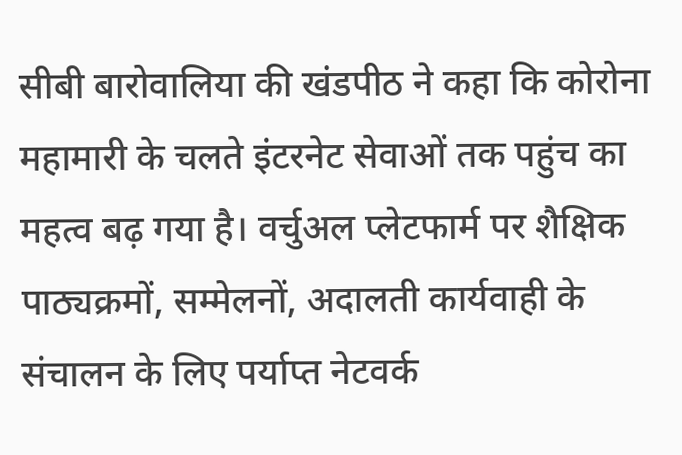सीबी बारोवालिया की खंडपीठ ने कहा कि कोरोना महामारी के चलते इंटरनेट सेवाओं तक पहुंच का महत्व बढ़ गया है। वर्चुअल प्लेटफार्म पर शैक्षिक पाठ्यक्रमों, सम्मेलनों, अदालती कार्यवाही के संचालन के लिए पर्याप्त नेटवर्क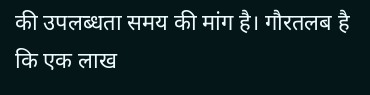की उपलब्धता समय की मांग है। गौरतलब है कि एक लाख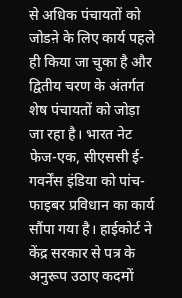से अधिक पंचायतों को जोडऩे के लिए कार्य पहले ही किया जा चुका है और द्वितीय चरण के अंतर्गत शेष पंचायतों को जोड़ा जा रहा है। भारत नेट फेज-एक, सीएससी ई-गवर्नेंस इंडिया को पांच-फाइबर प्रविधान का कार्य सौंपा गया है। हाईकोर्ट ने केंद्र सरकार से पत्र के अनुरूप उठाए कदमों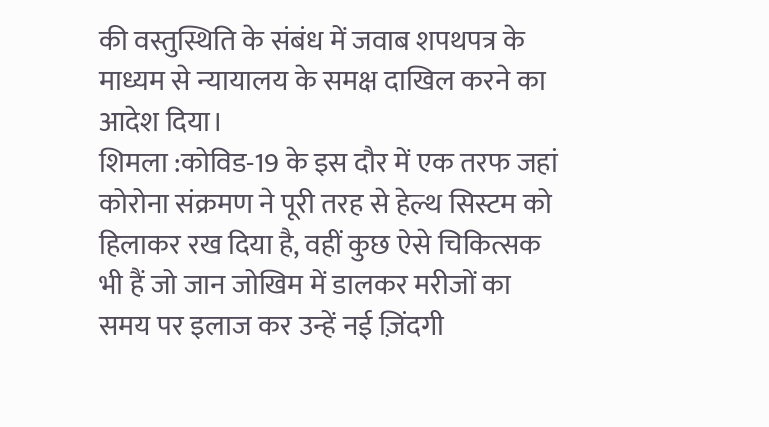की वस्तुस्थिति के संबंध में जवाब शपथपत्र के माध्यम से न्यायालय के समक्ष दाखिल करने का आदेश दिया।
शिमला :कोविड-19 के इस दौर में एक तरफ जहां कोरोना संक्रमण ने पूरी तरह से हेल्थ सिस्टम को हिलाकर रख दिया है, वहीं कुछ ऐसे चिकित्सक भी हैं जो जान जोखिम में डालकर मरीजों का समय पर इलाज कर उन्हें नई ज़िंदगी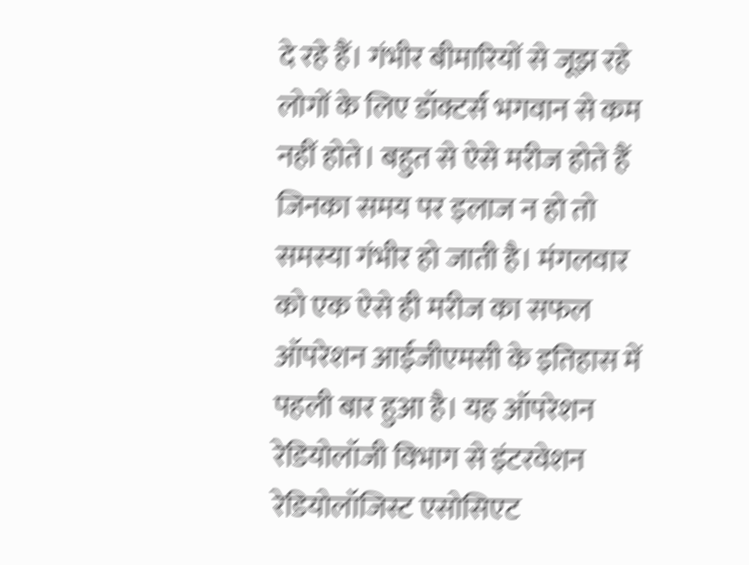दे रहे हैं। गंभीर बीमारियों से जूझ रहे लोगों के लिए डॉक्टर्स भगवान से कम नहीं होते। बहुत से ऐसे मरीज होते हैं जिनका समय पर इलाज न हो तो समस्या गंभीर हो जाती है। मंगलवार को एक ऐसे ही मरीज का सफल ऑपरेशन आईजीएमसी के इतिहास में पहली बार हुआ है। यह ऑपरेशन रेडियोलॉजी विभाग से इंटरवेशन रेडियोलॉजिस्ट एसोसिएट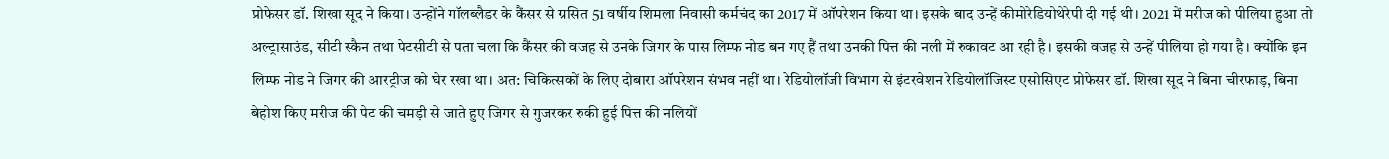प्रोफेसर डॉ. शिखा सूद ने किया। उन्होंने गॉलब्लैडर के कैंसर से ग्रसित 51 वर्षीय शिमला निवासी कर्मचंद का 2017 में ऑपरेशन किया था। इसके बाद उन्हें कीमोरेडियोथेरेपी दी गई थी। 2021 में मरीज को पीलिया हुआ तो अल्ट्रासाउंड, सीटी स्कैन तथा पेटसीटी से पता चला कि कैंसर की वजह से उनके जिगर के पास लिम्फ नोड बन गए हैं तथा उनकी पित्त की नली में रुकावट आ रही है। इसकी वजह से उन्हें पीलिया हो गया है। क्योंकि इन लिम्फ नोड ने जिगर की आरट्रीज को घेर रखा था। अत: चिकित्सकों के लिए दोबारा ऑपरेशन संभव नहीं था। रेडियोलॉजी विभाग से इंटरवेशन रेडियोलॉजिस्ट एसोसिएट प्रोफेसर डॉ. शिखा सूद ने बिना चीरफाड़, बिना बेहोश किए मरीज की पेट की चमड़ी से जाते हुए जिगर से गुजरकर रुकी हुई पित्त की नलियों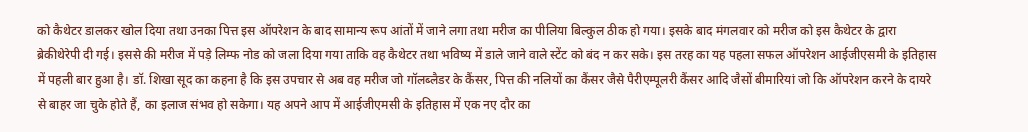को कैथेटर डालकर खोल दिया तथा उनका पित्त इस ऑपरेशन के बाद सामान्य रूप आंतों में जाने लगा तथा मरीज का पीलिया बिल्कुल ठीक हो गया। इसके बाद मंगलवार को मरीज को इस कैथेटर के द्वारा ब्रेकीथेरेपी दी गई। इससे की मरीज में पड़े लिम्फ नोड को जला दिया गया ताकि वह कैथेटर तथा भविष्य में डाले जाने वाले स्टेंट को बंद न कर सके। इस तरह का यह पहला सफल ऑपरेशन आईजीएसमी के इतिहास में पहली बार हुआ है। डॉ. शिखा सूद का कहना है कि इस उपचार से अब वह मरीज जो गॉलब्लैडर के कैंसर, पित्त की नलियों का कैंसर जैसे पैरीएम्पूलरी कैंसर आदि जैसों बीमारियां जो कि ऑपरेशन करने के दायरे से बाहर जा चुके होते हैं, का इलाज संभव हो सकेगा। यह अपने आप में आईजीएमसी के इतिहास में एक नए दौर का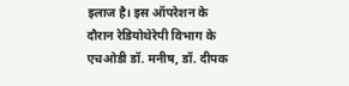इलाज है। इस ऑपरेशन के दौरान रेडियोथेरेपी विभाग के एचओडी डॉ. मनीष, डॉ. दीपक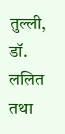तुल्ली, डॉ. ललित तथा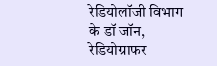रेडियोलॉजी विभाग के डॉ जॉन, रेडियोग्राफर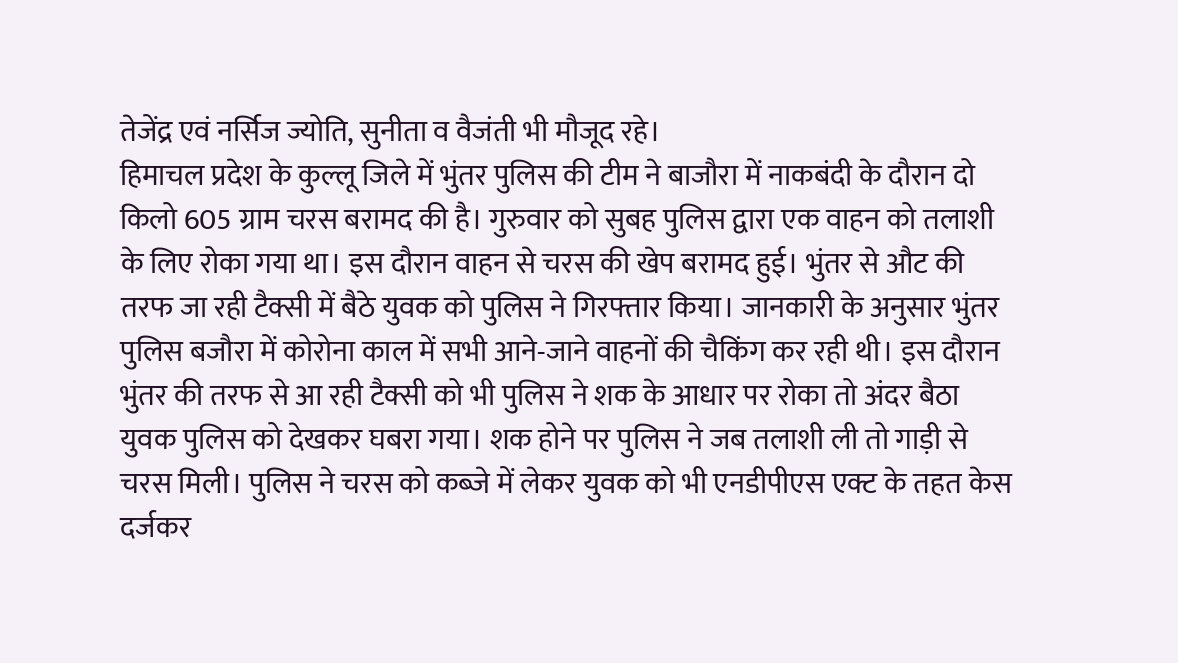तेजेंद्र एवं नर्सिज ज्योति, सुनीता व वैजंती भी मौजूद रहे।
हिमाचल प्रदेश के कुल्लू जिले में भुंतर पुलिस की टीम ने बाजौरा में नाकबंदी के दौरान दो किलो 605 ग्राम चरस बरामद की है। गुरुवार को सुबह पुलिस द्वारा एक वाहन को तलाशी के लिए रोका गया था। इस दौरान वाहन से चरस की खेप बरामद हुई। भुंतर से औट की तरफ जा रही टैक्सी में बैठे युवक को पुलिस ने गिरफ्तार किया। जानकारी के अनुसार भुंतर पुलिस बजौरा में कोरोना काल में सभी आने-जाने वाहनों की चैकिंग कर रही थी। इस दौरान भुंतर की तरफ से आ रही टैक्सी को भी पुलिस ने शक के आधार पर रोका तो अंदर बैठा युवक पुलिस को देखकर घबरा गया। शक होने पर पुलिस ने जब तलाशी ली तो गाड़ी से चरस मिली। पुलिस ने चरस को कब्जे में लेकर युवक को भी एनडीपीएस एक्ट के तहत केस दर्जकर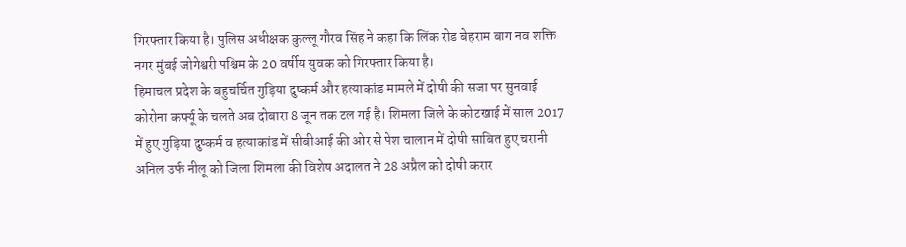गिरफ्तार किया है। पुलिस अधीक्षक कुल्लू गौरव सिंह ने कहा कि लिंक रोड बेहराम बाग नव शक्ति नगर मुंबई जोगेश्वरी पश्चिम के 20 वर्षीय युवक को गिरफ्तार किया है।
हिमाचल प्रदेश के बहुचर्चित गुड़िया दुष्कर्म और हत्याकांड मामले में दोषी की सजा पर सुनवाई कोरोना कर्फ्यू के चलते अब दोबारा 8 जून तक टल गई है। शिमला जिले के कोटखाई में साल 2017 में हुए गुड़िया दुष्कर्म व हत्याकांड में सीबीआई की ओर से पेश चालान में दोषी साबित हुए चरानी अनिल उर्फ नीलू को जिला शिमला की विशेष अदालत ने 28 अप्रैल को दोषी करार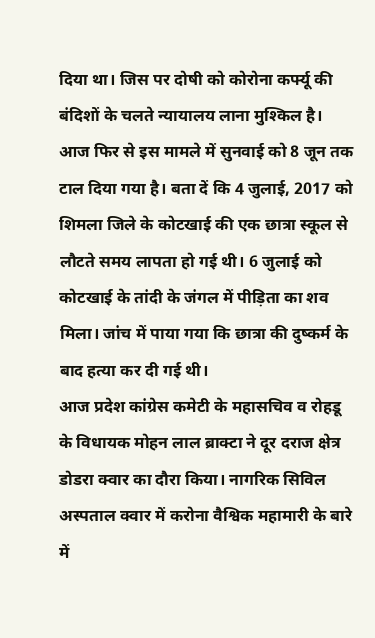दिया था। जिस पर दोषी को कोरोना कर्फ्यू की बंदिशों के चलते न्यायालय लाना मुश्किल है। आज फिर से इस मामले में सुनवाई को 8 जून तक टाल दिया गया है। बता दें कि 4 जुलाई, 2017 को शिमला जिले के कोटखाई की एक छात्रा स्कूल से लौटते समय लापता हो गई थी। 6 जुलाई को कोटखाई के तांदी के जंगल में पीड़िता का शव मिला। जांच में पाया गया कि छात्रा की दुष्कर्म के बाद हत्या कर दी गई थी।
आज प्रदेश कांग्रेस कमेटी के महासचिव व रोहडू के विधायक मोहन लाल ब्राक्टा ने दूर दराज क्षेत्र डोडरा क्वार का दौरा किया। नागरिक सिविल अस्पताल क्वार में करोना वैश्विक महामारी के बारे में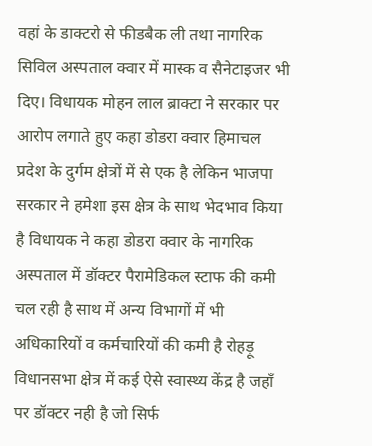वहां के डाक्टरो से फीडबैक ली तथा नागरिक सिविल अस्पताल क्वार में मास्क व सैनेटाइजर भी दिए। विधायक मोहन लाल ब्राक्टा ने सरकार पर आरोप लगाते हुए कहा डोडरा क्वार हिमाचल प्रदेश के दुर्गम क्षेत्रों में से एक है लेकिन भाजपा सरकार ने हमेशा इस क्षेत्र के साथ भेदभाव किया है विधायक ने कहा डोडरा क्वार के नागरिक अस्पताल में डॉक्टर पैरामेडिकल स्टाफ की कमी चल रही है साथ में अन्य विभागों में भी अधिकारियों व कर्मचारियों की कमी है रोहड़ू विधानसभा क्षेत्र में कई ऐसे स्वास्थ्य केंद्र है जहाँ पर डॉक्टर नही है जो सिर्फ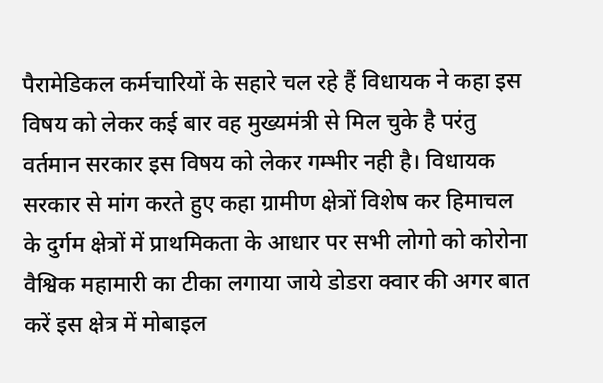पैरामेडिकल कर्मचारियों के सहारे चल रहे हैं विधायक ने कहा इस विषय को लेकर कई बार वह मुख्यमंत्री से मिल चुके है परंतु वर्तमान सरकार इस विषय को लेकर गम्भीर नही है। विधायक सरकार से मांग करते हुए कहा ग्रामीण क्षेत्रों विशेष कर हिमाचल के दुर्गम क्षेत्रों में प्राथमिकता के आधार पर सभी लोगो को कोरोना वैश्विक महामारी का टीका लगाया जाये डोडरा क्वार की अगर बात करें इस क्षेत्र में मोबाइल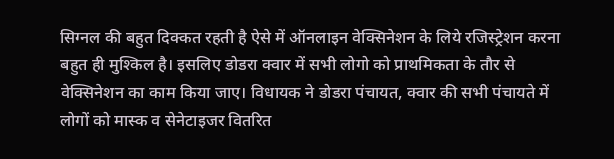सिग्नल की बहुत दिक्कत रहती है ऐसे में ऑनलाइन वेक्सिनेशन के लिये रजिस्ट्रेशन करना बहुत ही मुश्किल है। इसलिए डोडरा क्वार में सभी लोगो को प्राथमिकता के तौर से वेक्सिनेशन का काम किया जाए। विधायक ने डोडरा पंचायत, क्वार की सभी पंचायते में लोगों को मास्क व सेनेटाइजर वितरित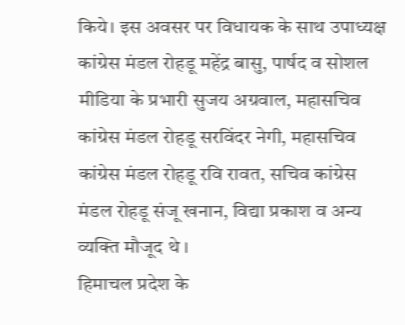किये। इस अवसर पर विधायक के साथ उपाध्यक्ष कांग्रेस मंडल रोहडू महेंद्र बासु, पार्षद व सोशल मीडिया के प्रभारी सुजय अग्रवाल, महासचिव कांग्रेस मंडल रोहडू सरविंदर नेगी, महासचिव कांग्रेस मंडल रोहडू रवि रावत, सचिव कांग्रेस मंडल रोहडू संजू खनान, विद्या प्रकाश व अन्य व्यक्ति मौजूद थे ।
हिमाचल प्रदेश के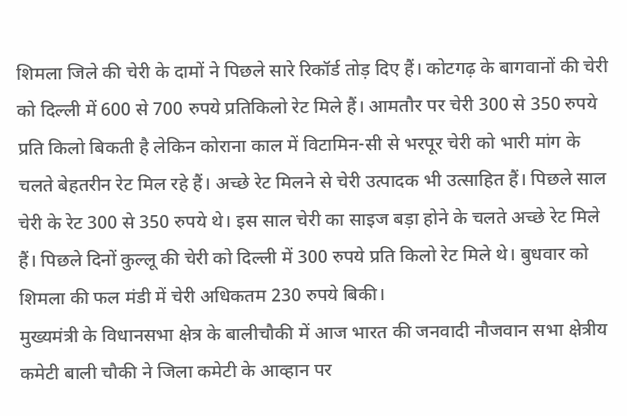शिमला जिले की चेरी के दामों ने पिछले सारे रिकॉर्ड तोड़ दिए हैं। कोटगढ़ के बागवानों की चेरी को दिल्ली में 600 से 700 रुपये प्रतिकिलो रेट मिले हैं। आमतौर पर चेरी 300 से 350 रुपये प्रति किलो बिकती है लेकिन कोराना काल में विटामिन-सी से भरपूर चेरी को भारी मांग के चलते बेहतरीन रेट मिल रहे हैं। अच्छे रेट मिलने से चेरी उत्पादक भी उत्साहित हैं। पिछले साल चेरी के रेट 300 से 350 रुपये थे। इस साल चेरी का साइज बड़ा होने के चलते अच्छे रेट मिले हैं। पिछले दिनों कुल्लू की चेरी को दिल्ली में 300 रुपये प्रति किलो रेट मिले थे। बुधवार को शिमला की फल मंडी में चेरी अधिकतम 230 रुपये बिकी।
मुख्यमंत्री के विधानसभा क्षेत्र के बालीचौकी में आज भारत की जनवादी नौजवान सभा क्षेत्रीय कमेटी बाली चौकी ने जिला कमेटी के आव्हान पर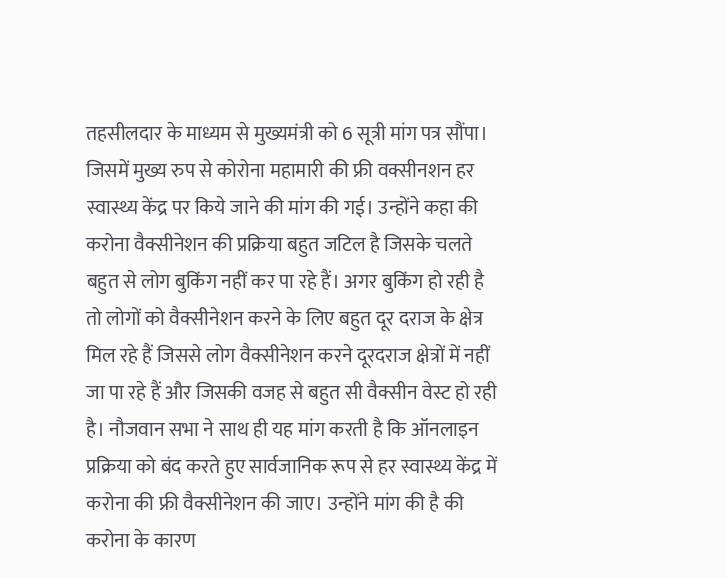तहसीलदार के माध्यम से मुख्यमंत्री को 6 सूत्री मांग पत्र सौंपा। जिसमें मुख्य रुप से कोरोना महामारी की फ्री वक्सीनशन हर स्वास्थ्य केंद्र पर किये जाने की मांग की गई। उन्होंने कहा की करोना वैक्सीनेशन की प्रक्रिया बहुत जटिल है जिसके चलते बहुत से लोग बुकिंग नहीं कर पा रहे हैं। अगर बुकिंग हो रही है तो लोगों को वैक्सीनेशन करने के लिए बहुत दूर दराज के क्षेत्र मिल रहे हैं जिससे लोग वैक्सीनेशन करने दूरदराज क्षेत्रों में नहीं जा पा रहे हैं और जिसकी वजह से बहुत सी वैक्सीन वेस्ट हो रही है। नौजवान सभा ने साथ ही यह मांग करती है कि ऑनलाइन प्रक्रिया को बंद करते हुए सार्वजानिक रूप से हर स्वास्थ्य केंद्र में करोना की फ्री वैक्सीनेशन की जाए। उन्होंने मांग की है की करोना के कारण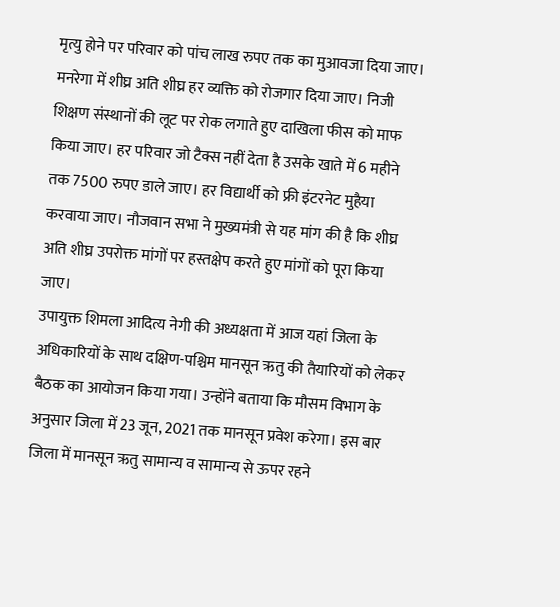मृत्यु होने पर परिवार को पांच लाख रुपए तक का मुआवजा दिया जाए। मनरेगा में शीघ्र अति शीघ्र हर व्यक्ति को रोजगार दिया जाए। निजी शिक्षण संस्थानों की लूट पर रोक लगाते हुए दाखिला फीस को माफ किया जाए। हर परिवार जो टैक्स नहीं देता है उसके खाते में 6 महीने तक 7500 रुपए डाले जाए। हर विद्यार्थी को फ्री इंटरनेट मुहैया करवाया जाए। नौजवान सभा ने मुख्यमंत्री से यह मांग की है कि शीघ्र अति शीघ्र उपरोक्त मांगों पर हस्तक्षेप करते हुए मांगों को पूरा किया जाए।
उपायुक्त शिमला आदित्य नेगी की अध्यक्षता में आज यहां जिला के अधिकारियों के साथ दक्षिण-पश्चिम मानसून ऋतु की तैयारियों को लेकर बैठक का आयोजन किया गया। उन्होंने बताया कि मौसम विभाग के अनुसार जिला में 23 जून, 2021 तक मानसून प्रवेश करेगा। इस बार जिला में मानसून ऋतु सामान्य व सामान्य से ऊपर रहने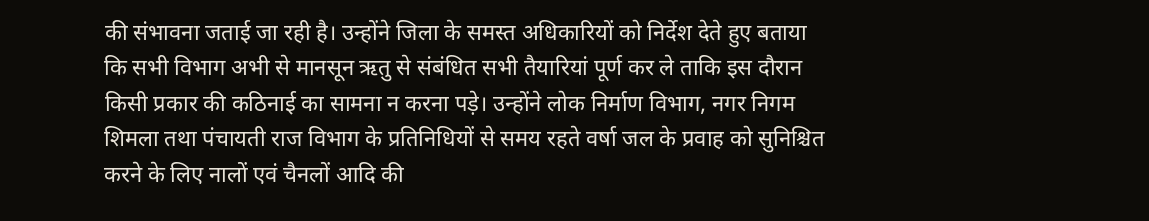की संभावना जताई जा रही है। उन्होंने जिला के समस्त अधिकारियों को निर्देश देते हुए बताया कि सभी विभाग अभी से मानसून ऋतु से संबंधित सभी तैयारियां पूर्ण कर ले ताकि इस दौरान किसी प्रकार की कठिनाई का सामना न करना पड़े। उन्होंने लोक निर्माण विभाग, नगर निगम शिमला तथा पंचायती राज विभाग के प्रतिनिधियों से समय रहते वर्षा जल के प्रवाह को सुनिश्चित करने के लिए नालों एवं चैनलों आदि की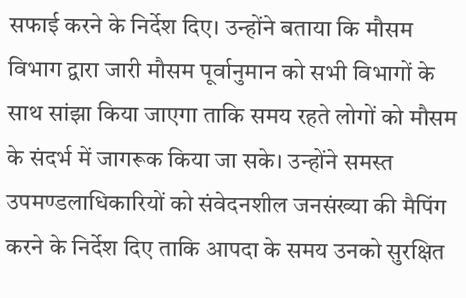सफाई करने के निर्देश दिए। उन्होंने बताया कि मौसम विभाग द्वारा जारी मौसम पूर्वानुमान को सभी विभागों के साथ सांझा किया जाएगा ताकि समय रहते लोगों को मौसम के संदर्भ में जागरूक किया जा सके। उन्होंने समस्त उपमण्डलाधिकारियों को संवेदनशील जनसंख्या की मैपिंग करने के निर्देश दिए ताकि आपदा के समय उनको सुरक्षित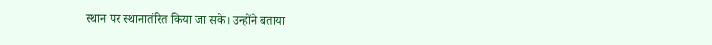स्थान पर स्थानातंरित किया जा सके। उन्होंने बताया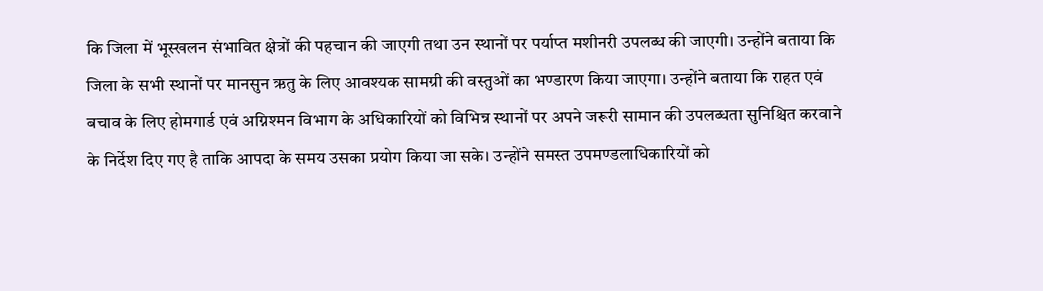कि जिला में भूस्खलन संभावित क्षेत्रों की पहचान की जाएगी तथा उन स्थानों पर पर्याप्त मशीनरी उपलब्ध की जाएगी। उन्होंने बताया कि जिला के सभी स्थानों पर मानसुन ऋतु के लिए आवश्यक सामग्री की वस्तुओं का भण्डारण किया जाएगा। उन्होंने बताया कि राहत एवं बचाव के लिए होमगार्ड एवं अग्निश्मन विभाग के अधिकारियों को विभिन्न स्थानों पर अपने जरूरी सामान की उपलब्धता सुनिश्चित करवाने के निर्देश दिए गए है ताकि आपदा के समय उसका प्रयोग किया जा सके। उन्होंने समस्त उपमण्डलाधिकारियों को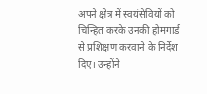अपने क्षेत्र में स्वयंसेवियों को चिन्हित करके उनकी होमगार्ड से प्रशिक्षण करवाने के निर्देश दिए। उन्होंने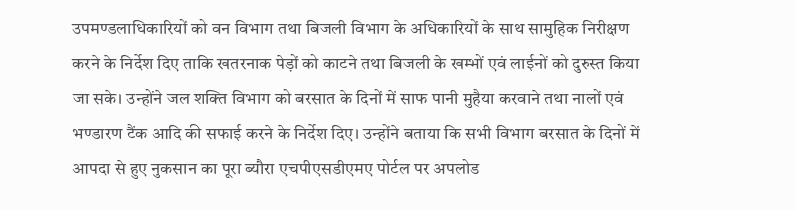उपमण्डलाधिकारियों को वन विभाग तथा बिजली विभाग के अधिकारियों के साथ सामुहिक निरीक्षण करने के निर्देश दिए ताकि खतरनाक पेड़ों को काटने तथा बिजली के खम्भों एवं लाईनों को दुरुस्त किया जा सके। उन्होंने जल शक्ति विभाग को बरसात के दिनों में साफ पानी मुहैया करवाने तथा नालों एवं भण्डारण टैंक आदि की सफाई करने के निर्देश दिए। उन्होंने बताया कि सभी विभाग बरसात के दिनों में आपदा से हुए नुकसान का पूरा ब्यौरा एचपीएसडीएमए पोर्टल पर अपलोड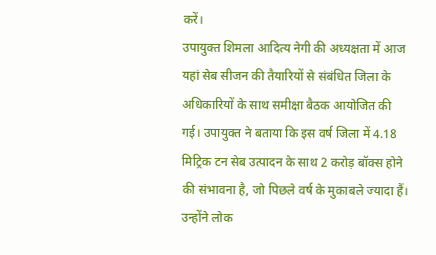करें।
उपायुक्त शिमला आदित्य नेगी की अध्यक्षता में आज यहां सेब सीजन की तैयारियों से संबंधित जिला के अधिकारियों के साथ समीक्षा बैठक आयोजित की गई। उपायुक्त ने बताया कि इस वर्ष जिला में 4.18 मिट्रिक टन सेब उत्पादन के साथ 2 करोड़ बॉक्स होने की संभावना है, जो पिछले वर्ष के मुकाबले ज्यादा हैं। उन्होंने लोक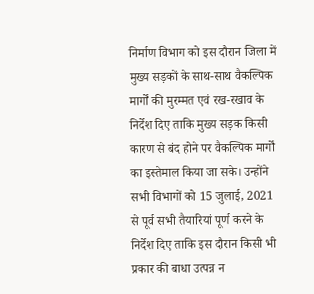निर्माण विभाग को इस दौरान जिला में मुख्य सड़कों के साथ-साथ वैकल्पिक मार्गों की मुरम्मत एवं रख-रखाव के निर्देश दिए ताकि मुख्य सड़क किसी कारण से बंद होने पर वैकल्पिक मार्गों का इस्तेमाल किया जा सके। उन्होंने सभी विभागों को 15 जुलाई, 2021 से पूर्व सभी तैयारियां पूर्ण करने के निर्देश दिए ताकि इस दौरान किसी भी प्रकार की बाधा उत्पन्न न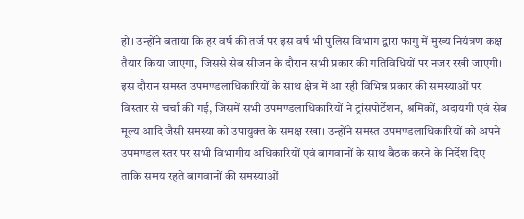हो। उन्होंने बताया कि हर वर्ष की तर्ज पर इस वर्ष भी पुलिस विभाग द्वारा फागु में मुख्य नियंत्रण कक्ष तैयार किया जाएगा, जिससे सेब सीजन के दौरान सभी प्रकार की गतिविधियों पर नजर रखी जाएगी। इस दौरान समस्त उपमण्डलाधिकारियों के साथ क्षेत्र में आ रही विभिन्न प्रकार की समस्याओं पर विस्तार से चर्चा की गई, जिसमें सभी उपमण्डलाधिकारियों ने ट्रांसपोर्टेशन, श्रमिकों, अदायगी एवं सेब मूल्य आदि जैसी समस्या को उपायुक्त के समक्ष रखा। उन्होंने समस्त उपमण्डलाधिकारियों को अपने उपमण्डल स्तर पर सभी विभागीय अधिकारियों एवं बागवानों के साथ बैठक करने के निर्देश दिए ताकि समय रहते बागवानों की समस्याओं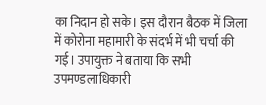का निदान हो सके। इस दौरान बैठक में जिला में कोरोना महामारी के संदर्भ में भी चर्चा की गई। उपायुक्त ने बताया कि सभी उपमण्डलाधिकारी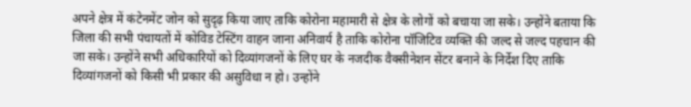अपने क्षेत्र में कंटेनमेंट जोन को सुदृढ़ किया जाए ताकि कोरोना महामारी से क्षेत्र के लोगों को बचाया जा सके। उन्होंने बताया कि जिला की सभी पंचायतों में कोविड टेस्टिंग वाहन जाना अनिवार्य है ताकि कोरोना पॉजिटिव व्यक्ति की जल्द से जल्द पहचान की जा सके। उन्होंने सभी अधिकारियों को दिव्यांगजनों के लिए घर के नजदीक वैक्सीनेशन सेंटर बनाने के निर्देश दिए ताकि दिव्यांगजनों को किसी भी प्रकार की असुविधा न हो। उन्होंने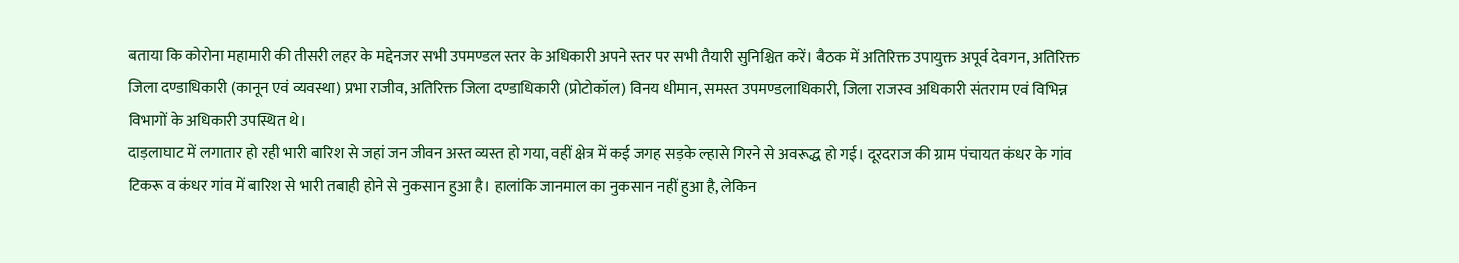बताया कि कोरोना महामारी की तीसरी लहर के मद्देनजर सभी उपमण्डल स्तर के अधिकारी अपने स्तर पर सभी तैयारी सुनिश्चित करें। बैठक में अतिरिक्त उपायुक्त अपूर्व देवगन, अतिरिक्त जिला दण्डाधिकारी (कानून एवं व्यवस्था) प्रभा राजीव, अतिरिक्त जिला दण्डाधिकारी (प्रोटोकॉल) विनय धीमान, समस्त उपमण्डलाधिकारी, जिला राजस्व अधिकारी संतराम एवं विभिन्न विभागों के अधिकारी उपस्थित थे।
दाड़लाघाट में लगातार हो रही भारी बारिश से जहां जन जीवन अस्त व्यस्त हो गया, वहीं क्षेत्र में कई जगह सड़के ल्हासे गिरने से अवरूद्ध हो गई। दूरदराज की ग्राम पंचायत कंधर के गांव टिकरू व कंधर गांव में बारिश से भारी तबाही होने से नुकसान हुआ है। हालांकि जानमाल का नुकसान नहीं हुआ है, लेकिन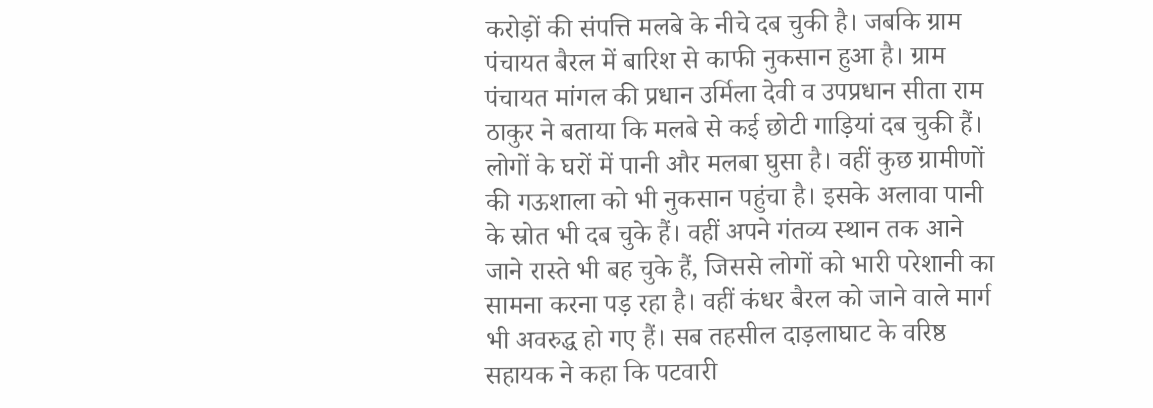करोड़ों की संपत्ति मलबे के नीचे दब चुकी है। जबकि ग्राम पंचायत बैरल में बारिश से काफी नुकसान हुआ है। ग्राम पंचायत मांगल की प्रधान उर्मिला देवी व उपप्रधान सीता राम ठाकुर ने बताया कि मलबे से कई छोटी गाड़ियां दब चुकी हैं। लोगों के घरों में पानी और मलबा घुसा है। वहीं कुछ ग्रामीणों की गऊशाला को भी नुकसान पहुंचा है। इसके अलावा पानी के स्रोत भी दब चुके हैं। वहीं अपने गंतव्य स्थान तक आने जाने रास्ते भी बह चुके हैं, जिससे लोगों को भारी परेशानी का सामना करना पड़ रहा है। वहीं कंधर बैरल को जाने वाले मार्ग भी अवरुद्ध हो गए हैं। सब तहसील दाड़लाघाट के वरिष्ठ सहायक ने कहा कि पटवारी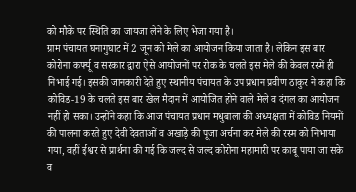को मौके पर स्थिति का जायजा लेने के लिए भेजा गया है।
ग्राम पंचायत घनागुघाट में 2 जून को मेले का आयोजन किया जाता है। लेकिन इस बार कोरोना कर्फ्यू व सरकार द्वारा ऐसे आयोजनों पर रोक के चलते इस मेले की केवल रस्में ही निभाई गई। इसकी जानकारी देते हुए स्थानीय पंचायत के उप प्रधान प्रवीण ठाकुर ने कहा कि कोविड-19 के चलते इस बार खेल मैदान में आयोजित होने वाले मेले व दंगल का आयोजन नहीं हो सका। उन्होंने कहा कि आज पंचायत प्रधान मधुबाला की अध्यक्षता में कोविड नियमों की पालना करते हुए देवी देवताओं व अखाड़े की पूजा अर्चना कर मेले की रस्म को निभाया गया, वहीं ईश्वर से प्रार्थना की गई कि जल्द से जल्द कोरोना महामारी पर काबू पाया जा सके व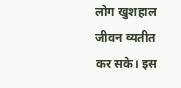लोग खुशहाल जीवन व्यतीत कर सके। इस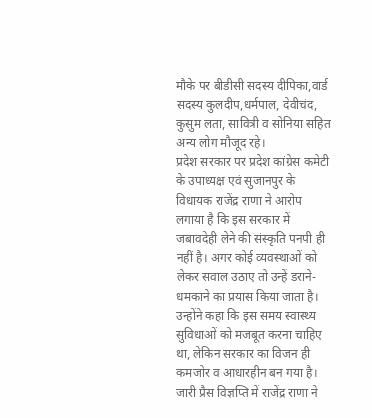मौके पर बीडीसी सदस्य दीपिका,वार्ड सदस्य कुलदीप,धर्मपाल, देवीचंद, कुसुम लता, सावित्री व सोनिया सहित अन्य लोग मौजूद रहे।
प्रदेश सरकार पर प्रदेश कांग्रेस कमेटी के उपाध्यक्ष एवं सुजानपुर के विधायक राजेंद्र राणा ने आरोप लगाया है कि इस सरकार में जबावदेही लेने की संस्कृति पनपी ही नहीं है। अगर कोई व्यवस्थाओं को लेकर सवाल उठाए तो उन्हें डराने-धमकाने का प्रयास किया जाता है। उन्होंने कहा कि इस समय स्वास्थ्य सुविधाओं को मजबूत करना चाहिए था, लेकिन सरकार का विजन ही कमजोर व आधारहीन बन गया है। जारी प्रैस विज्ञप्ति में राजेंद्र राणा ने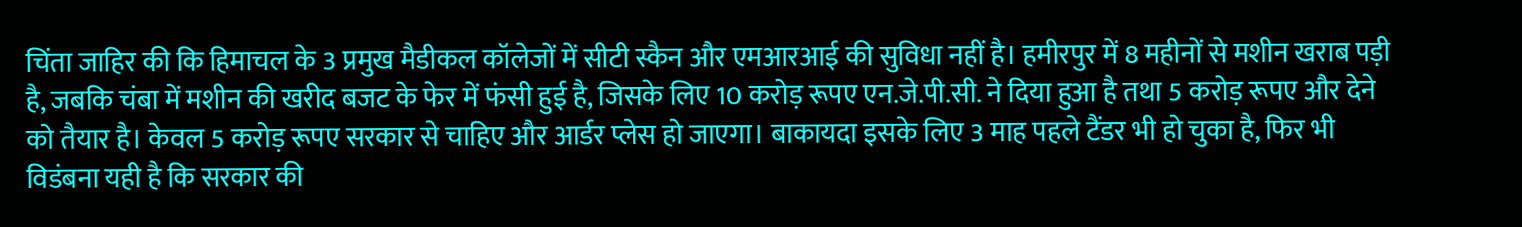चिंता जाहिर की कि हिमाचल के 3 प्रमुख मैडीकल कॉलेजों में सीटी स्कैन और एमआरआई की सुविधा नहीं है। हमीरपुर में 8 महीनों से मशीन खराब पड़ी है, जबकि चंबा में मशीन की खरीद बजट के फेर में फंसी हुई है, जिसके लिए 10 करोड़ रूपए एन.जे.पी.सी. ने दिया हुआ है तथा 5 करोड़ रूपए और देने को तैयार है। केवल 5 करोड़ रूपए सरकार से चाहिए और आर्डर प्लेस हो जाएगा। बाकायदा इसके लिए 3 माह पहले टैंडर भी हो चुका है, फिर भी विडंबना यही है कि सरकार की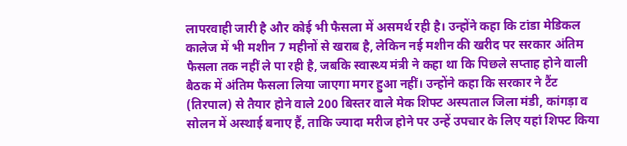लापरवाही जारी है और कोई भी फैसला में असमर्थ रही है। उन्होंने कहा कि टांडा मेडिकल कालेज में भी मशीन 7 महीनों से खराब है, लेकिन नई मशीन की खरीद पर सरकार अंतिम फैसला तक नहीं ले पा रही है, जबकि स्वास्थ्य मंत्री ने कहा था कि पिछले सप्ताह होने वाली बैठक में अंतिम फैसला लिया जाएगा मगर हुआ नहीं। उन्होंने कहा कि सरकार ने टैंट (तिरपाल) से तैयार होने वाले 200 बिस्तर वाले मेक शिफ्ट अस्पताल जिला मंडी, कांगड़ा व सोलन में अस्थाई बनाए हैं, ताकि ज्यादा मरीज होने पर उन्हें उपचार के लिए यहां शिफ्ट किया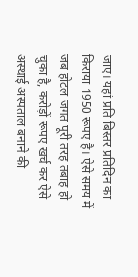जाए। यहां प्रति बिस्तर प्रतिदिन का किराया 1950 रूपए है। ऐसे समय में जब होटल जगत पूरी तरह तबाह हो चुका है, करोड़ों रूपए खर्च कर ऐसे अस्थाई अस्पताल बनाने की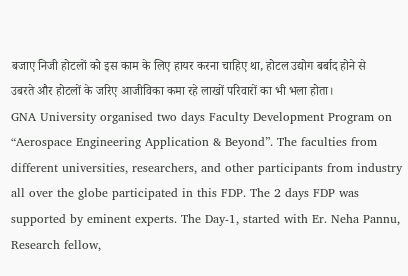बजाए निजी होटलों को इस काम के लिए हायर करना चाहिए था, होटल उद्योग बर्बाद होने से उबरते और होटलों के जरिए आजीविका कमा रहे लाखों परिवारों का भी भला होता।
GNA University organised two days Faculty Development Program on “Aerospace Engineering Application & Beyond”. The faculties from different universities, researchers, and other participants from industry all over the globe participated in this FDP. The 2 days FDP was supported by eminent experts. The Day-1, started with Er. Neha Pannu, Research fellow,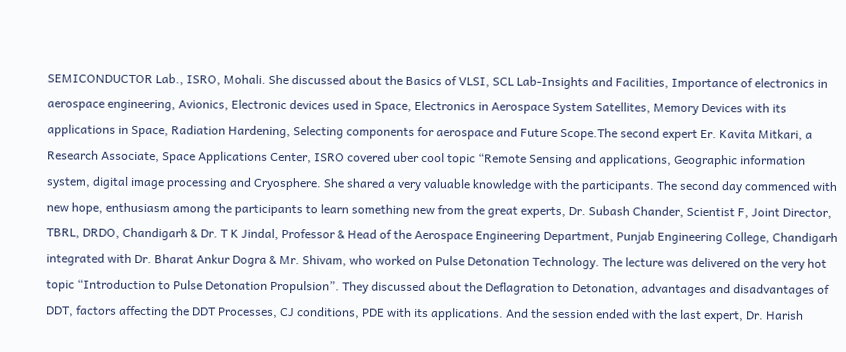SEMICONDUCTOR Lab., ISRO, Mohali. She discussed about the Basics of VLSI, SCL Lab-Insights and Facilities, Importance of electronics in aerospace engineering, Avionics, Electronic devices used in Space, Electronics in Aerospace System Satellites, Memory Devices with its applications in Space, Radiation Hardening, Selecting components for aerospace and Future Scope.The second expert Er. Kavita Mitkari, a Research Associate, Space Applications Center, ISRO covered uber cool topic “Remote Sensing and applications, Geographic information system, digital image processing and Cryosphere. She shared a very valuable knowledge with the participants. The second day commenced with new hope, enthusiasm among the participants to learn something new from the great experts, Dr. Subash Chander, Scientist F, Joint Director, TBRL, DRDO, Chandigarh & Dr. T K Jindal, Professor & Head of the Aerospace Engineering Department, Punjab Engineering College, Chandigarh integrated with Dr. Bharat Ankur Dogra & Mr. Shivam, who worked on Pulse Detonation Technology. The lecture was delivered on the very hot topic “Introduction to Pulse Detonation Propulsion”. They discussed about the Deflagration to Detonation, advantages and disadvantages of DDT, factors affecting the DDT Processes, CJ conditions, PDE with its applications. And the session ended with the last expert, Dr. Harish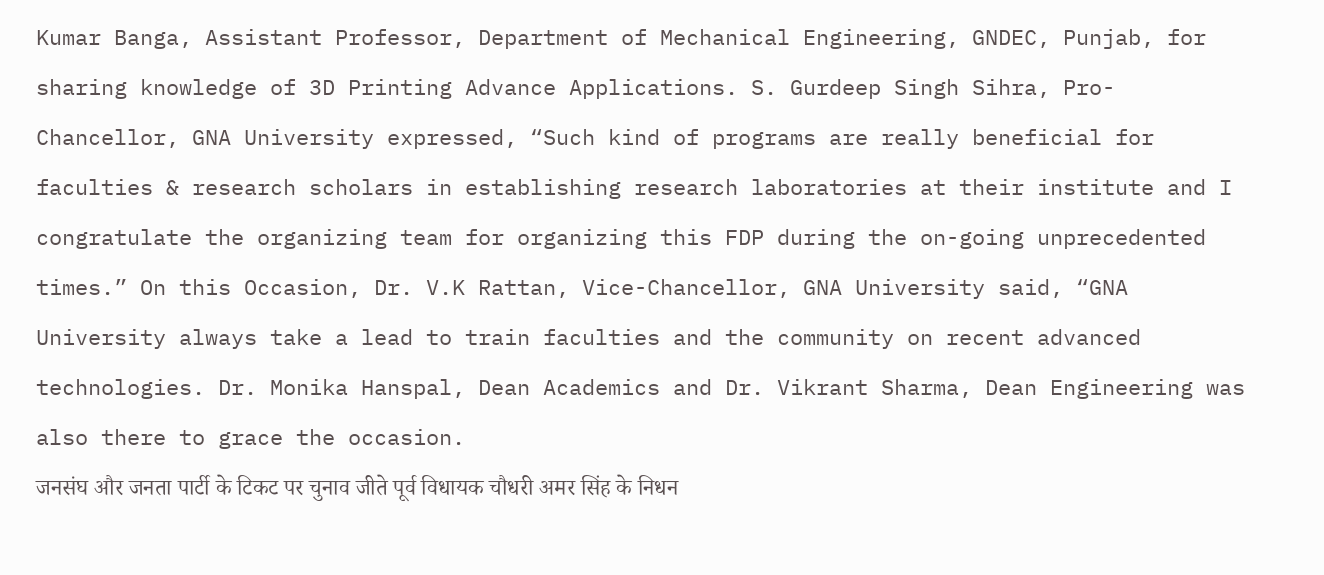Kumar Banga, Assistant Professor, Department of Mechanical Engineering, GNDEC, Punjab, for sharing knowledge of 3D Printing Advance Applications. S. Gurdeep Singh Sihra, Pro-Chancellor, GNA University expressed, “Such kind of programs are really beneficial for faculties & research scholars in establishing research laboratories at their institute and I congratulate the organizing team for organizing this FDP during the on-going unprecedented times.” On this Occasion, Dr. V.K Rattan, Vice-Chancellor, GNA University said, “GNA University always take a lead to train faculties and the community on recent advanced technologies. Dr. Monika Hanspal, Dean Academics and Dr. Vikrant Sharma, Dean Engineering was also there to grace the occasion.
जनसंघ और जनता पार्टी के टिकट पर चुनाव जीते पूर्व विधायक चौधरी अमर सिंह के निधन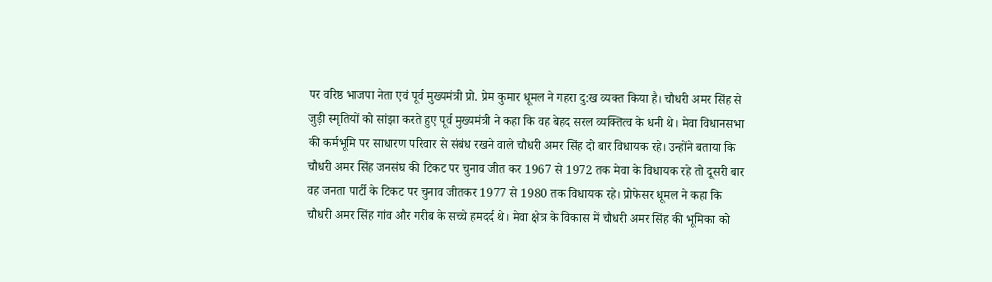पर वरिष्ठ भाजपा नेता एवं पूर्व मुख्यमंत्री प्रो. प्रेम कुमार धूमल ने गहरा दु:ख व्यक्त किया है। चौधरी अमर सिंह से जुड़ी स्मृतियों को सांझा करते हुए पूर्व मुख्यमंत्री ने कहा कि वह बेहद सरल व्यक्तित्व के धनी थे। मेवा विधानसभा की कर्मभूमि पर साधारण परिवार से संबंध रखने वाले चौधरी अमर सिंह दो बार विधायक रहे। उन्होंने बताया कि चौधरी अमर सिंह जनसंघ की टिकट पर चुनाव जीत कर 1967 से 1972 तक मेवा के विधायक रहे तो दूसरी बार वह जनता पार्टी के टिकट पर चुनाव जीतकर 1977 से 1980 तक विधायक रहे। प्रोफेसर धूमल ने कहा कि चौधरी अमर सिंह गांव और गरीब के सच्चे हमदर्द थे। मेवा क्षेत्र के विकास में चौधरी अमर सिंह की भूमिका को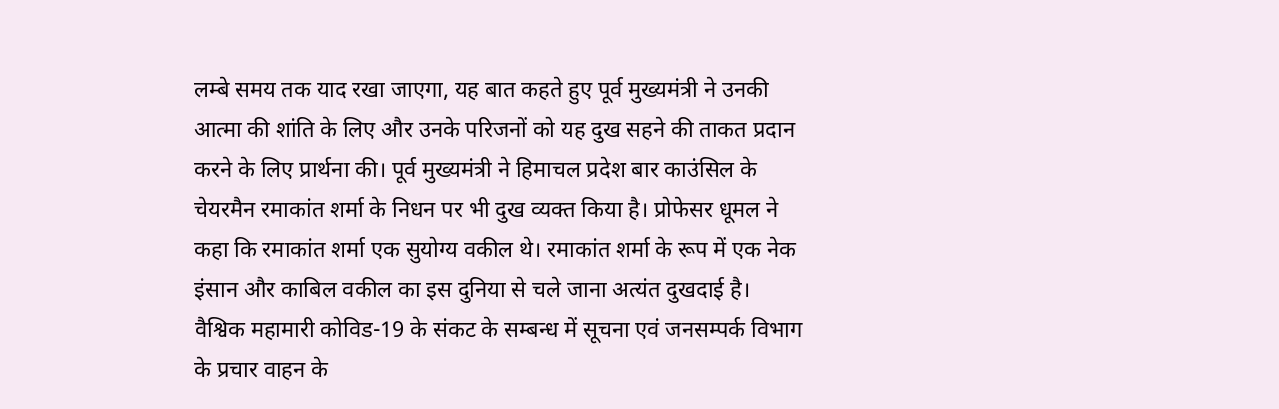लम्बे समय तक याद रखा जाएगा, यह बात कहते हुए पूर्व मुख्यमंत्री ने उनकी आत्मा की शांति के लिए और उनके परिजनों को यह दुख सहने की ताकत प्रदान करने के लिए प्रार्थना की। पूर्व मुख्यमंत्री ने हिमाचल प्रदेश बार काउंसिल के चेयरमैन रमाकांत शर्मा के निधन पर भी दुख व्यक्त किया है। प्रोफेसर धूमल ने कहा कि रमाकांत शर्मा एक सुयोग्य वकील थे। रमाकांत शर्मा के रूप में एक नेक इंसान और काबिल वकील का इस दुनिया से चले जाना अत्यंत दुखदाई है।
वैश्विक महामारी कोविड-19 के संकट के सम्बन्ध में सूचना एवं जनसम्पर्क विभाग के प्रचार वाहन के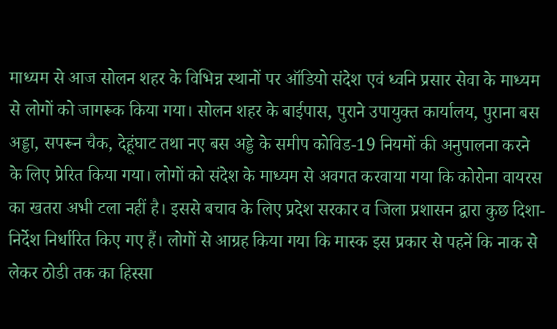माध्यम से आज सोलन शहर के विभिन्न स्थानों पर ऑडियो संदेश एवं ध्वनि प्रसार सेवा के माध्यम से लोगों को जागरूक किया गया। सोलन शहर के बाईपास, पुराने उपायुक्त कार्यालय, पुराना बस अड्डा, सपरून चैक, देहूंघाट तथा नए बस अड्डे के समीप कोविड-19 नियमों की अनुपालना करने के लिए प्रेरित किया गया। लोगों को संदेश के माध्यम से अवगत करवाया गया कि कोरोना वायरस का खतरा अभी टला नहीं है। इससे बचाव के लिए प्रदेश सरकार व जिला प्रशासन द्वारा कुछ दिशा-निर्देश निर्धारित किए गए हैं। लोगों से आग्रह किया गया कि मास्क इस प्रकार से पहनें कि नाक से लेकर ठोडी तक का हिस्सा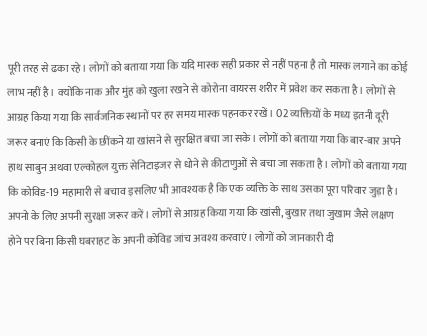पूरी तरह से ढका रहे। लोगों को बताया गया कि यदि मास्क सही प्रकार से नहीं पहना है तो मास्क लगाने का कोई लाभ नहीं है। क्योंकि नाक और मुंह को खुला रखने से कोरोना वायरस शरीर में प्रवेश कर सकता है। लोगों से आग्रह किया गया कि सार्वजनिक स्थानों पर हर समय मास्क पहनकर रखें। 02 व्यक्तियों के मध्य इतनी दूरी जरूर बनाएं कि किसी के छींकने या खांसने से सुरक्षित बचा जा सके। लोगों को बताया गया कि बार-बार अपने हाथ साबुन अथवा एल्कोहल युक्त सेनिटाइजर से धोने से कीटाणुओं से बचा जा सकता है। लोगों को बताया गया कि कोविड-19 महामारी से बचाव इसलिए भी आवश्यक है कि एक व्यक्ति के साथ उसका पूरा परिवार जुड़ा है। अपनो के लिए अपनी सुरक्षा जरूर करें। लोगों से आग्रह किया गया कि खांसी, बुखार तथा जुखाम जैसे लक्षण होने पर बिना किसी घबराहट के अपनी कोविड जांच अवश्य करवाएं। लोगों को जानकारी दी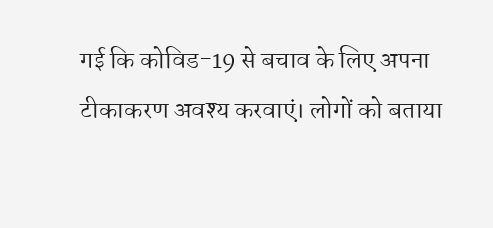गई कि कोविड-19 से बचाव के लिए अपना टीकाकरण अवश्य करवाएं। लोगों को बताया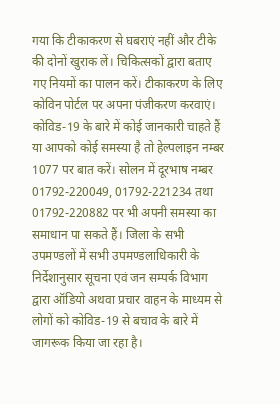गया कि टीकाकरण से घबराएं नहीं और टीके की दोनों खुराक लें। चिकित्सकों द्वारा बताए गए नियमों का पालन करें। टीकाकरण के लिए कोविन पोर्टल पर अपना पंजीकरण करवाएं। कोविड-19 के बारे में कोई जानकारी चाहते हैं या आपको कोई समस्या है तो हेल्पलाइन नम्बर 1077 पर बात करें। सोलन में दूरभाष नम्बर 01792-220049, 01792-221234 तथा 01792-220882 पर भी अपनी समस्या का समाधान पा सकते हैं। जिला के सभी उपमण्डलों में सभी उपमण्डलाधिकारी के निर्देशानुसार सूचना एवं जन सम्पर्क विभाग द्वारा ऑडियो अथवा प्रचार वाहन के माध्यम से लोगों को कोविड-19 से बचाव के बारे में जागरूक किया जा रहा है।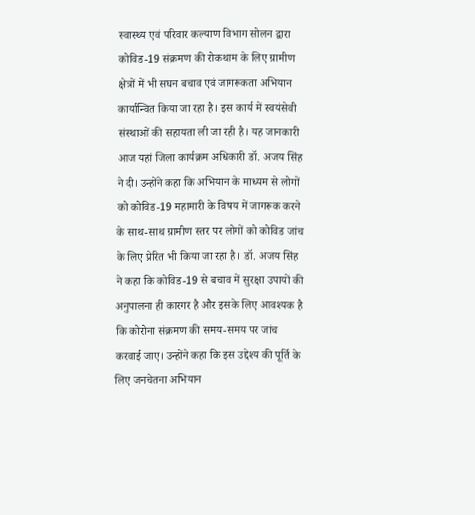स्वास्थ्य एवं परिवार कल्याण विभाग सोलन द्वारा कोविड-19 संक्रमण की रोकथाम के लिए ग्रामीण क्षेत्रों में भी सघन बचाव एवं जागरूकता अभियान कार्यान्वित किया जा रहा है। इस कार्य में स्वयंसेवी संस्थाओं की सहायता ली जा रही है। यह जानकारी आज यहां जिला कार्यक्रम अधिकारी डॉ. अजय सिंह ने दी। उन्होंने कहा कि अभियान के माध्यम से लोगों को कोविड-19 महामारी के विषय में जागरूक करने के साथ-साथ ग्रामीण स्तर पर लोगों को कोविड जांच के लिए प्रेरित भी किया जा रहा है। डॉ. अजय सिंह ने कहा कि कोविड-19 से बचाव में सुरक्षा उपायों की अनुपालना ही कारगर है और इसके लिए आवश्यक है कि कोरोना संक्रमण की समय-समय पर जांच करवाई जाए। उन्होंने कहा कि इस उद्देश्य की पूर्ति के लिए जनचेतना अभियान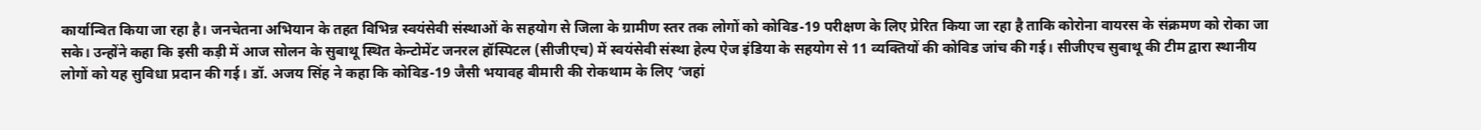कार्यान्वित किया जा रहा है। जनचेतना अभियान के तहत विभिन्न स्वयंसेवी संस्थाओं के सहयोग से जिला के ग्रामीण स्तर तक लोगों को कोविड-19 परीक्षण के लिए प्रेरित किया जा रहा है ताकि कोरोना वायरस के संक्रमण को रोका जा सके। उन्होंने कहा कि इसी कड़ी में आज सोलन के सुबाथू स्थित केन्टोमेंट जनरल हॉस्पिटल (सीजीएच) में स्वयंसेवी संस्था हेल्प ऐज इंडिया के सहयोग से 11 व्यक्तियों की कोविड जांच की गई। सीजीएच सुबाथू की टीम द्वारा स्थानीय लोगों को यह सुविधा प्रदान की गई। डॉ. अजय सिंह ने कहा कि कोविड-19 जैसी भयावह बीमारी की रोकथाम के लिए ‘जहां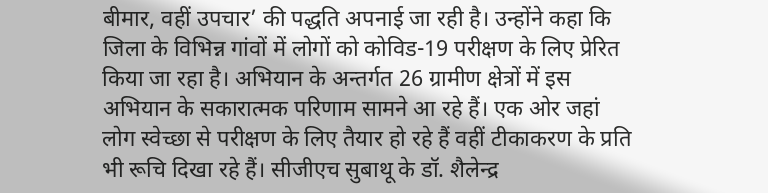बीमार, वहीं उपचार’ की पद्धति अपनाई जा रही है। उन्होंने कहा कि जिला के विभिन्न गांवों में लोगों को कोविड-19 परीक्षण के लिए प्रेरित किया जा रहा है। अभियान के अन्तर्गत 26 ग्रामीण क्षेत्रों में इस अभियान के सकारात्मक परिणाम सामने आ रहे हैं। एक ओर जहां लोग स्वेच्छा से परीक्षण के लिए तैयार हो रहे हैं वहीं टीकाकरण के प्रति भी रूचि दिखा रहे हैं। सीजीएच सुबाथू के डॉ. शैलेन्द्र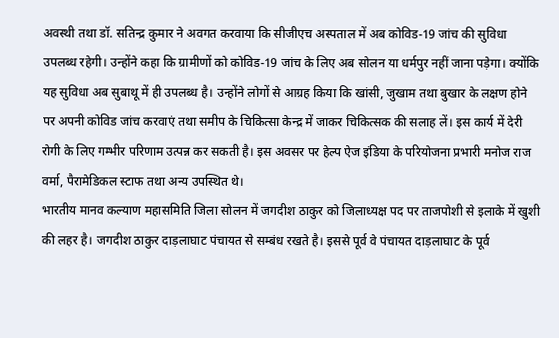अवस्थी तथा डॉ. सतिन्द्र कुमार ने अवगत करवाया कि सीजीएच अस्पताल में अब कोविड-19 जांच की सुविधा उपलब्ध रहेगी। उन्होंने कहा कि ग्रामीणों को कोविड-19 जांच के लिए अब सोलन या धर्मपुर नहीं जाना पड़ेगा। क्योंकि यह सुविधा अब सुबाथू में ही उपलब्ध है। उन्होंने लोगों से आग्रह किया कि खांसी, जुखाम तथा बुखार के लक्षण होने पर अपनी कोविड जांच करवाएं तथा समीप के चिकित्सा केन्द्र में जाकर चिकित्सक की सलाह लें। इस कार्य में देरी रोगी के लिए गम्भीर परिणाम उत्पन्न कर सकती है। इस अवसर पर हेल्प ऐज इंडिया के परियोजना प्रभारी मनोज राज वर्मा, पैरामेडिकल स्टाफ तथा अन्य उपस्थित थे।
भारतीय मानव कल्याण महासमिति जिला सोलन में जगदीश ठाकुर को जिलाध्यक्ष पद पर ताजपोशी से इलाके में खुशी की लहर है। जगदीश ठाकुर दाड़लाघाट पंचायत से सम्बंध रखते है। इससे पूर्व वे पंचायत दाड़लाघाट के पूर्व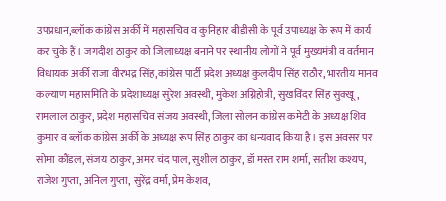उपप्रधान,ब्लॉक कांग्रेस अर्की में महासचिव व कुनिहार बीडीसी के पूर्व उपाध्यक्ष के रूप में कार्य कर चुके हैं। जगदीश ठाकुर को जिलाध्यक्ष बनाने पर स्थानीय लोगों ने पूर्व मुख्यमंत्री व वर्तमान विधायक अर्की राजा वीरभद्र सिंह,कांग्रेस पार्टी प्रदेश अध्यक्ष कुलदीप सिंह राठौर, भारतीय मानव कल्याण महासमिति के प्रदेशाध्यक्ष सुरेश अवस्थी, मुकेश अग्निहोत्री, सुखविंदर सिंह सुक्खू, रामलाल ठाकुर, प्रदेश महासचिव संजय अवस्थी, जिला सोलन कांग्रेस कमेटी के अध्यक्ष शिव कुमार व ब्लॉक कांग्रेस अर्की के अध्यक्ष रूप सिंह ठाकुर का धन्यवाद किया है। इस अवसर पर सोमा कौंडल, संजय ठाकुर, अमर चंद पाल, सुशील ठाकुर, डॉ मस्त राम शर्मा, सतीश कश्यप, राजेश गुप्ता, अनिल गुप्ता, सुरेंद्र वर्मा, प्रेम केशव,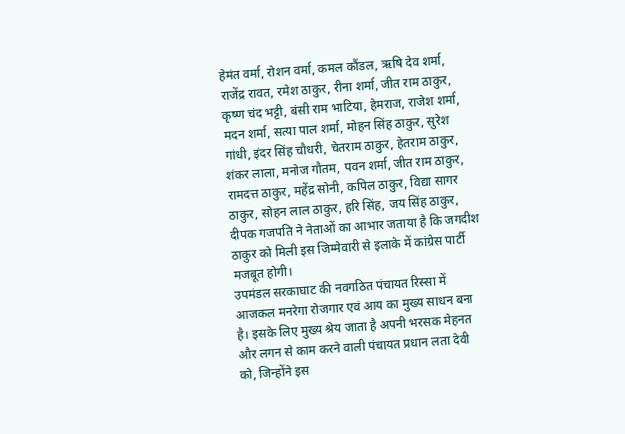हेमंत वर्मा, रोशन वर्मा, कमल कौंडल, ऋषि देव शर्मा, राजेंद्र रावत, रमेश ठाकुर, रीना शर्मा, जीत राम ठाकुर, कृष्ण चंद भट्टी, बंसी राम भाटिया, हेमराज, राजेश शर्मा, मदन शर्मा, सत्या पाल शर्मा, मोहन सिंह ठाकुर, सुरेश गांधी, इंदर सिंह चौधरी, चेतराम ठाकुर, हेतराम ठाकुर, शंकर लाला, मनोज गौतम, पवन शर्मा, जीत राम ठाकुर, रामदत्त ठाकुर, महेंद्र सोनी, कपिल ठाकुर, विद्या सागर ठाकुर, सोहन लाल ठाकुर, हरि सिंह, जय सिंह ठाकुर, दीपक गजपति ने नेताओं का आभार जताया है कि जगदीश ठाकुर को मिली इस जिम्मेवारी से इलाके में कांग्रेस पार्टी मजबूत होगी।
उपमंडल सरकाघाट की नवगठित पंचायत रिस्सा में आजकल मनरेगा रोजगार एवं आय का मुख्य साधन बना है। इसके लिए मुख्य श्रेय जाता है अपनी भरसक मेहनत और लगन से काम करने वाली पंचायत प्रधान लता देवी को, जिन्होंने इस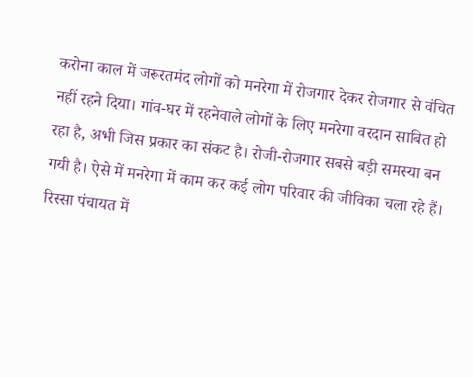करोना काल में जरूरतमंद लोगों को मनरेगा में रोजगार देकर रोजगार से वंचित नहीं रहने दिया। गांव-घर में रहनेवाले लोगों के लिए मनरेगा वरदान साबित हो रहा है, अभी जिस प्रकार का संकट है। रोजी-रोजगार सबसे बड़ी समस्या बन गयी है। ऐसे में मनरेगा में काम कर कई लोग परिवार की जीविका चला रहे हैं। रिस्सा पंचायत में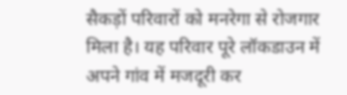सैकड़ों परिवारों को मनरेगा से रोजगार मिला है। यह परिवार पूरे लॉकडाउन में अपने गांव में मजदूरी कर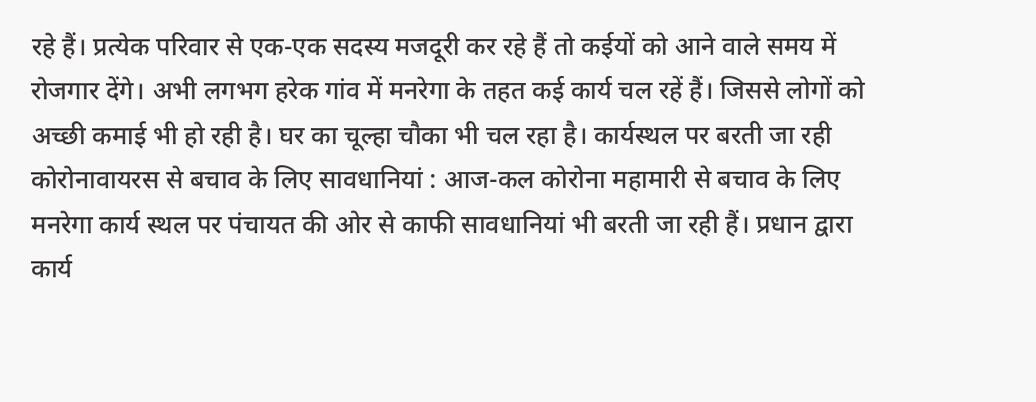रहे हैं। प्रत्येक परिवार से एक-एक सदस्य मजदूरी कर रहे हैं तो कईयों को आने वाले समय में रोजगार देंगे। अभी लगभग हरेक गांव में मनरेगा के तहत कई कार्य चल रहें हैं। जिससे लोगों को अच्छी कमाई भी हो रही है। घर का चूल्हा चौका भी चल रहा है। कार्यस्थल पर बरती जा रही कोरोनावायरस से बचाव के लिए सावधानियां : आज-कल कोरोना महामारी से बचाव के लिए मनरेगा कार्य स्थल पर पंचायत की ओर से काफी सावधानियां भी बरती जा रही हैं। प्रधान द्वारा कार्य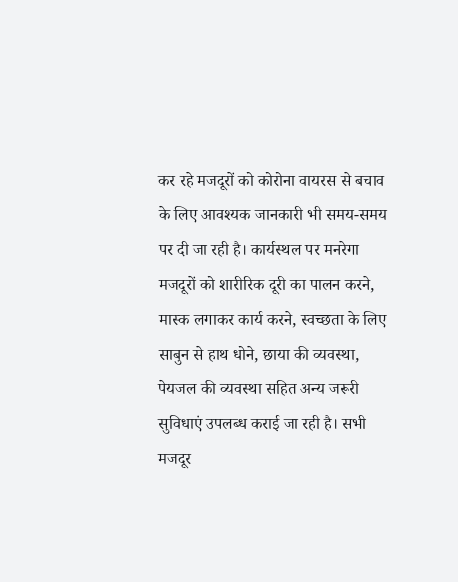कर रहे मजदूरों को कोरोना वायरस से बचाव के लिए आवश्यक जानकारी भी समय-समय पर दी जा रही है। कार्यस्थल पर मनरेगा मजदूरों को शारीरिक दूरी का पालन करने, मास्क लगाकर कार्य करने, स्वच्छता के लिए साबुन से हाथ धोने, छाया की व्यवस्था, पेयजल की व्यवस्था सहित अन्य जरूरी सुविधाएं उपलब्ध कराई जा रही है। सभी मजदूर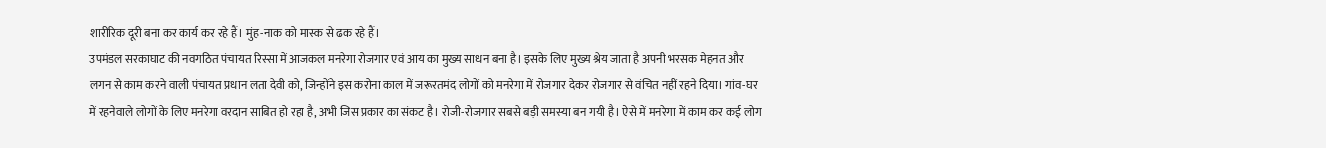शारीरिक दूरी बना कर कार्य कर रहे हैं। मुंह-नाक को मास्क से ढक रहे हैं।
उपमंडल सरकाघाट की नवगठित पंचायत रिस्सा में आजकल मनरेगा रोजगार एवं आय का मुख्य साधन बना है। इसके लिए मुख्य श्रेय जाता है अपनी भरसक मेहनत और लगन से काम करने वाली पंचायत प्रधान लता देवी को, जिन्होंने इस करोना काल में जरूरतमंद लोगों को मनरेगा में रोजगार देकर रोजगार से वंचित नहीं रहने दिया। गांव-घर में रहनेवाले लोगों के लिए मनरेगा वरदान साबित हो रहा है, अभी जिस प्रकार का संकट है। रोजी-रोजगार सबसे बड़ी समस्या बन गयी है। ऐसे में मनरेगा में काम कर कई लोग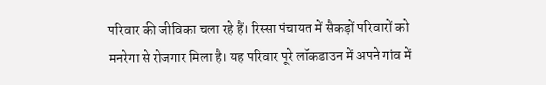परिवार की जीविका चला रहे हैं। रिस्सा पंचायत में सैकड़ों परिवारों को मनरेगा से रोजगार मिला है। यह परिवार पूरे लॉकडाउन में अपने गांव में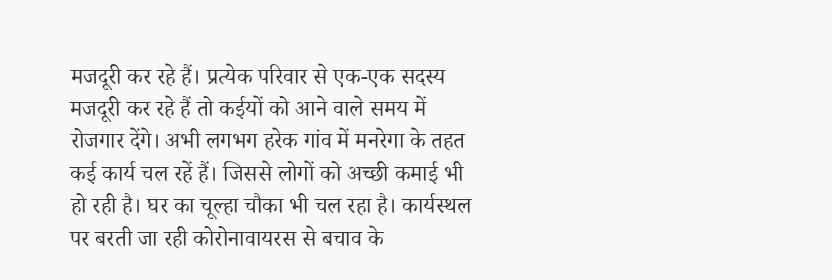मजदूरी कर रहे हैं। प्रत्येक परिवार से एक-एक सदस्य मजदूरी कर रहे हैं तो कईयों को आने वाले समय में रोजगार देंगे। अभी लगभग हरेक गांव में मनरेगा के तहत कई कार्य चल रहें हैं। जिससे लोगों को अच्छी कमाई भी हो रही है। घर का चूल्हा चौका भी चल रहा है। कार्यस्थल पर बरती जा रही कोरोनावायरस से बचाव के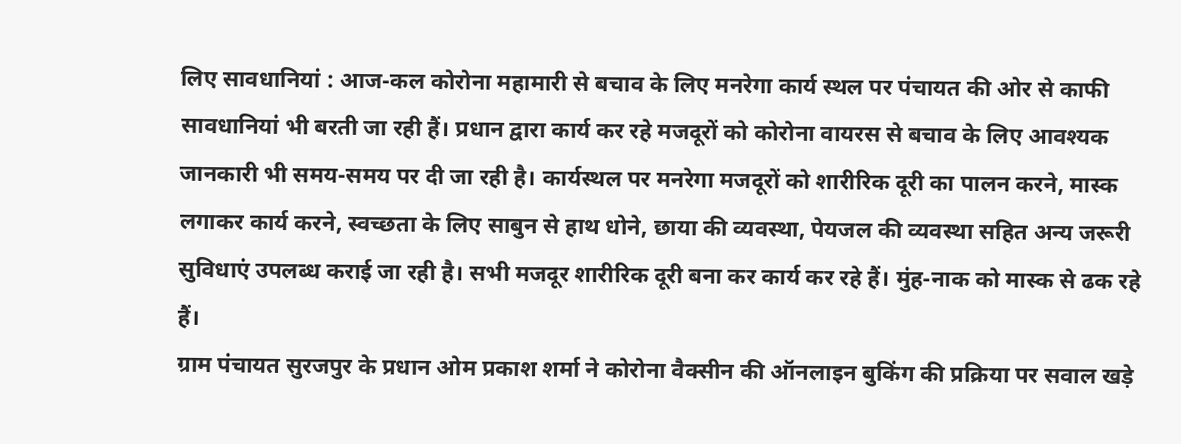लिए सावधानियां : आज-कल कोरोना महामारी से बचाव के लिए मनरेगा कार्य स्थल पर पंचायत की ओर से काफी सावधानियां भी बरती जा रही हैं। प्रधान द्वारा कार्य कर रहे मजदूरों को कोरोना वायरस से बचाव के लिए आवश्यक जानकारी भी समय-समय पर दी जा रही है। कार्यस्थल पर मनरेगा मजदूरों को शारीरिक दूरी का पालन करने, मास्क लगाकर कार्य करने, स्वच्छता के लिए साबुन से हाथ धोने, छाया की व्यवस्था, पेयजल की व्यवस्था सहित अन्य जरूरी सुविधाएं उपलब्ध कराई जा रही है। सभी मजदूर शारीरिक दूरी बना कर कार्य कर रहे हैं। मुंह-नाक को मास्क से ढक रहे हैं।
ग्राम पंचायत सुरजपुर के प्रधान ओम प्रकाश शर्मा ने कोरोना वैक्सीन की ऑनलाइन बुकिंग की प्रक्रिया पर सवाल खड़े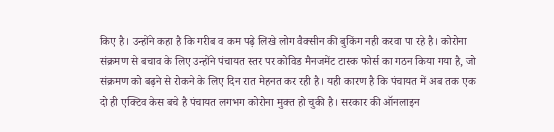किए है। उन्होंने कहा है कि गरीब व कम पढ़े लिखे लोग वैक्सीन की बुकिंग नही करवा पा रहे है। कोरोना संक्रमण से बचाव के लिए उन्होंने पंचायत स्तर पर कोविड मैनजमेंट टास्क फोर्स का गठन किया गया है, जो संक्रमण को बढ़ने से रोकने के लिए दिन रात मेहनत कर रही है। यही कारण है कि पंचायत में अब तक एक दो ही एक्टिव केस बचे है पंचायत लगभग कोरोना मुक्त हो चुकी है। सरकार की ऑनलाइन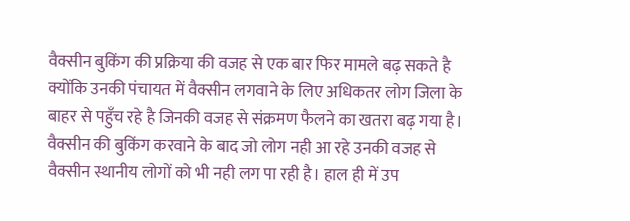वैक्सीन बुकिंग की प्रक्रिया की वजह से एक बार फिर मामले बढ़ सकते है क्योंकि उनकी पंचायत में वैक्सीन लगवाने के लिए अधिकतर लोग जिला के बाहर से पहुँच रहे है जिनकी वजह से संक्रमण फैलने का खतरा बढ़ गया है। वैक्सीन की बुकिंग करवाने के बाद जो लोग नही आ रहे उनकी वजह से वैक्सीन स्थानीय लोगों को भी नही लग पा रही है। हाल ही में उप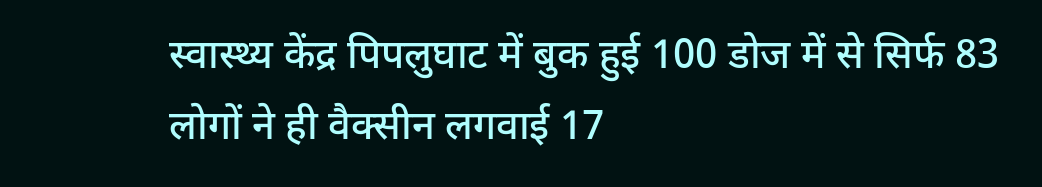स्वास्थ्य केंद्र पिपलुघाट में बुक हुई 100 डोज में से सिर्फ 83 लोगों ने ही वैक्सीन लगवाई 17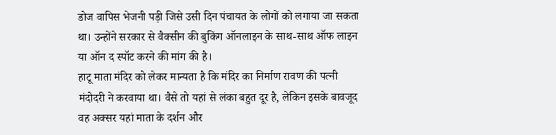डोज वापिस भेजनी पड़ी जिसे उसी दिन पंचायत के लोगों को लगाया जा सकता था। उन्होंने सरकार से वैक्सीन की बुकिंग ऑनलाइन के साथ-साथ ऑफ लाइन या ऑन द स्पॉट करने की मांग की है।
हाटू माता मंदिर को लेकर मान्यता है कि मंदिर का निर्माण रावण की पत्नी मंदोदरी ने करवाया था। वैसे तो यहां से लंका बहुत दूर है, लेकिन इसके बावजूद वह अक्सर यहां माता के दर्शन और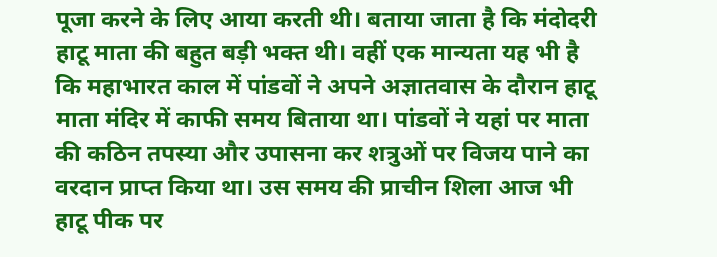पूजा करने के लिए आया करती थी। बताया जाता है कि मंदोदरी हाटू माता की बहुत बड़ी भक्त थी। वहीं एक मान्यता यह भी है कि महाभारत काल में पांडवों ने अपने अज्ञातवास के दौरान हाटू माता मंदिर में काफी समय बिताया था। पांडवों ने यहां पर माता की कठिन तपस्या और उपासना कर शत्रुओं पर विजय पाने का वरदान प्राप्त किया था। उस समय की प्राचीन शिला आज भी हाटू पीक पर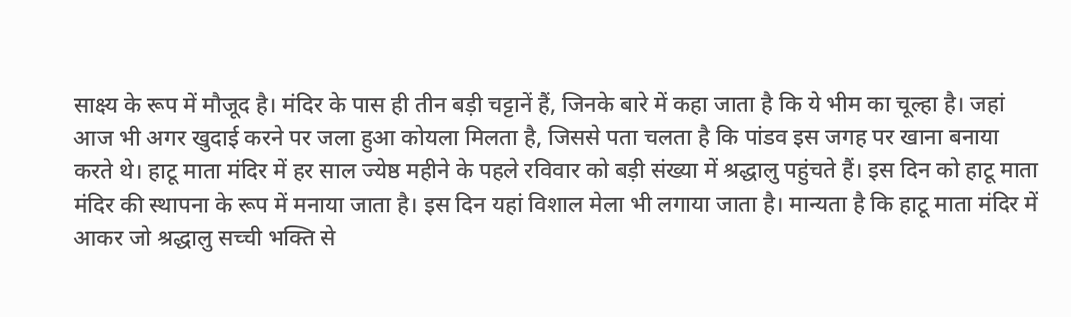साक्ष्य के रूप में मौजूद है। मंदिर के पास ही तीन बड़ी चट्टानें हैं, जिनके बारे में कहा जाता है कि ये भीम का चूल्हा है। जहां आज भी अगर खुदाई करने पर जला हुआ कोयला मिलता है, जिससे पता चलता है कि पांडव इस जगह पर खाना बनाया करते थे। हाटू माता मंदिर में हर साल ज्येष्ठ महीने के पहले रविवार को बड़ी संख्या में श्रद्धालु पहुंचते हैं। इस दिन को हाटू माता मंदिर की स्थापना के रूप में मनाया जाता है। इस दिन यहां विशाल मेला भी लगाया जाता है। मान्यता है कि हाटू माता मंदिर में आकर जो श्रद्धालु सच्ची भक्ति से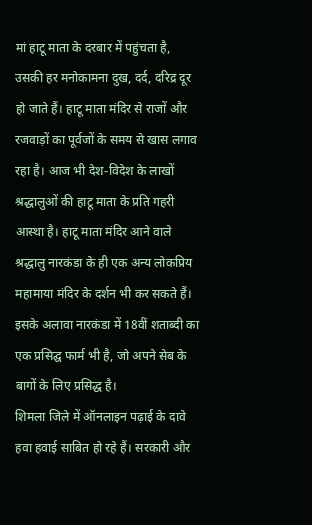मां हाटू माता के दरबार में पहुंचता है, उसकी हर मनोकामना दुख, दर्द, दरिद्र दूर हो जाते हैं। हाटू माता मंदिर से राजों और रजवाड़ों का पूर्वजों के समय से खास लगाव रहा है। आज भी देश-विदेश के लाखों श्रद्धालुओं की हाटू माता के प्रति गहरी आस्था है। हाटू माता मंदिर आने वाले श्रद्धालु नारकंडा के ही एक अन्य लोकप्रिय महामाया मंदिर के दर्शन भी कर सकते हैं। इसके अलावा नारकंडा में 18वीं शताब्दी का एक प्रसिद्घ फार्म भी है, जो अपने सेब के बागों के लिए प्रसिद्ध है।
शिमला जिले में ऑनलाइन पढ़ाई के दावे हवा हवाई साबित हो रहे हैं। सरकारी और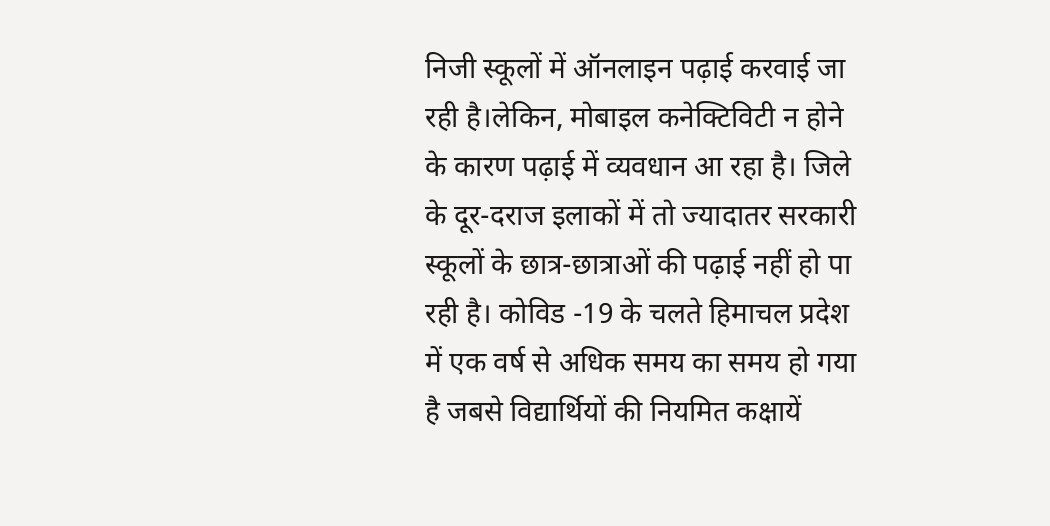निजी स्कूलों में ऑनलाइन पढ़ाई करवाई जा रही है।लेकिन, मोबाइल कनेक्टिविटी न होने के कारण पढ़ाई में व्यवधान आ रहा है। जिले के दूर-दराज इलाकों में तो ज्यादातर सरकारी स्कूलों के छात्र-छात्राओं की पढ़ाई नहीं हो पा रही है। कोविड -19 के चलते हिमाचल प्रदेश में एक वर्ष से अधिक समय का समय हो गया है जबसे विद्यार्थियों की नियमित कक्षायें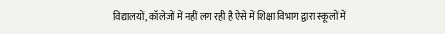विद्यालयों, कॉलेजों में नहीं लग रही है ऐसे में शिक्षा विभाग द्वारा स्कूलों में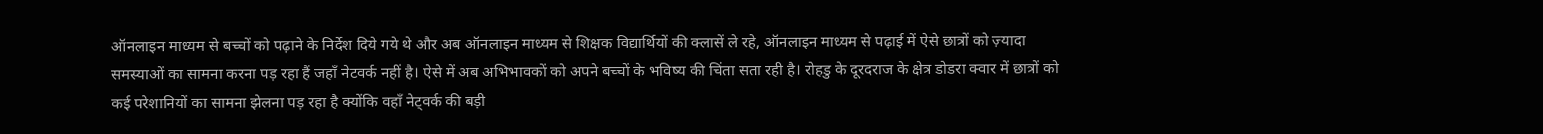ऑनलाइन माध्यम से बच्चों को पढ़ाने के निर्देश दिये गये थे और अब ऑनलाइन माध्यम से शिक्षक विद्यार्थियों की क्लासें ले रहे, ऑनलाइन माध्यम से पढ़ाई में ऐसे छात्रों को ज़्यादा समस्याओं का सामना करना पड़ रहा हैं जहाँ नेटवर्क नहीं है। ऐसे में अब अभिभावकों को अपने बच्चों के भविष्य की चिंता सता रही है। रोहडु के दूरदराज के क्षेत्र डोडरा क्वार में छात्रों को कई परेशानियों का सामना झेलना पड़ रहा है क्योंकि वहाँ नेट्वर्क की बड़ी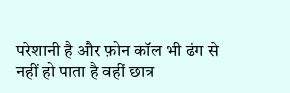परेशानी है और फ़ोन कॉल भी ढंग से नहीं हो पाता है वहीं छात्र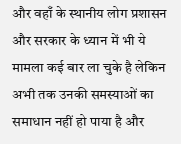और वहाँ के स्थानीय लोग प्रशासन और सरकार के ध्यान में भी ये मामला कई बार ला चुके है लेकिन अभी तक उनकी समस्याओं का समाधान नहीं हो पाया है और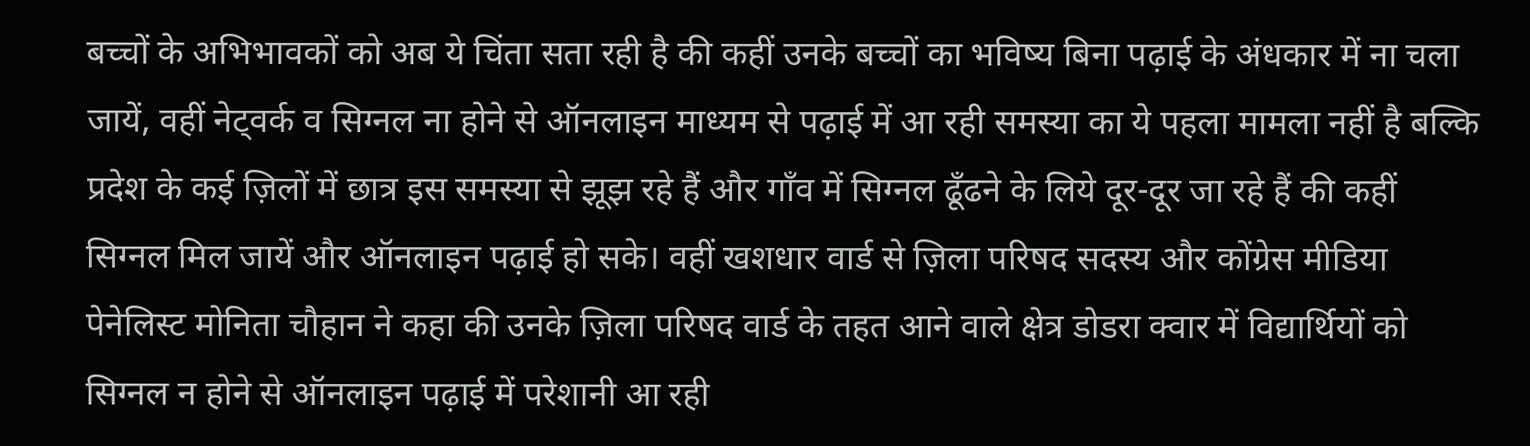बच्चों के अभिभावकों को अब ये चिंता सता रही है की कहीं उनके बच्चों का भविष्य बिना पढ़ाई के अंधकार में ना चला जायें, वहीं नेट्वर्क व सिग्नल ना होने से ऑनलाइन माध्यम से पढ़ाई में आ रही समस्या का ये पहला मामला नहीं है बल्कि प्रदेश के कई ज़िलों में छात्र इस समस्या से झूझ रहे हैं और गाँव में सिग्नल ढूँढने के लिये दूर-दूर जा रहे हैं की कहीं सिग्नल मिल जायें और ऑनलाइन पढ़ाई हो सके। वहीं खशधार वार्ड से ज़िला परिषद सदस्य और कोंग्रेस मीडिया पेनेलिस्ट मोनिता चौहान ने कहा की उनके ज़िला परिषद वार्ड के तहत आने वाले क्षेत्र डोडरा क्वार में विद्यार्थियों को सिग्नल न होने से ऑनलाइन पढ़ाई में परेशानी आ रही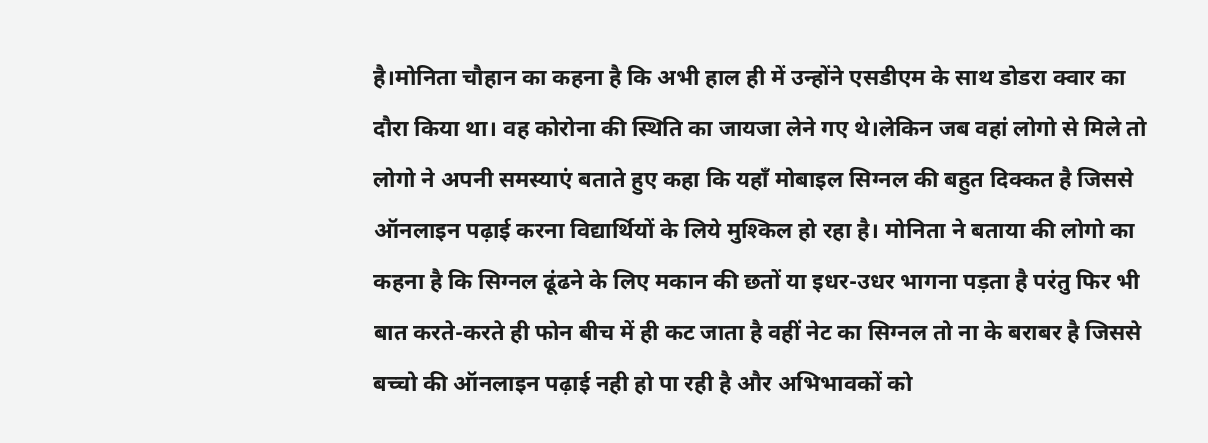है।मोनिता चौहान का कहना है कि अभी हाल ही में उन्होंने एसडीएम के साथ डोडरा क्वार का दौरा किया था। वह कोरोना की स्थिति का जायजा लेने गए थे।लेकिन जब वहां लोगो से मिले तो लोगो ने अपनी समस्याएं बताते हुए कहा कि यहाँ मोबाइल सिग्नल की बहुत दिक्कत है जिससे ऑनलाइन पढ़ाई करना विद्यार्थियों के लिये मुश्किल हो रहा है। मोनिता ने बताया की लोगो का कहना है कि सिग्नल ढूंढने के लिए मकान की छतों या इधर-उधर भागना पड़ता है परंतु फिर भी बात करते-करते ही फोन बीच में ही कट जाता है वहीं नेट का सिग्नल तो ना के बराबर है जिससे बच्चो की ऑनलाइन पढ़ाई नही हो पा रही है और अभिभावकों को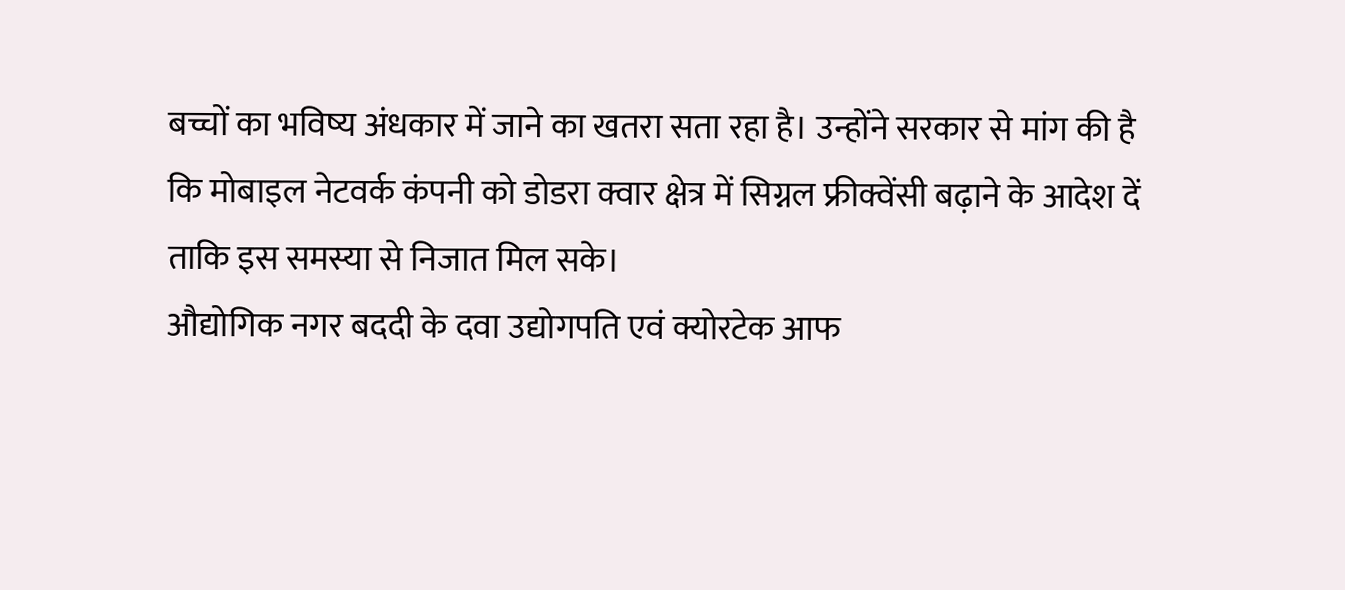बच्चों का भविष्य अंधकार में जाने का खतरा सता रहा है। उन्होंने सरकार से मांग की है कि मोबाइल नेटवर्क कंपनी को डोडरा क्वार क्षेत्र में सिग्नल फ्रीक्वेंसी बढ़ाने के आदेश दें ताकि इस समस्या से निजात मिल सके।
औद्योगिक नगर बददी के दवा उद्योगपति एवं क्योरटेक आफ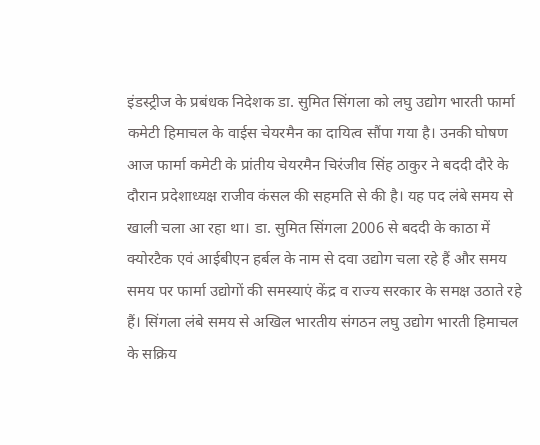इंडस्ट्रीज के प्रबंधक निदेशक डा. सुमित सिंगला को लघु उद्योग भारती फार्मा कमेटी हिमाचल के वाईस चेयरमैन का दायित्व सौंपा गया है। उनकी घोषण आज फार्मा कमेटी के प्रांतीय चेयरमैन चिरंजीव सिंह ठाकुर ने बददी दौरे के दौरान प्रदेशाध्यक्ष राजीव कंसल की सहमति से की है। यह पद लंबे समय से खाली चला आ रहा था। डा. सुमित सिंगला 2006 से बददी के काठा में क्योरटैक एवं आईबीएन हर्बल के नाम से दवा उद्योग चला रहे हैं और समय समय पर फार्मा उद्योगों की समस्याएं केंद्र व राज्य सरकार के समक्ष उठाते रहे हैं। सिंगला लंबे समय से अखिल भारतीय संगठन लघु उद्योग भारती हिमाचल के सक्रिय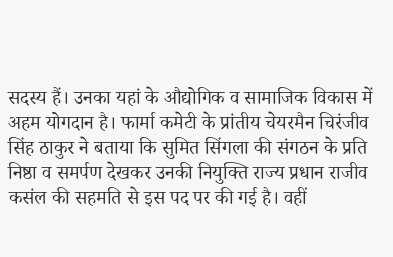सदस्य हैं। उनका यहां के औद्योगिक व सामाजिक विकास में अहम योगदान है। फार्मा कमेटी के प्रांतीय चेयरमैन चिरंजीव सिंह ठाकुर ने बताया कि सुमित सिंगला की संगठन के प्रति निष्ठा व समर्पण देखकर उनकी नियुक्ति राज्य प्रधान राजीव कसंल की सहमति से इस पद पर की गई है। वहीं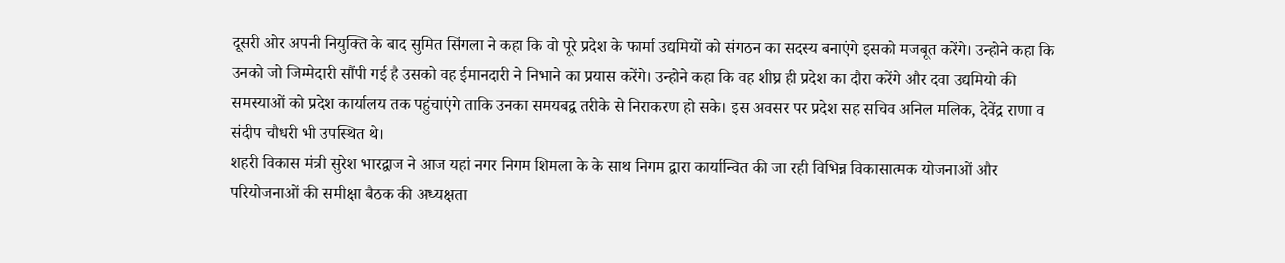दूसरी ओर अपनी नियुक्ति के बाद सुमित सिंगला ने कहा कि वो पूरे प्रदेश के फार्मा उद्यमियों को संगठन का सदस्य बनाएंगे इसको मजबूत करेंगे। उन्होने कहा कि उनको जो जिम्मेदारी सौंपी गई है उसको वह ईमानदारी ने निभाने का प्रयास करेंगे। उन्होने कहा कि वह शीघ्र ही प्रदेश का दौरा करेंगे और दवा उद्यमियो की समस्याओं को प्रदेश कार्यालय तक पहुंचाएंगे ताकि उनका समयबद्व तरीके से निराकरण हो सके। इस अवसर पर प्रदेश सह सचिव अनिल मलिक, देवेंद्र राणा व संदीप चौधरी भी उपस्थित थे।
शहरी विकास मंत्री सुरेश भारद्वाज ने आज यहां नगर निगम शिमला के के साथ निगम द्वारा कार्यान्वित की जा रही विभिन्न विकासात्मक योजनाओं और परियोजनाओं की समीक्षा बैठक की अध्यक्षता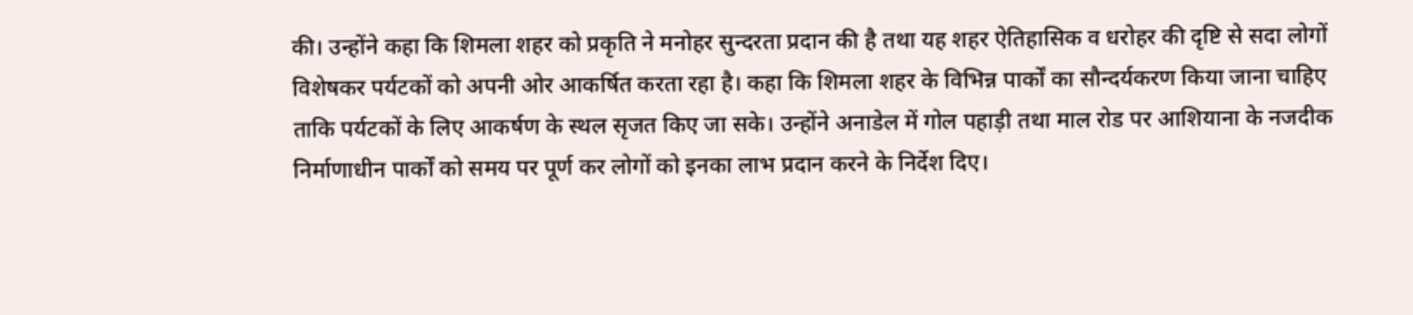की। उन्होंने कहा कि शिमला शहर को प्रकृति ने मनोहर सुन्दरता प्रदान की है तथा यह शहर ऐतिहासिक व धरोहर की दृष्टि से सदा लोगों विशेषकर पर्यटकों को अपनी ओर आकर्षित करता रहा है। कहा कि शिमला शहर के विभिन्न पार्कों का सौन्दर्यकरण किया जाना चाहिए ताकि पर्यटकों के लिए आकर्षण के स्थल सृजत किए जा सके। उन्होंने अनाडेल में गोल पहाड़ी तथा माल रोड पर आशियाना के नजदीक निर्माणाधीन पार्कों को समय पर पूर्ण कर लोगों को इनका लाभ प्रदान करने के निर्देश दिए।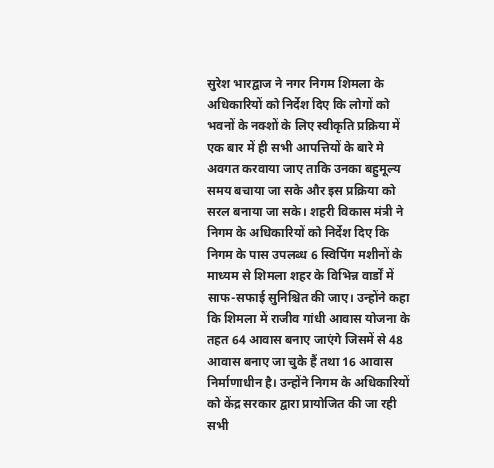सुरेश भारद्वाज ने नगर निगम शिमला के अधिकारियों को निर्देश दिए कि लोगों को भवनों के नक्शों के लिए स्वीकृति प्रक्रिया में एक बार में ही सभी आपत्तियों के बारे मे अवगत करवाया जाए ताकि उनका बहुमूल्य समय बचाया जा सके और इस प्रक्रिया को सरल बनाया जा सके। शहरी विकास मंत्री ने निगम के अधिकारियों को निर्देश दिए कि निगम के पास उपलब्ध 6 स्विपिंग मशीनों के माध्यम से शिमला शहर के विभिन्न वार्डों में साफ-सफाई सुनिश्चित की जाए। उन्होंने कहा कि शिमला में राजीव गांधी आवास योजना के तहत 64 आवास बनाए जाएंगे जिसमें से 48 आवास बनाए जा चुके हैं तथा 16 आवास निर्माणाधीन है। उन्होंने निगम के अधिकारियों को केंद्र सरकार द्वारा प्रायोजित की जा रही सभी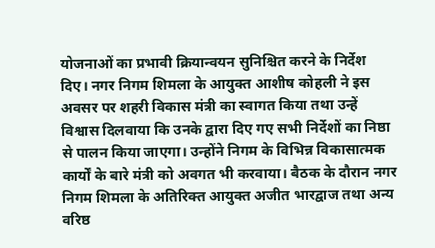योजनाओं का प्रभावी क्रियान्वयन सुनिश्चित करने के निर्देश दिए। नगर निगम शिमला के आयुक्त आशीष कोहली ने इस अवसर पर शहरी विकास मंत्री का स्वागत किया तथा उन्हें विश्वास दिलवाया कि उनके द्वारा दिए गए सभी निर्देशों का निष्ठा से पालन किया जाएगा। उन्होंने निगम के विभिन्न विकासात्मक कार्यों के बारे मंत्री को अवगत भी करवाया। बैठक के दौरान नगर निगम शिमला के अतिरिक्त आयुक्त अजीत भारद्वाज तथा अन्य वरिष्ठ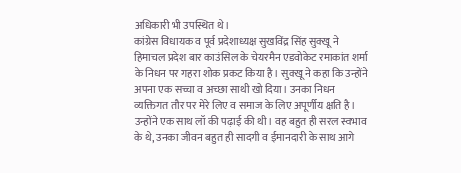अधिकारी भी उपस्थित थे।
कांग्रेस विधायक व पूर्व प्रदेशाध्यक्ष सुखविंद्र सिंह सुक्खू ने हिमाचल प्रदेश बार काउंसिल के चेयरमैन एडवोकेट रमाकांत शर्मा के निधन पर गहरा शोक प्रकट किया है। सुक्खू ने कहा कि उन्होंने अपना एक सच्चा व अच्छा साथी खो दिया। उनका निधन व्यक्तिगत तौर पर मेरे लिए व समाज के लिए अपूर्णीय क्षति है। उन्होंने एक साथ लॉ की पढ़ाई की थी। वह बहुत ही सरल स्वभाव के थे, उनका जीवन बहुत ही सादगी व ईमानदारी के साथ आगे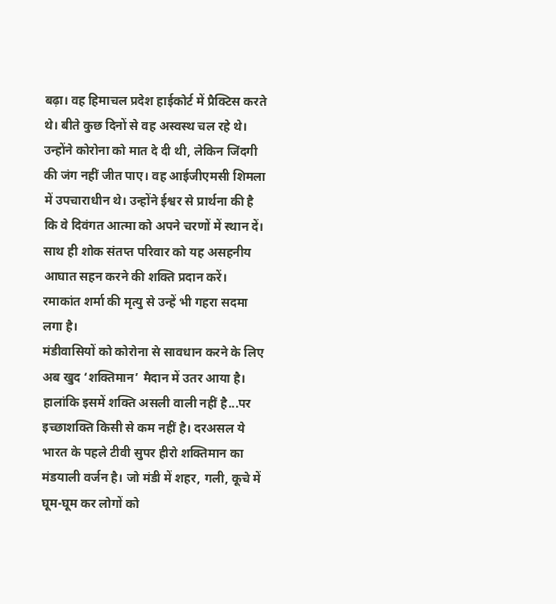बढ़ा। वह हिमाचल प्रदेश हाईकोर्ट में प्रैक्टिस करते थे। बीते कुछ दिनों से वह अस्वस्थ चल रहे थे। उन्होंने कोरोना को मात दे दी थी, लेकिन जिंदगी की जंग नहीं जीत पाए। वह आईजीएमसी शिमला में उपचाराधीन थे। उन्होंने ईश्वर से प्रार्थना की है कि वे दिवंगत आत्मा को अपने चरणों में स्थान दें। साथ ही शोक संतप्त परिवार को यह असहनीय आघात सहन करने की शक्ति प्रदान करें। रमाकांत शर्मा की मृत्यु से उन्हें भी गहरा सदमा लगा है।
मंडीवासियों को कोरोना से सावधान करने के लिए अब खुद ‘शक्तिमान’ मैदान में उतर आया है। हालांकि इसमें शक्ति असली वाली नहीं है...पर इच्छाशक्ति किसी से कम नहीं है। दरअसल ये भारत के पहले टीवी सुपर हीरो शक्तिमान का मंडयाली वर्जन है। जो मंडी में शहर, गली, कूचे में घूम-घूम कर लोगों को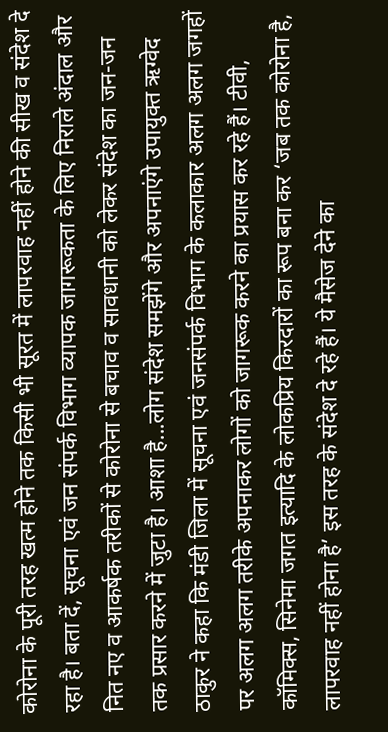कोरोना के पूरी तरह खत्म होने तक किसी भी सूरत में लापरवाह नहीं होने की सीख व संदेश दे रहा है। बता दें, सूचना एवं जन संपर्क विभाग व्यापक जागरूकता के लिए निराले अंदाल और नित नए व आकर्षक तरीकों से कोरोना से बचाव व सावधानी को लेकर संदेश का जन-जन तक प्रसार करने में जुटा है। आशा है...लोग संदेश समझेंगे और अपनाएंगे उपायुक्त ऋग्वेद ठाकुर ने कहा कि मंडी जिला में सूचना एवं जनसंपर्क विभाग के कलाकार अलग अलग जगहों पर अलग अलग तरीके अपनाकर लोगों को जागरूक करने का प्रयास कर रहे हैं। टीवी, कॉमिक्स, सिनेमा जगत इत्यादि के लोकप्रिय किरदारों का रूप बना कर ‘जब तक कोरोना है, लापरवाह नहीं होना है’ इस तरह के संदेश दे रहे हैं। ये मैसेज देने का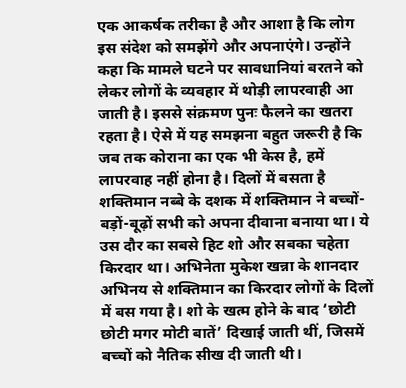एक आकर्षक तरीका है और आशा है कि लोग इस संदेश को समझेंगे और अपनाएंगे। उन्होंने कहा कि मामले घटने पर सावधानियां बरतने को लेकर लोगों के व्यवहार में थोड़ी लापरवाही आ जाती है। इससे संक्रमण पुनः फैलने का खतरा रहता है। ऐसे में यह समझना बहुत जरूरी है कि जब तक कोराना का एक भी केस है, हमें लापरवाह नहीं होना है। दिलों में बसता है शक्तिमान नब्बे के दशक में शक्तिमान ने बच्चों-बड़ों-बूढ़ों सभी को अपना दीवाना बनाया था। ये उस दौर का सबसे हिट शो और सबका चहेता किरदार था। अभिनेता मुकेश खन्ना के शानदार अभिनय से शक्तिमान का किरदार लोगों के दिलों में बस गया है। शो के खत्म होने के बाद ‘छोटी छोटी मगर मोटी बातें’ दिखाई जाती थीं, जिसमें बच्चों को नैतिक सीख दी जाती थी।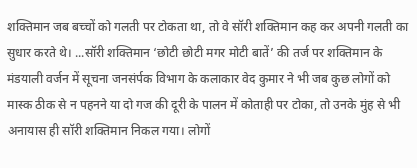शक्तिमान जब बच्चों को गलती पर टोकता था, तो वे सॉरी शक्तिमान कह कर अपनी गलती का सुधार करते थे। ...सॉरी शक्तिमान ‘छोटी छोटी मगर मोटी बातें’ की तर्ज पर शक्तिमान के मंडयाली वर्जन में सूचना जनसंर्पक विभाग के कलाकार वेद कुमार ने भी जब कुछ लोगों को मास्क ठीक से न पहनने या दो गज की दूरी के पालन में कोताही पर टोका, तो उनके मुंह से भी अनायास ही सॉरी शक्तिमान निकल गया। लोगों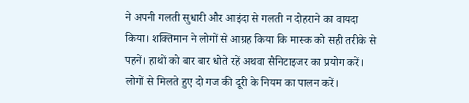ने अपनी गलती सुधारी और आइंदा से गलती न दोहराने का वायदा किया। शक्तिमान ने लोगों से आग्रह किया कि मास्क को सही तरीके से पहनें। हाथों को बार बार धोते रहें अथवा सैनिटाइजर का प्रयोग करें। लोगों से मिलते हुए दो गज की दूरी के नियम का पालन करें।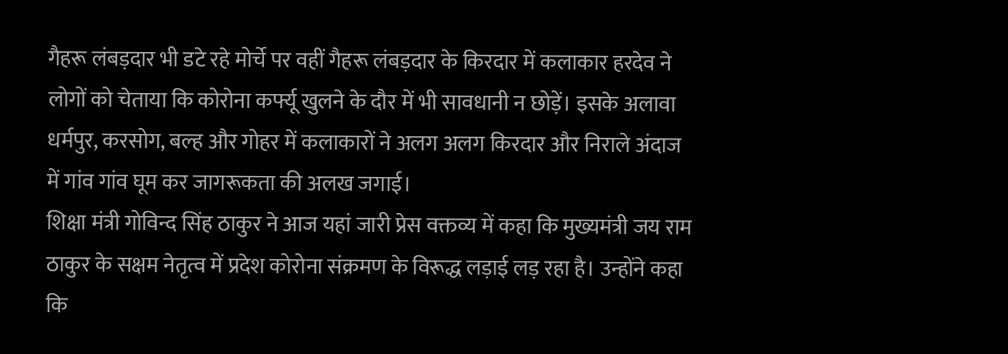गैहरू लंबड़दार भी डटे रहे मोर्चे पर वहीं गैहरू लंबड़दार के किरदार में कलाकार हरदेव ने लोगों को चेताया कि कोरोना कर्फ्यू खुलने के दौर में भी सावधानी न छोड़ें। इसके अलावा धर्मपुर, करसोग, बल्ह और गोहर में कलाकारों ने अलग अलग किरदार और निराले अंदाज में गांव गांव घूम कर जागरूकता की अलख जगाई।
शिक्षा मंत्री गोविन्द सिंह ठाकुर ने आज यहां जारी प्रेस वक्तव्य में कहा कि मुख्यमंत्री जय राम ठाकुर के सक्षम नेतृत्व में प्रदेश कोरोना संक्रमण के विरूद्ध लड़ाई लड़ रहा है। उन्होंने कहा कि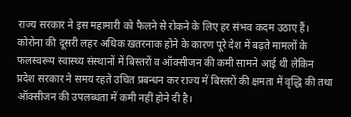राज्य सरकार ने इस महामारी को फैलने से रोकने के लिए हर संभव कदम उठाए हैं। कोरोना की दूसरी लहर अधिक खतरनाक होने के कारण पूरे देश में बढ़ते मामलों के फलस्वरूप स्वास्थ्य संस्थानों में बिस्तरों व ऑक्सीजन की कमी सामने आई थी लेकिन प्रदेश सरकार ने समय रहते उचित प्रबन्धन कर राज्य में बिस्तरों की क्षमता में वृद्धि की तथा ऑक्सीजन की उपलब्धता में कमी नहीं होने दी है।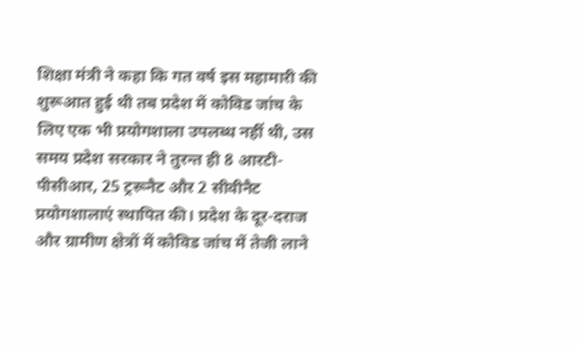शिक्षा मंत्री ने कहा कि गत वर्ष इस महामारी की शुरूआत हुई थी तब प्रदेश में कोविड जांच के लिए एक भी प्रयोगशाला उपलब्ध नहीं थी, उस समय प्रदेश सरकार ने तुरन्त ही 8 आरटी-पीसीआर, 25 ट्ररूनैट और 2 सीवीनैट प्रयोगशालाएं स्थापित की। प्रदेश के दूर-दराज और ग्रामीण क्षेत्रों में कोविड जांच में तेजी लाने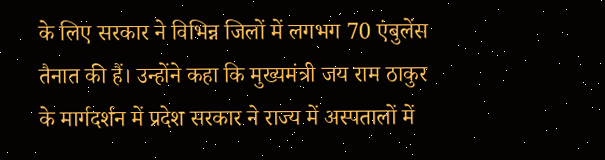के लिए सरकार ने विभिन्न जिलों में लगभग 70 एंबुलेंस तैनात की हैं। उन्होंने कहा कि मुख्यमंत्री जय राम ठाकुर के मार्गदर्शन में प्रदेश सरकार ने राज्य में अस्पतालों में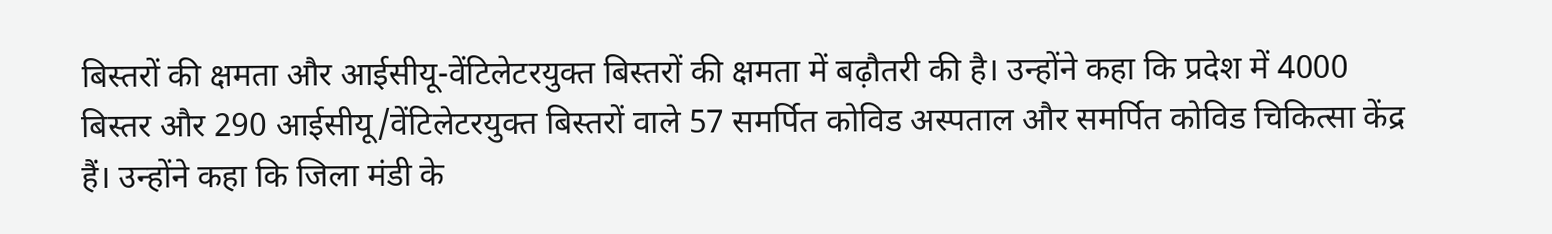बिस्तरों की क्षमता और आईसीयू-वेंटिलेटरयुक्त बिस्तरों की क्षमता में बढ़ौतरी की है। उन्होंने कहा कि प्रदेश में 4000 बिस्तर और 290 आईसीयू/वेंटिलेटरयुक्त बिस्तरों वाले 57 समर्पित कोविड अस्पताल और समर्पित कोविड चिकित्सा केंद्र हैं। उन्होंने कहा कि जिला मंडी के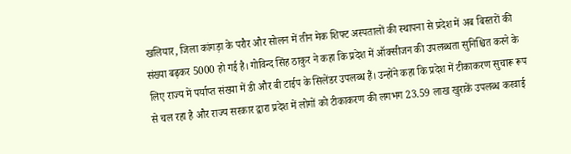खलियार, जिला कांगड़ा के परौर और सोलन में तीन मेक शिफ्ट अस्पतालों की स्थापना से प्रदेश में अब बिस्तरों की संख्या बढ़कर 5000 हो गई है। गोविन्द सिंह ठाकुर ने कहा कि प्रदेश में ऑक्सीजन की उपलब्धता सुनिश्चित करने के लिए राज्य में पर्याप्त संख्या में डी और बी टाईप के सिलेंडर उपलब्ध हैं। उन्होंने कहा कि प्रदेश में टीकाकरण सुचारू रूप से चल रहा है और राज्य सरकार द्वारा प्रदेश में लोगों को टीकाकरण की लगभग 23.59 लाख खुराकें उपलब्ध करवाई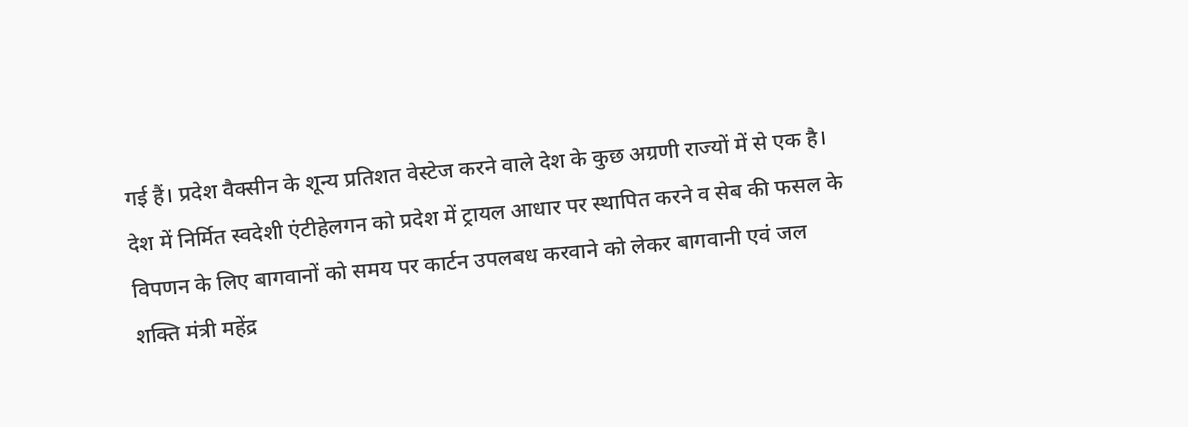गई हैं। प्रदेश वैक्सीन के शून्य प्रतिशत वेस्टेज करने वाले देश के कुछ अग्रणी राज्यों में से एक है।
देश में निर्मित स्वदेशी एंटीहेलगन को प्रदेश में ट्रायल आधार पर स्थापित करने व सेब की फसल के विपणन के लिए बागवानों को समय पर कार्टन उपलबध करवाने को लेकर बागवानी एवं जल शक्ति मंत्री महेंद्र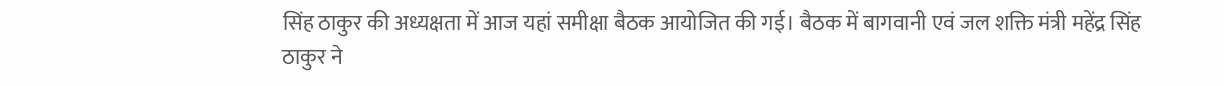सिंह ठाकुर की अध्यक्षता में आज यहां समीक्षा बैठक आयोजित की गई। बैठक में बागवानी एवं जल शक्ति मंत्री महेंद्र सिंह ठाकुर ने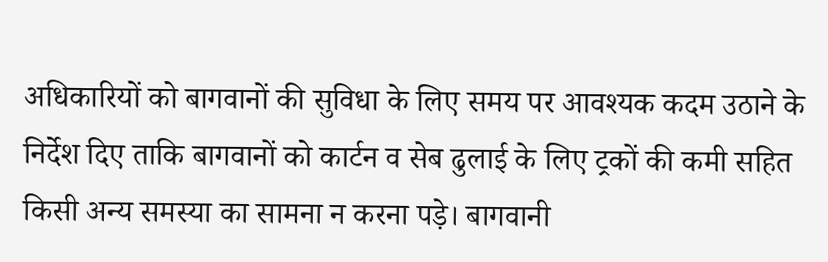अधिकारियों को बागवानों की सुविधा के लिए समय पर आवश्यक कदम उठाने के निर्देश दिए ताकि बागवानों को कार्टन व सेब ढुलाई के लिए ट्रकों की कमी सहित किसी अन्य समस्या का सामना न करना पड़े। बागवानी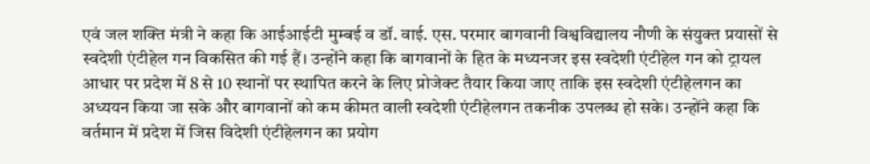एवं जल शक्ति मंत्री ने कहा कि आईआईटी मुम्बई व डॉ. वाई. एस. परमार बागवानी विश्वविद्यालय नौणी के संयुक्त प्रयासों से स्वदेशी एंटीहेल गन विकसित की गई हैं। उन्होंने कहा कि बागवानों के हित के मध्यनजर इस स्वदेशी एंटीहेल गन को ट्रायल आधार पर प्रदेश में 8 से 10 स्थानों पर स्थापित करने के लिए प्रोजेक्ट तैयार किया जाए ताकि इस स्वदेशी एंटीहेलगन का अध्ययन किया जा सके और बागवानों को कम कीमत वाली स्वदेशी एंटीहेलगन तकनीक उपलब्ध हो सके। उन्होंने कहा कि वर्तमान में प्रदेश में जिस विदेशी एंटीहेलगन का प्रयोग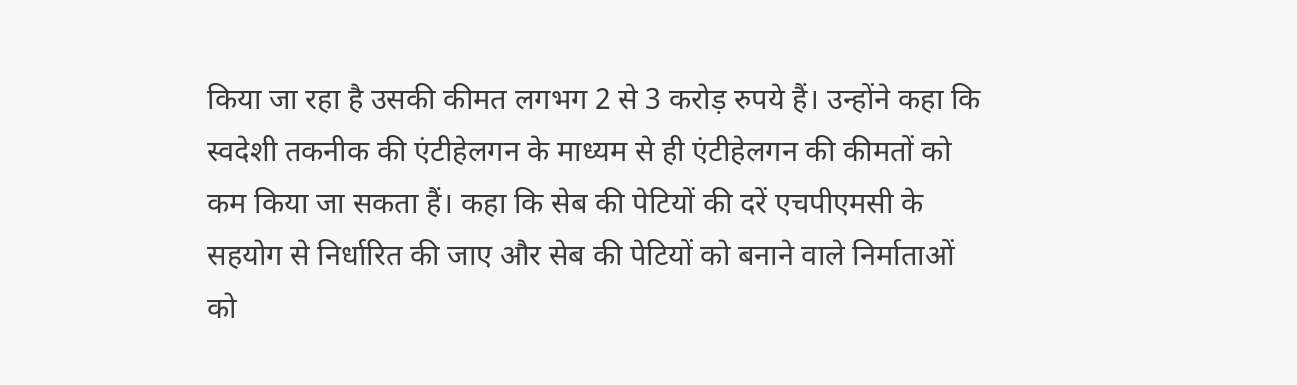किया जा रहा है उसकी कीमत लगभग 2 से 3 करोड़ रुपये हैं। उन्होंने कहा कि स्वदेशी तकनीक की एंटीहेलगन के माध्यम से ही एंटीहेलगन की कीमतों को कम किया जा सकता हैं। कहा कि सेब की पेटियों की दरें एचपीएमसी के सहयोग से निर्धारित की जाए और सेब की पेटियों को बनाने वाले निर्माताओं को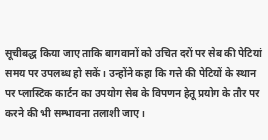सूचीबद्ध किया जाए ताकि बागवानों को उचित दरों पर सेब की पेटियां समय पर उपलब्ध हो सकें। उन्होंने कहा कि गत्ते की पेटियों के स्थान पर प्लास्टिक कार्टन का उपयोग सेब के विपणन हेतू प्रयोग के तौर पर करने की भी सम्भावना तलाशी जाए।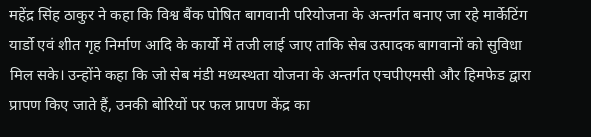महेंद्र सिंह ठाकुर ने कहा कि विश्व बैंक पोषित बागवानी परियोजना के अन्तर्गत बनाए जा रहे मार्केटिंग यार्डो एवं शीत गृह निर्माण आदि के कार्यो में तजी लाई जाए ताकि सेब उत्पादक बागवानों को सुविधा मिल सके। उन्होंने कहा कि जो सेब मंडी मध्यस्थता योजना के अन्तर्गत एचपीएमसी और हिमफेड द्वारा प्रापण किए जाते हैं, उनकी बोरियों पर फल प्रापण केंद्र का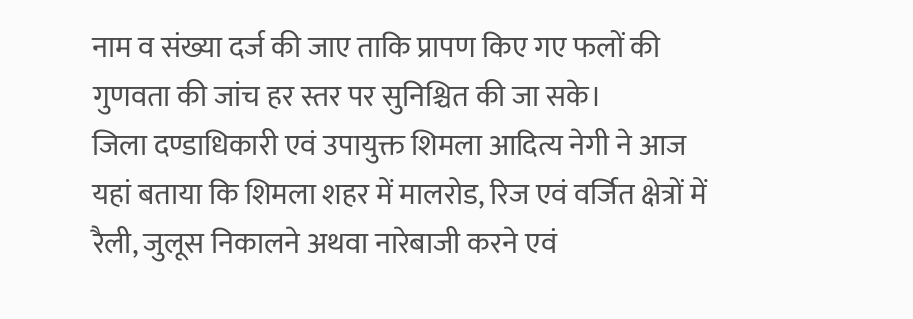नाम व संख्या दर्ज की जाए ताकि प्रापण किए गए फलों की गुणवता की जांच हर स्तर पर सुनिश्चित की जा सके।
जिला दण्डाधिकारी एवं उपायुक्त शिमला आदित्य नेगी ने आज यहां बताया कि शिमला शहर में मालरोड, रिज एवं वर्जित क्षेत्रों में रैली, जुलूस निकालने अथवा नारेबाजी करने एवं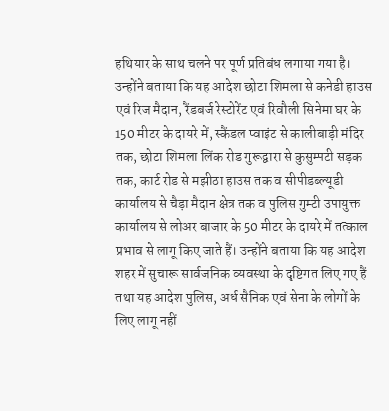हथियार के साथ चलने पर पूर्ण प्रतिबंध लगाया गया है। उन्होंने बताया कि यह आदेश छोटा शिमला से कनेडी हाउस एवं रिज मैदान, रैंडबर्ज रेस्टोरेंट एवं रिवौली सिनेमा घर के 150 मीटर के दायरे में, स्कैंडल प्वाइंट से कालीबाड़ी मंदिर तक, छोटा शिमला लिंक रोड गुरूद्वारा से कुसुम्पटी सड़क तक, कार्ट रोड से मझीठा हाउस तक व सीपीडब्ल्यूडी कार्यालय से चैड़ा मैदान क्षेत्र तक व पुलिस गुम्टी उपायुक्त कार्यालय से लोअर बाजार के 50 मीटर के दायरे में तत्काल प्रभाव से लागू किए जाते हैं। उन्होंने बताया कि यह आदेश शहर में सुचारू सार्वजनिक व्यवस्था के दृष्टिगत लिए गए हैं तथा यह आदेश पुलिस, अर्ध सैनिक एवं सेना के लोगों के लिए लागू नहीं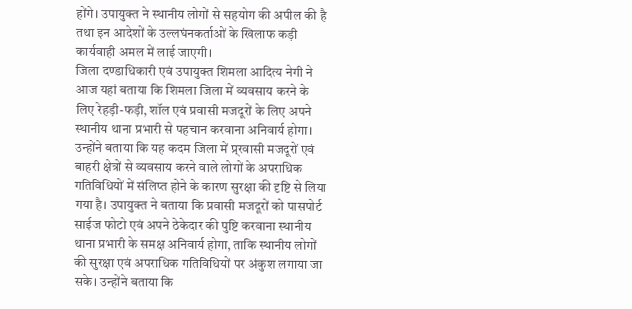होंगे। उपायुक्त ने स्थानीय लोगों से सहयोग की अपील की है तथा इन आदेशों के उल्लघंनकर्ताओं के खिलाफ कड़ी कार्यवाही अमल में लाई जाएगी।
जिला दण्डाधिकारी एवं उपायुक्त शिमला आदित्य नेगी ने आज यहां बताया कि शिमला जिला में व्यवसाय करने के लिए रेहड़ी-फड़ी, शॉल एवं प्रवासी मजदूरों के लिए अपने स्थानीय थाना प्रभारी से पहचान करवाना अनिवार्य होगा। उन्होंने बताया कि यह कदम जिला में प्र्रवासी मजदूरों एवं बाहरी क्षेत्रों से व्यवसाय करने वाले लोगों के अपराधिक गतिविधियों में संलिप्त होने के कारण सुरक्षा की दृष्टि से लिया गया है। उपायुक्त ने बताया कि प्रवासी मजदूरों को पासपोर्ट साईज फोटो एवं अपने ठेकेदार की पुष्टि करवाना स्थानीय थाना प्रभारी के समक्ष अनिवार्य होगा, ताकि स्थानीय लोगों की सुरक्षा एवं अपराधिक गतिविधियों पर अंकुश लगाया जा सके। उन्होंने बताया कि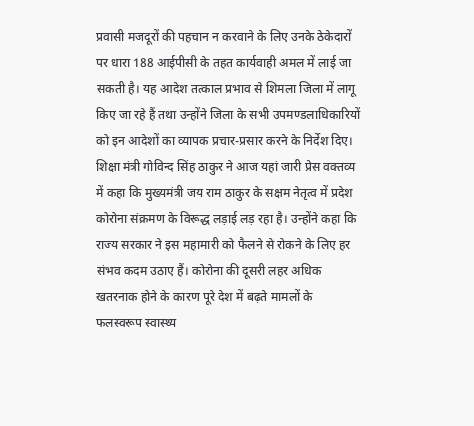प्रवासी मजदूरों की पहचान न करवाने के लिए उनके ठेकेदारों पर धारा 188 आईपीसी के तहत कार्यवाही अमल में लाई जा सकती है। यह आदेश तत्काल प्रभाव से शिमला जिला में लागू किए जा रहे हैं तथा उन्होंने जिला के सभी उपमण्डलाधिकारियों को इन आदेशों का व्यापक प्रचार-प्रसार करने के निर्देश दिए।
शिक्षा मंत्री गोविन्द सिंह ठाकुर ने आज यहां जारी प्रेस वक्तव्य में कहा कि मुख्यमंत्री जय राम ठाकुर के सक्षम नेतृत्व में प्रदेश कोरोना संक्रमण के विरूद्ध लड़ाई लड़ रहा है। उन्होंने कहा कि राज्य सरकार ने इस महामारी को फैलने से रोकने के लिए हर संभव कदम उठाए हैं। कोरोना की दूसरी लहर अधिक खतरनाक होने के कारण पूरे देश में बढ़ते मामलों के फलस्वरूप स्वास्थ्य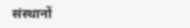संस्थानों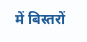में बिस्तरों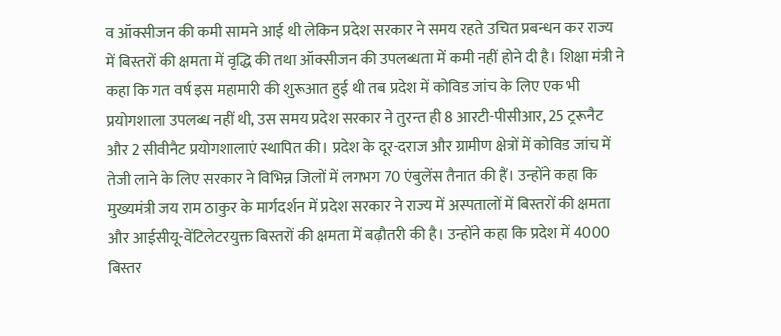व ऑक्सीजन की कमी सामने आई थी लेकिन प्रदेश सरकार ने समय रहते उचित प्रबन्धन कर राज्य में बिस्तरों की क्षमता में वृद्धि की तथा ऑक्सीजन की उपलब्धता में कमी नहीं होने दी है। शिक्षा मंत्री ने कहा कि गत वर्ष इस महामारी की शुरूआत हुई थी तब प्रदेश में कोविड जांच के लिए एक भी प्रयोगशाला उपलब्ध नहीं थी, उस समय प्रदेश सरकार ने तुरन्त ही 8 आरटी-पीसीआर, 25 ट्ररूनैट और 2 सीवीनैट प्रयोगशालाएं स्थापित की। प्रदेश के दूर-दराज और ग्रामीण क्षेत्रों में कोविड जांच में तेजी लाने के लिए सरकार ने विभिन्न जिलों में लगभग 70 एंबुलेंस तैनात की हैं। उन्होंने कहा कि मुख्यमंत्री जय राम ठाकुर के मार्गदर्शन में प्रदेश सरकार ने राज्य में अस्पतालों में बिस्तरों की क्षमता और आईसीयू-वेंटिलेटरयुक्त बिस्तरों की क्षमता में बढ़ौतरी की है। उन्होंने कहा कि प्रदेश में 4000 बिस्तर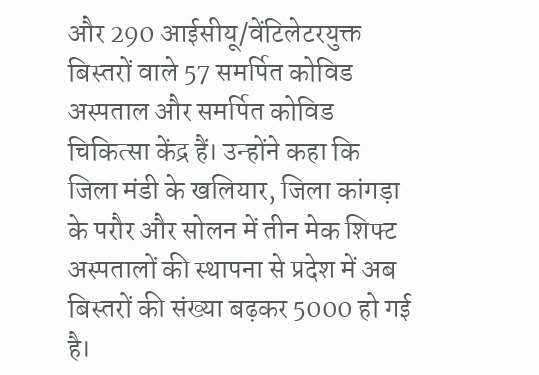और 290 आईसीयू/वेंटिलेटरयुक्त बिस्तरों वाले 57 समर्पित कोविड अस्पताल और समर्पित कोविड चिकित्सा केंद्र हैं। उन्होंने कहा कि जिला मंडी के खलियार, जिला कांगड़ा के परौर और सोलन में तीन मेक शिफ्ट अस्पतालों की स्थापना से प्रदेश में अब बिस्तरों की संख्या बढ़कर 5000 हो गई है।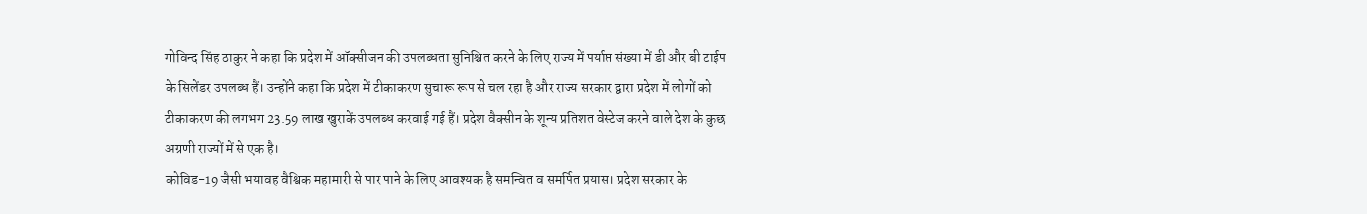गोविन्द सिंह ठाकुर ने कहा कि प्रदेश में ऑक्सीजन की उपलब्धता सुनिश्चित करने के लिए राज्य में पर्याप्त संख्या में डी और बी टाईप के सिलेंडर उपलब्ध हैं। उन्होंने कहा कि प्रदेश में टीकाकरण सुचारू रूप से चल रहा है और राज्य सरकार द्वारा प्रदेश में लोगों को टीकाकरण की लगभग 23.59 लाख खुराकें उपलब्ध करवाई गई हैं। प्रदेश वैक्सीन के शून्य प्रतिशत वेस्टेज करने वाले देश के कुछ अग्रणी राज्यों में से एक है।
कोविड-19 जैसी भयावह वैश्विक महामारी से पार पाने के लिए आवश्यक है समन्वित व समर्पित प्रयास। प्रदेश सरकार के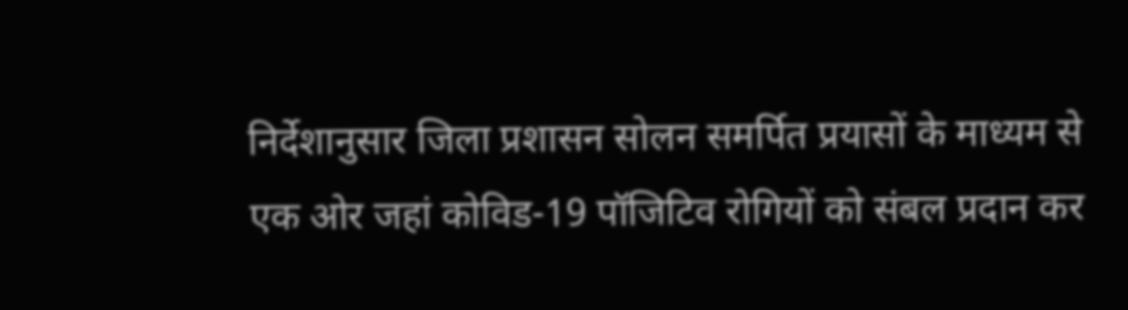निर्देशानुसार जिला प्रशासन सोलन समर्पित प्रयासों के माध्यम से एक ओर जहां कोविड-19 पॉजिटिव रोगियों को संबल प्रदान कर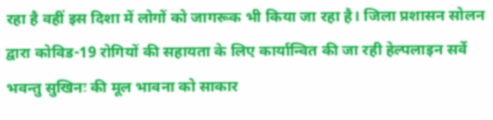रहा है वहीं इस दिशा में लोगों को जागरूक भी किया जा रहा है। जिला प्रशासन सोलन द्वारा कोविड-19 रोगियों की सहायता के लिए कार्यान्वित की जा रही हेल्पलाइन सर्वे भवन्तु सुखिनः की मूल भावना को साकार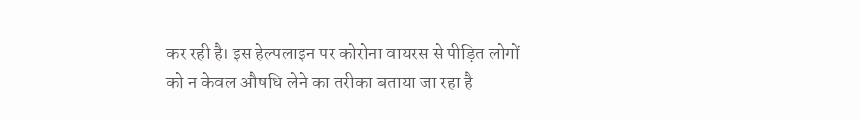कर रही है। इस हेल्पलाइन पर कोरोना वायरस से पीड़ित लोगों को न केवल औषधि लेने का तरीका बताया जा रहा है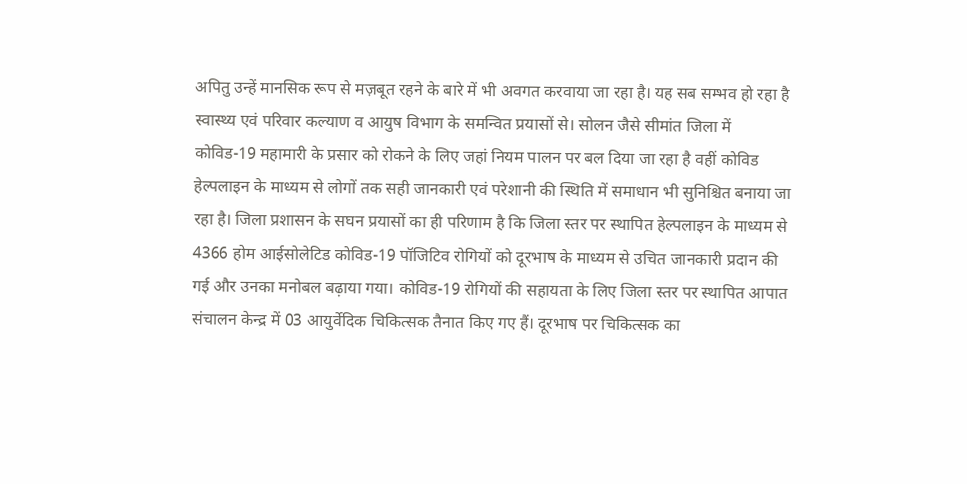अपितु उन्हें मानसिक रूप से मज़बूत रहने के बारे में भी अवगत करवाया जा रहा है। यह सब सम्भव हो रहा है स्वास्थ्य एवं परिवार कल्याण व आयुष विभाग के समन्वित प्रयासों से। सोलन जैसे सीमांत जिला में कोविड-19 महामारी के प्रसार को रोकने के लिए जहां नियम पालन पर बल दिया जा रहा है वहीं कोविड हेल्पलाइन के माध्यम से लोगों तक सही जानकारी एवं परेशानी की स्थिति में समाधान भी सुनिश्चित बनाया जा रहा है। जिला प्रशासन के सघन प्रयासों का ही परिणाम है कि जिला स्तर पर स्थापित हेल्पलाइन के माध्यम से 4366 होम आईसोलेटिड कोविड-19 पॉजिटिव रोगियों को दूरभाष के माध्यम से उचित जानकारी प्रदान की गई और उनका मनोबल बढ़ाया गया। कोविड-19 रोगियों की सहायता के लिए जिला स्तर पर स्थापित आपात संचालन केन्द्र में 03 आयुर्वेदिक चिकित्सक तैनात किए गए हैं। दूरभाष पर चिकित्सक का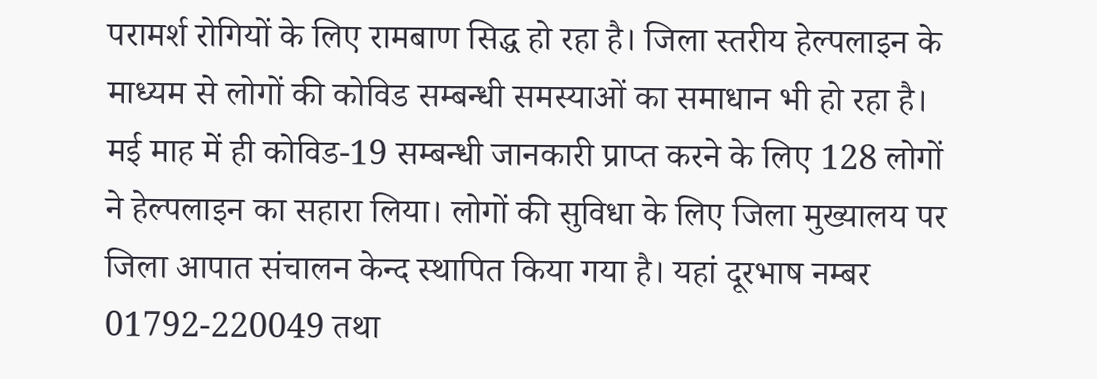परामर्श रोगियों के लिए रामबाण सिद्ध हो रहा है। जिला स्तरीय हेल्पलाइन के माध्यम से लोगों की कोविड सम्बन्धी समस्याओं का समाधान भी हो रहा है। मई माह में ही कोविड-19 सम्बन्धी जानकारी प्राप्त करने के लिए 128 लोगों ने हेल्पलाइन का सहारा लिया। लोगों की सुविधा के लिए जिला मुख्यालय पर जिला आपात संचालन केन्द स्थापित किया गया है। यहां दूरभाष नम्बर 01792-220049 तथा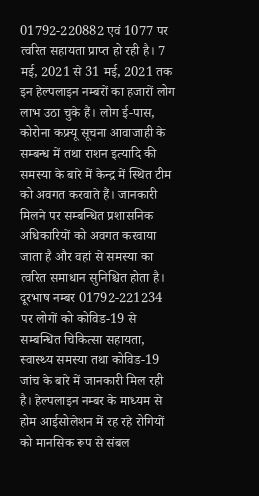01792-220882 एवं 1077 पर त्वरित सहायता प्राप्त हो रही है। 7 मई, 2021 से 31 मई, 2021 तक इन हेल्पलाइन नम्बरों का हजारों लोग लाभ उठा चुके हैं। लोग ई-पास, कोरोना कफ्र्यू सूचना आवाजाही के सम्बन्ध में तथा राशन इत्यादि की समस्या के बारे में केन्द्र में स्थित टीम को अवगत करवाते हैं। जानकारी मिलने पर सम्बन्धित प्रशासनिक अधिकारियों को अवगत करवाया जाता है और वहां से समस्या का त्वरित समाधान सुनिश्चित होता है। दूरभाष नम्बर 01792-221234 पर लोगों को कोविड-19 से सम्बन्धित चिकित्सा सहायता, स्वास्थ्य समस्या तथा कोविड-19 जांच के बारे में जानकारी मिल रही है। हेल्पलाइन नम्बर के माध्यम से होम आईसोलेशन में रह रहे रोगियों को मानसिक रूप से संबल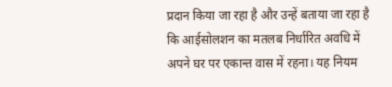प्रदान किया जा रहा है और उन्हें बताया जा रहा है कि आईसोलशन का मतलब निर्धारित अवधि में अपने घर पर एकान्त वास में रहना। यह नियम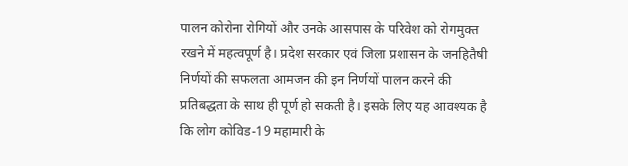पालन कोरोना रोगियों और उनके आसपास के परिवेश को रोगमुक्त रखने में महत्वपूर्ण है। प्रदेश सरकार एवं जिला प्रशासन के जनहितैषी निर्णयों की सफलता आमजन की इन निर्णयों पालन करने की प्रतिबद्धता के साथ ही पूर्ण हो सकती है। इसके लिए यह आवश्यक है कि लोग कोविड-19 महामारी के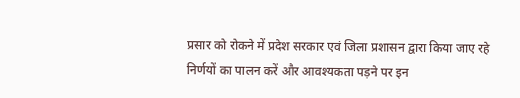प्रसार को रोकने में प्रदेश सरकार एवं जिला प्रशासन द्वारा किया जाए रहे निर्णयों का पालन करें और आवश्यकता पड़ने पर इन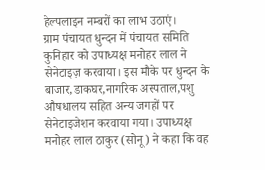हेल्पलाइन नम्बरों का लाभ उठाएं।
ग्राम पंचायत धुन्दन में पंचायत समिति कुनिहार को उपाध्यक्ष मनोहर लाल ने सेनेटाइज़ करवाया। इस मौके पर धुन्दन के बाजार,डाकघर,नागरिक अस्पताल,पशु औषधालय सहित अन्य जगहों पर सेनेटाइजेशन करवाया गया। उपाध्यक्ष मनोहर लाल ठाकुर (सोनू) ने कहा कि वह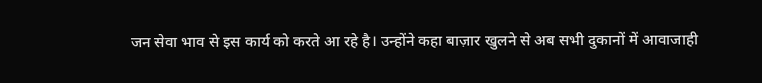जन सेवा भाव से इस कार्य को करते आ रहे है। उन्होंने कहा बाज़ार खुलने से अब सभी दुकानों में आवाजाही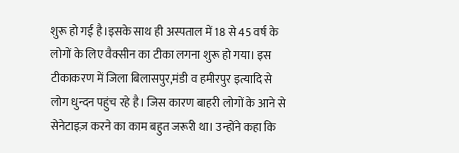शुरू हो गई है।इसके साथ ही अस्पताल में 18 से 45 वर्ष के लोगों के लिए वैक्सीन का टीका लगना शुरू हो गया। इस टीकाकरण में जिला बिलासपुर,मंडी व हमीरपुर इत्यादि से लोग धुन्दन पहुंच रहे है। जिस कारण बाहरी लोगों के आने से सेनेटाइज़ करने का काम बहुत जरूरी था। उन्होंने कहा कि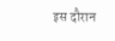इस दौरान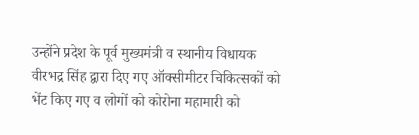उन्होंने प्रदेश के पूर्व मुख्यमंत्री व स्थानीय विधायक वीरभद्र सिंह द्वारा दिए गए ऑक्सीमीटर चिकित्सकों को भेंट किए गए व लोगों को कोरोना महामारी को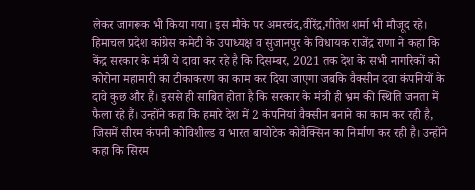लेकर जागरूक भी किया गया। इस मौके पर अमरचंद,वीरेंद्र,गीतेश शर्मा भी मौजूद रहे।
हिमाचल प्रदेश कांग्रेस कमेटी के उपाध्यक्ष व सुजानपुर के विधायक राजेंद्र राणा ने कहा कि केंद्र सरकार के मंत्री ये दावा कर रहे है कि दिसम्बर, 2021 तक देश के सभी नागरिकों को कोरोना महामारी का टीकाकरण का काम कर दिया जाएगा जबकि वैक्सीन दवा कंपनियों के दावे कुछ और हैं। इससे ही साबित होता है कि सरकार के मंत्री ही भ्रम की स्थिति जनता में फैला रहे हैं। उन्होंने कहा कि हमारे देश में 2 कंपनियां वैक्सीन बनाने का काम कर रही है, जिसमें सीरम कंपनी कोविशील्ड व भारत बायोटेक कोवैक्सिन का निर्माण कर रही है। उन्होंने कहा कि सिरम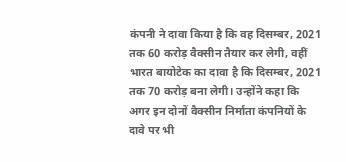कंपनी ने दावा किया है कि वह दिसम्बर, 2021 तक 60 करोड़ वैक्सीन तैयार कर लेगी, वहीं भारत बायोटेक का दावा है कि दिसम्बर, 2021 तक 70 करोड़ बना लेगी। उन्होंने कहा कि अगर इन दोनों वैक्सीन निर्माता कंपनियों के दावे पर भी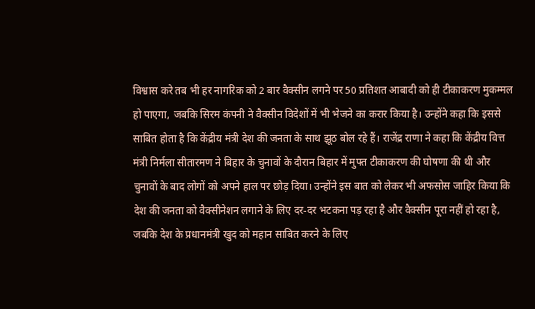विश्वास करे तब भी हर नागरिक को 2 बार वैक्सीन लगने पर 50 प्रतिशत आबादी को ही टीकाकरण मुकम्मल हो पाएगा, जबकि सिरम कंपनी ने वैक्सीन विदेशों में भी भेजने का करार किया है। उन्होंने कहा कि इससे साबित होता है कि केंद्रीय मंत्री देश की जनता के साथ झूठ बोल रहे हैं। राजेंद्र राणा ने कहा कि केंद्रीय वित्त मंत्री निर्मला सीतारमण ने बिहार के चुनावों के दौरान बिहार में मुफ्त टीकाकरण की घोषणा की थी और चुनावों के बाद लोगों को अपने हाल पर छोड़ दिया। उन्होंने इस बात को लेकर भी अफसोस जाहिर किया कि देश की जनता को वैक्सीनेशन लगाने के लिए दर-दर भटकना पड़ रहा है और वैक्सीन पूरा नहीं हो रहा है, जबकि देश के प्रधानमंत्री खुद को महान साबित करने के लिए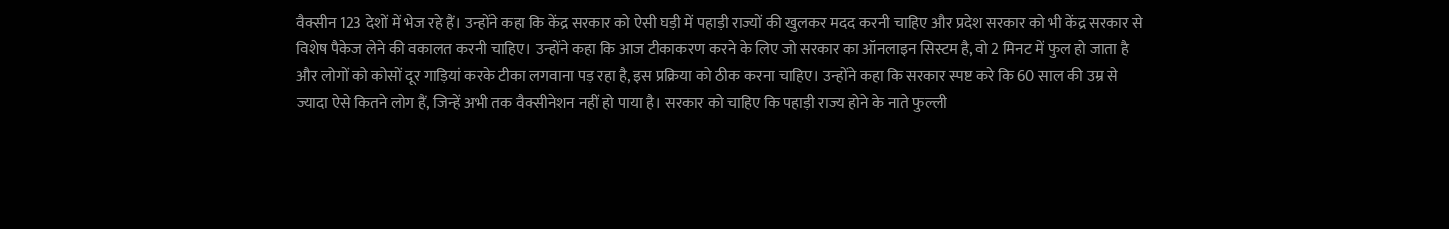वैक्सीन 123 देशों में भेज रहे हैं। उन्होंने कहा कि केंद्र सरकार को ऐसी घड़ी में पहाड़ी राज्यों की खुलकर मदद करनी चाहिए और प्रदेश सरकार को भी केंद्र सरकार से विशेष पैकेज लेने की वकालत करनी चाहिए। उन्होंने कहा कि आज टीकाकरण करने के लिए जो सरकार का ऑनलाइन सिस्टम है, वो 2 मिनट में फुल हो जाता है और लोगों को कोसों दूर गाड़ियां करके टीका लगवाना पड़ रहा है, इस प्रक्रिया को ठीक करना चाहिए। उन्होंने कहा कि सरकार स्पष्ट करे कि 60 साल की उम्र से ज्यादा ऐसे कितने लोग हैं, जिन्हें अभी तक वैक्सीनेशन नहीं हो पाया है। सरकार को चाहिए कि पहाड़ी राज्य होने के नाते फुल्ली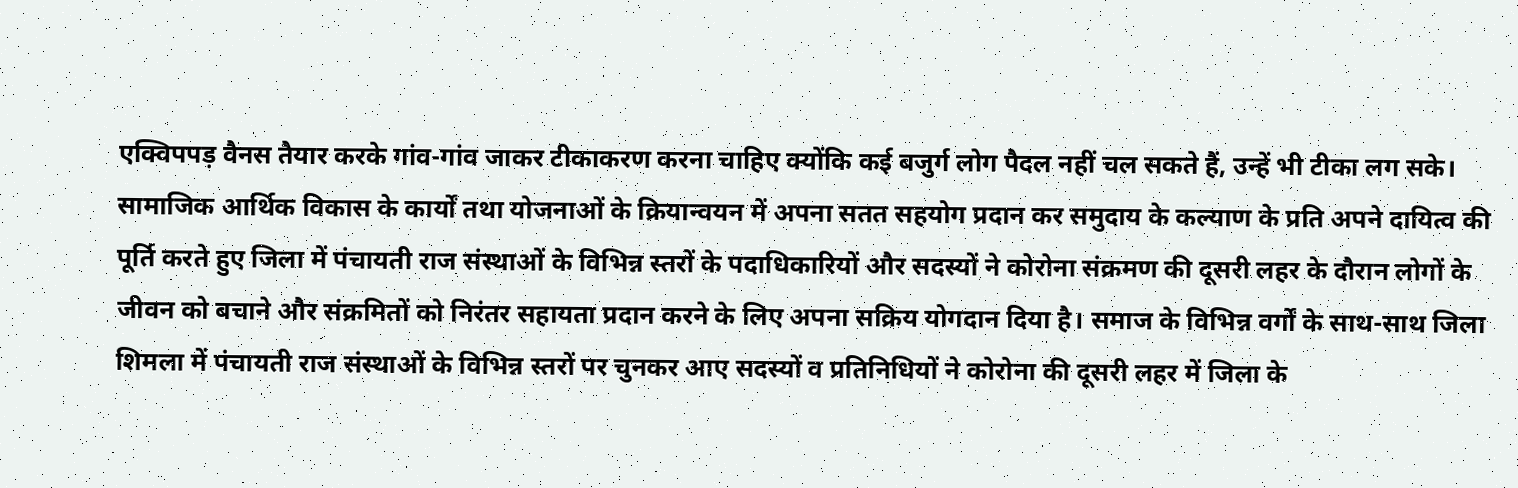एक्विपपड़ वैनस तैयार करके गांव-गांव जाकर टीकाकरण करना चाहिए क्योंकि कई बजुर्ग लोग पैदल नहीं चल सकते हैं, उन्हें भी टीका लग सके।
सामाजिक आर्थिक विकास के कार्यों तथा योजनाओं के क्रियान्वयन में अपना सतत सहयोग प्रदान कर समुदाय के कल्याण के प्रति अपने दायित्व की पूर्ति करते हुए जिला में पंचायती राज संस्थाओं के विभिन्न स्तरों के पदाधिकारियों और सदस्यों ने कोरोना संक्रमण की दूसरी लहर के दौरान लोगों के जीवन को बचाने और संक्रमितों को निरंतर सहायता प्रदान करने के लिए अपना सक्रिय योगदान दिया है। समाज के विभिन्न वर्गों के साथ-साथ जिला शिमला में पंचायती राज संस्थाओं के विभिन्न स्तरों पर चुनकर आए सदस्यों व प्रतिनिधियों ने कोरोना की दूसरी लहर में जिला के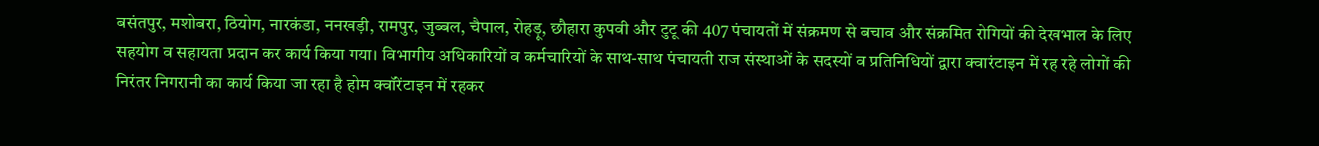बसंतपुर, मशोबरा, ठियोग, नारकंडा, ननखड़ी, रामपुर, जुब्बल, चैपाल, रोहड़ू, छौहारा कुपवी और टुटू की 407 पंचायतों में संक्रमण से बचाव और संक्रमित रोगियों की देखभाल के लिए सहयोग व सहायता प्रदान कर कार्य किया गया। विभागीय अधिकारियों व कर्मचारियों के साथ-साथ पंचायती राज संस्थाओं के सदस्यों व प्रतिनिधियों द्वारा क्वारंटाइन में रह रहे लोगों की निरंतर निगरानी का कार्य किया जा रहा है होम क्वॉरेंटाइन में रहकर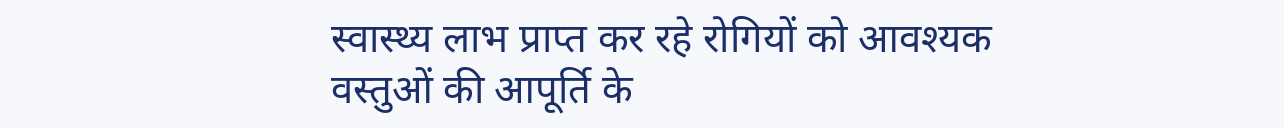स्वास्थ्य लाभ प्राप्त कर रहे रोगियों को आवश्यक वस्तुओं की आपूर्ति के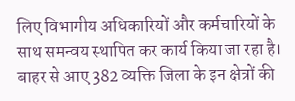लिए विभागीय अधिकारियों और कर्मचारियों के साथ समन्वय स्थापित कर कार्य किया जा रहा है। बाहर से आए 382 व्यक्ति जिला के इन क्षेत्रों की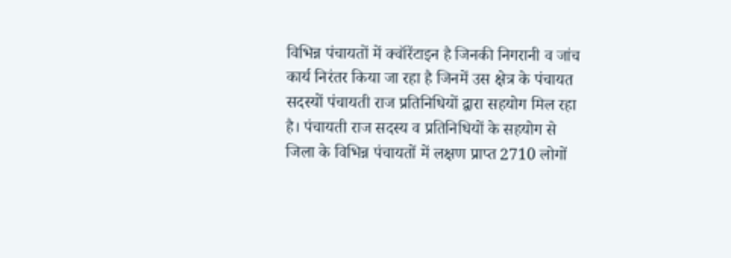विभिन्न पंचायतों में क्वॉरेंटाइन है जिनकी निगरानी व जांच कार्य निरंतर किया जा रहा है जिनमें उस क्षेत्र के पंचायत सदस्यों पंचायती राज प्रतिनिधियों द्वारा सहयोग मिल रहा है। पंचायती राज सदस्य व प्रतिनिधियों के सहयोग से जिला के विभिन्न पंचायतों में लक्षण प्राप्त 2710 लोगों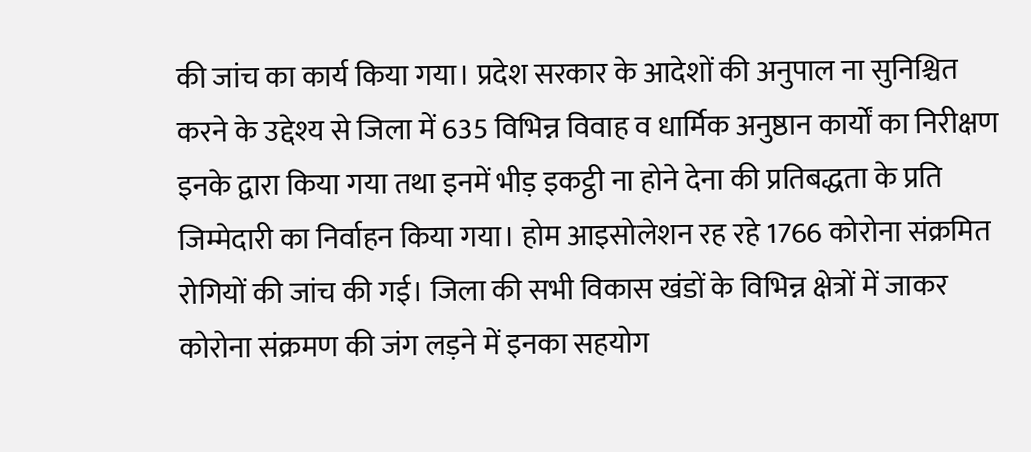की जांच का कार्य किया गया। प्रदेश सरकार के आदेशों की अनुपाल ना सुनिश्चित करने के उद्देश्य से जिला में 635 विभिन्न विवाह व धार्मिक अनुष्ठान कार्यों का निरीक्षण इनके द्वारा किया गया तथा इनमें भीड़ इकट्ठी ना होने देना की प्रतिबद्धता के प्रति जिम्मेदारी का निर्वाहन किया गया। होम आइसोलेशन रह रहे 1766 कोरोना संक्रमित रोगियों की जांच की गई। जिला की सभी विकास खंडों के विभिन्न क्षेत्रों में जाकर कोरोना संक्रमण की जंग लड़ने में इनका सहयोग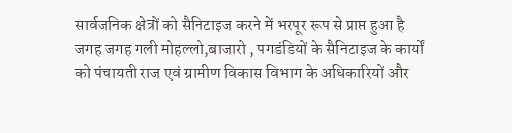सार्वजनिक क्षेत्रों को सैनिटाइज करने में भरपूर रूप से प्राप्त हुआ है जगह जगह गली मोहल्लो,बाजारो , पगडंडियों के सैनिटाइज के कार्यों को पंचायती राज एवं ग्रामीण विकास विभाग के अधिकारियों और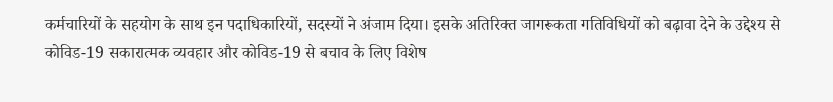कर्मचारियों के सहयोग के साथ इन पदाधिकारियों, सदस्यों ने अंजाम दिया। इसके अतिरिक्त जागरूकता गतिविधियों को बढ़ावा देने के उद्देश्य से कोविड-19 सकारात्मक व्यवहार और कोविड-19 से बचाव के लिए विशेष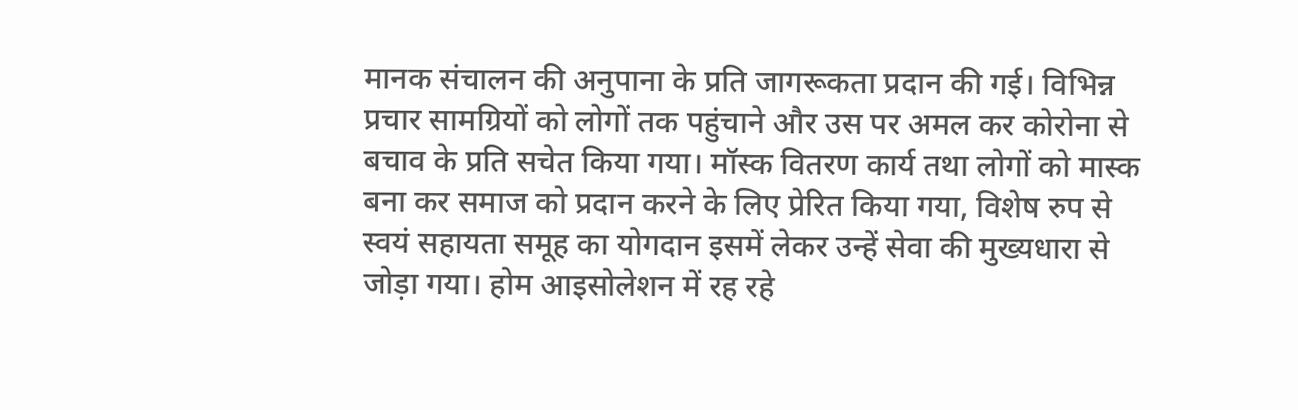मानक संचालन की अनुपाना के प्रति जागरूकता प्रदान की गई। विभिन्न प्रचार सामग्रियों को लोगों तक पहुंचाने और उस पर अमल कर कोरोना से बचाव के प्रति सचेत किया गया। मॉस्क वितरण कार्य तथा लोगों को मास्क बना कर समाज को प्रदान करने के लिए प्रेरित किया गया, विशेष रुप से स्वयं सहायता समूह का योगदान इसमें लेकर उन्हें सेवा की मुख्यधारा से जोड़ा गया। होम आइसोलेशन में रह रहे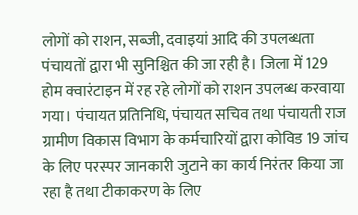लोगों को राशन, सब्जी, दवाइयां आदि की उपलब्धता पंचायतों द्वारा भी सुनिश्चित की जा रही है। जिला में 129 होम क्वारंटाइन में रह रहे लोगों को राशन उपलब्ध करवाया गया। पंचायत प्रतिनिधि, पंचायत सचिव तथा पंचायती राज ग्रामीण विकास विभाग के कर्मचारियों द्वारा कोविड 19 जांच के लिए परस्पर जानकारी जुटाने का कार्य निरंतर किया जा रहा है तथा टीकाकरण के लिए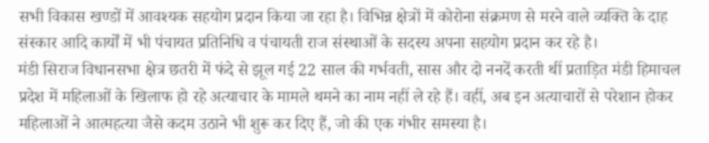सभी विकास खण्डों में आवश्यक सहयोग प्रदान किया जा रहा है। विभिन्न क्षेत्रों में कोरोना संक्रमण से मरने वाले व्यक्ति के दाह संस्कार आदि कार्यों में भी पंचायत प्रतिनिधि व पंचायती राज संस्थाओं के सदस्य अपना सहयोग प्रदान कर रहे है।
मंडी सिराज विधानसभा क्षेत्र छतरी में फंदे से झूल गई 22 साल की गर्भवती, सास और दो ननदें करती थीं प्रताड़ित मंडी हिमाचल प्रदेश में महिलाओं के खिलाफ हो रहे अत्याचार के मामले थमने का नाम नहीं ले रहे हैं। वहीं, अब इन अत्याचारों से परेशान होकर महिलाओं ने आत्महत्या जैसे कदम उठाने भी शुरू कर दिए हैं, जो की एक गंभीर समस्या है।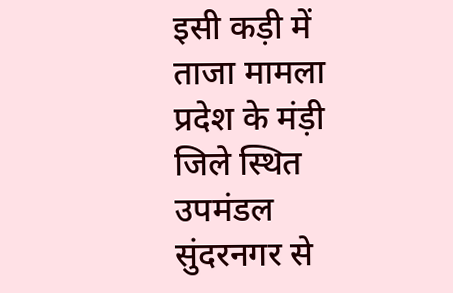इसी कड़ी में ताजा मामला प्रदेश के मंड़ी जिले स्थित उपमंडल सुंदरनगर से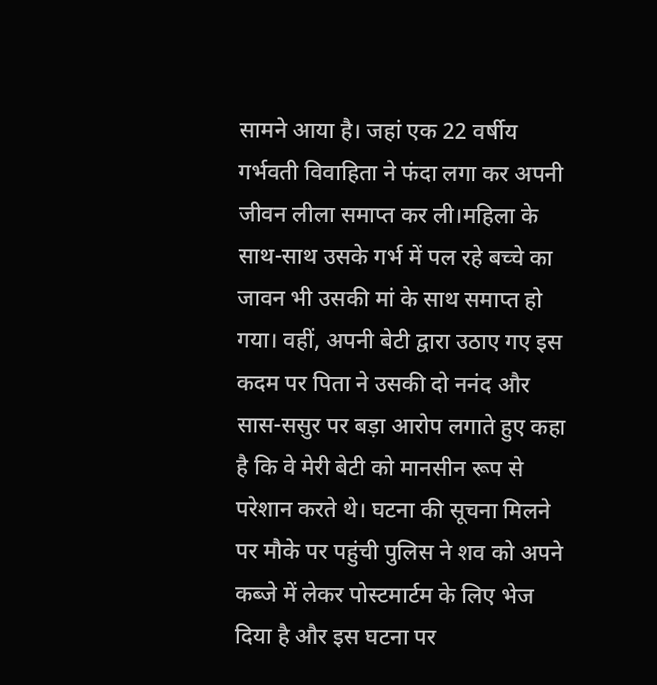सामने आया है। जहां एक 22 वर्षीय गर्भवती विवाहिता ने फंदा लगा कर अपनी जीवन लीला समाप्त कर ली।महिला के साथ-साथ उसके गर्भ में पल रहे बच्चे का जावन भी उसकी मां के साथ समाप्त हो गया। वहीं, अपनी बेटी द्वारा उठाए गए इस कदम पर पिता ने उसकी दो ननंद और सास-ससुर पर बड़ा आरोप लगाते हुए कहा है कि वे मेरी बेटी को मानसीन रूप से परेशान करते थे। घटना की सूचना मिलने पर मौके पर पहुंची पुलिस ने शव को अपने कब्जे में लेकर पोस्टमार्टम के लिए भेज दिया है और इस घटना पर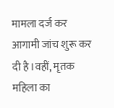मामला दर्ज कर आगामी जांच शुरू कर दी है।वहीं, मृतक महिला का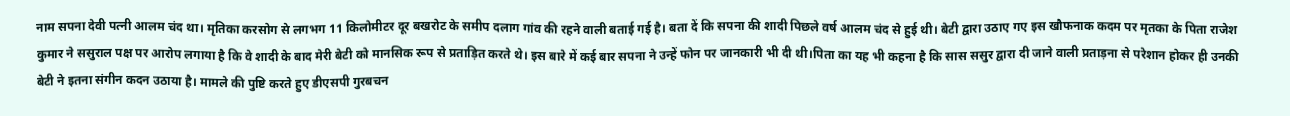नाम सपना देवी पत्नी आलम चंद था। मृतिका करसोग से लगभग 11 किलोमीटर दूर बखरोट के समीप दलाग गांव की रहने वाली बताई गई है। बता दें कि सपना की शादी पिछले वर्ष आलम चंद से हुई थी। बेटी द्वारा उठाए गए इस खौफनाक कदम पर मृतका के पिता राजेश कुमार ने ससुराल पक्ष पर आरोप लगाया है कि वे शादी के बाद मेरी बेटी को मानसिक रूप से प्रताड़ित करते थे। इस बारे में कई बार सपना ने उन्हें फोन पर जानकारी भी दी थी।पिता का यह भी कहना है कि सास ससुर द्वारा दी जाने वाली प्रताड़ना से परेशान होकर ही उनकी बेटी ने इतना संगीन कदन उठाया है। मामले की पुष्टि करते हुए डीएसपी गुरबचन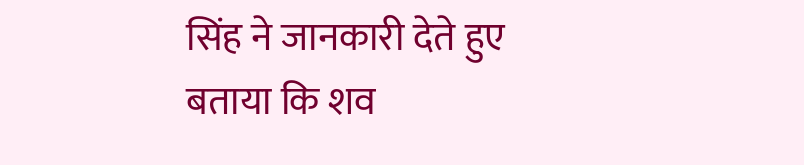सिंह ने जानकारी देते हुए बताया कि शव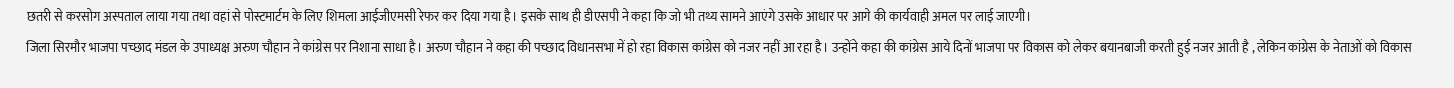छतरी से करसोग अस्पताल लाया गया तथा वहां से पोस्टमार्टम के लिए शिमला आईजीएमसी रेफर कर दिया गया है। इसके साथ ही डीएसपी ने कहा कि जो भी तथ्य सामने आएंगे उसके आधार पर आगे की कार्यवाही अमल पर लाई जाएगी।
जिला सिरमौर भाजपा पच्छाद मंडल के उपाध्यक्ष अरुण चौहान ने कांग्रेस पर निशाना साधा है। अरुण चौहान ने कहा की पच्छाद विधानसभा में हो रहा विकास कांग्रेस को नजर नहीं आ रहा है। उन्होंने कहा की कांग्रेस आये दिनों भाजपा पर विकास को लेकर बयानबाजी करती हुई नजर आती है , लेकिन कांग्रेस के नेताओं को विकास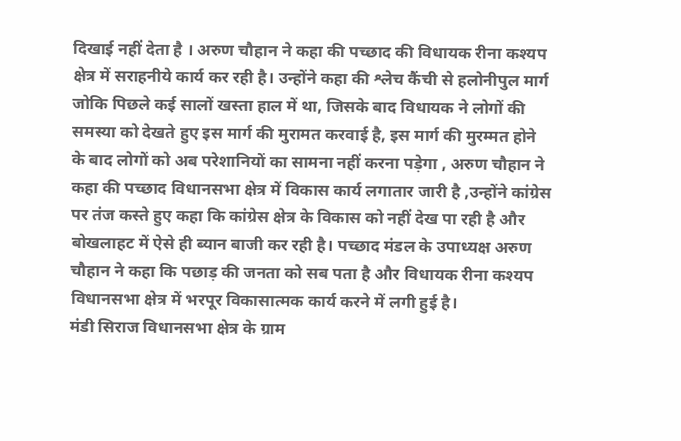दिखाई नहीं देता है । अरुण चौहान ने कहा की पच्छाद की विधायक रीना कश्यप क्षेत्र में सराहनीये कार्य कर रही है। उन्होंने कहा की श्लेच कैंची से हलोनीपुल मार्ग जोकि पिछले कई सालों खस्ता हाल में था, जिसके बाद विधायक ने लोगों की समस्या को देखते हुए इस मार्ग की मुरामत करवाई है, इस मार्ग की मुरम्मत होने के बाद लोगों को अब परेशानियों का सामना नहीं करना पड़ेगा , अरुण चौहान ने कहा की पच्छाद विधानसभा क्षेत्र में विकास कार्य लगातार जारी है ,उन्होंने कांग्रेस पर तंज कस्ते हुए कहा कि कांग्रेस क्षेत्र के विकास को नहीं देख पा रही है और बोखलाहट में ऐसे ही ब्यान बाजी कर रही है। पच्छाद मंडल के उपाध्यक्ष अरुण चौहान ने कहा कि पछाड़ की जनता को सब पता है और विधायक रीना कश्यप विधानसभा क्षेत्र में भरपूर विकासात्मक कार्य करने में लगी हुई है।
मंडी सिराज विधानसभा क्षेत्र के ग्राम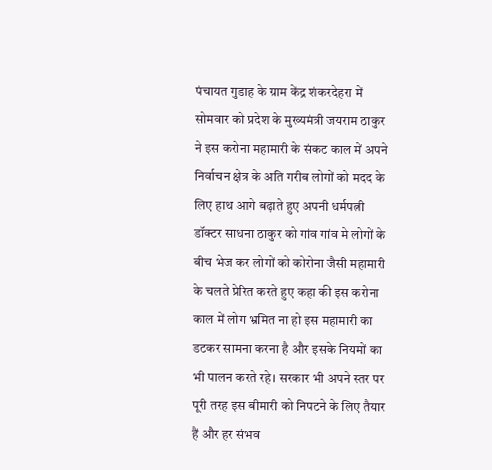पंचायत गुडाह के ग्राम केंद्र शंकरदेहरा में सोमवार को प्रदेश के मुख्यमंत्री जयराम ठाकुर ने इस करोना महामारी के संकट काल में अपने निर्वाचन क्षेत्र के अति गरीब लोगों को मदद के लिए हाथ आगे बढ़ाते हुए अपनी धर्मपत्नी डॉक्टर साधना ठाकुर को गांव गांव मे लोगों के बीच भेज कर लोगों को कोरोना जैसी महामारी के चलते प्रेरित करते हुए कहा की इस करोना काल में लोग भ्रमित ना हो इस महामारी का डटकर सामना करना है और इसके नियमों का भी पालन करते रहे। सरकार भी अपने स्तर पर पूरी तरह इस बीमारी को निपटने के लिए तैयार हैं और हर संभव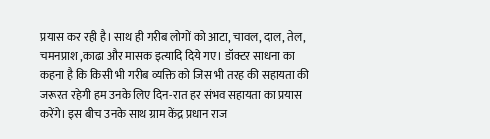प्रयास कर रही है। साथ ही गरीब लोगों को आटा, चावल, दाल, तेल, चमनप्राश ,काढा और मासक इत्यादि दिये गए। डॉक्टर साधना का कहना है कि किसी भी गरीब व्यक्ति को जिस भी तरह की सहायता की जरूरत रहेगी हम उनके लिए दिन-रात हर संभव सहायता का प्रयास करेंगे। इस बीच उनके साथ ग्राम केंद्र प्रधान राज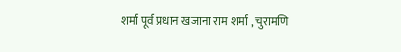शर्मा पूर्व प्रधान खजाना राम शर्मा , चुरामणि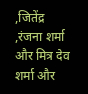,जितेंद्र ,रंजना शर्मा और मित्र देव शर्मा और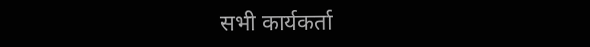सभी कार्यकर्ता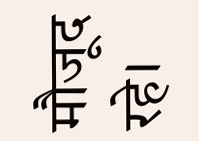मौजूद रहे।